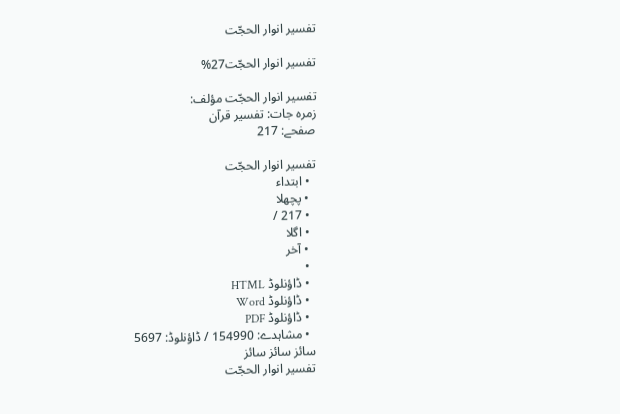تفسیر انوار الحجّت

تفسیر انوار الحجّت27%

تفسیر انوار الحجّت مؤلف:
زمرہ جات: تفسیر قرآن
صفحے: 217

تفسیر انوار الحجّت
  • ابتداء
  • پچھلا
  • 217 /
  • اگلا
  • آخر
  •
  • ڈاؤنلوڈ HTML
  • ڈاؤنلوڈ Word
  • ڈاؤنلوڈ PDF
  • مشاہدے: 154990 / ڈاؤنلوڈ: 5697
سائز سائز سائز
تفسیر انوار الحجّت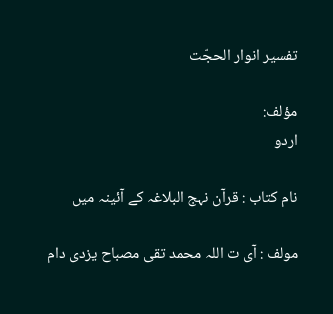تفسیر انوار الحجّت

مؤلف:
اردو

نام کتاب : قرآن نہج البلاغہ کے آئینہ میں

مولف : آی ت اللہ محمد تقی مصباح یزدی دام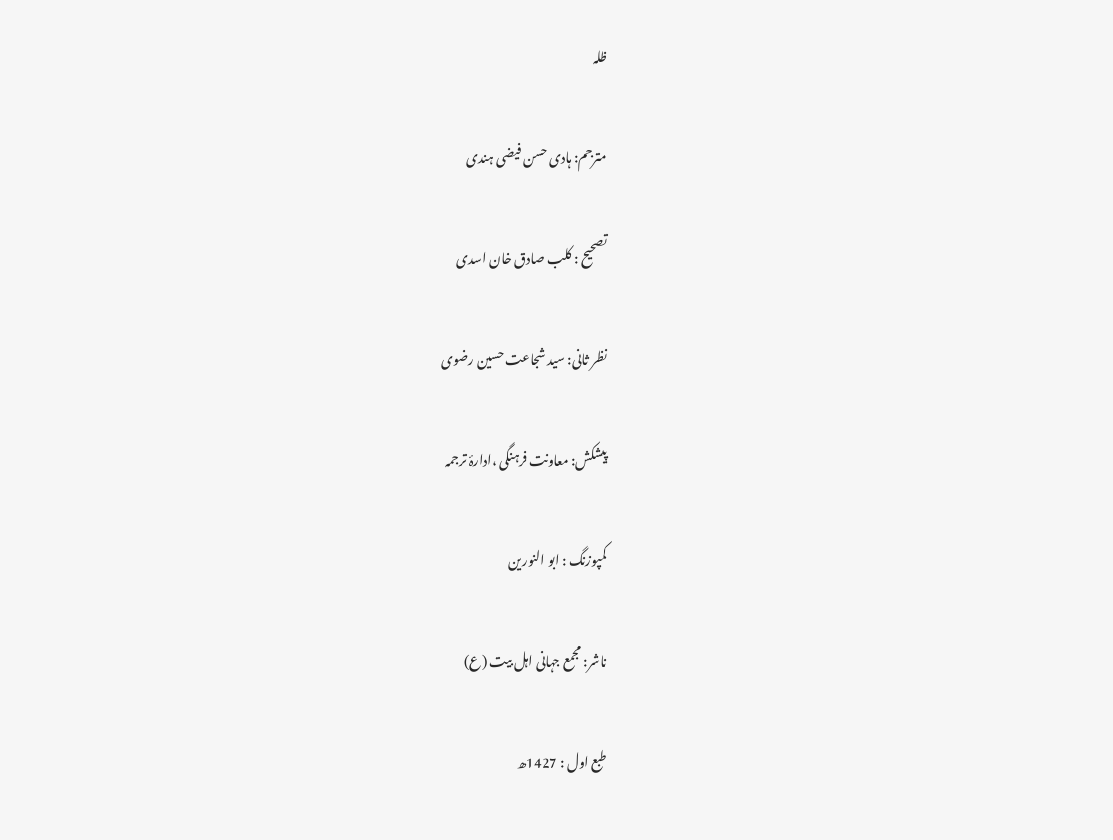ظلہ

مترجم: ہادی حسن فیضی ہندی

تصحیح : کلب صادق خان اسدی

نظر ثانی: سید شجاعت حسین رضوی

پیشکش: معاونت فرہنگی ،ادارۂ ترجمہ

کمپوزنگ : ابو النورین

ناشر: مجمع جہانی اہل بیت (ع)

طبع اول : 1427ھ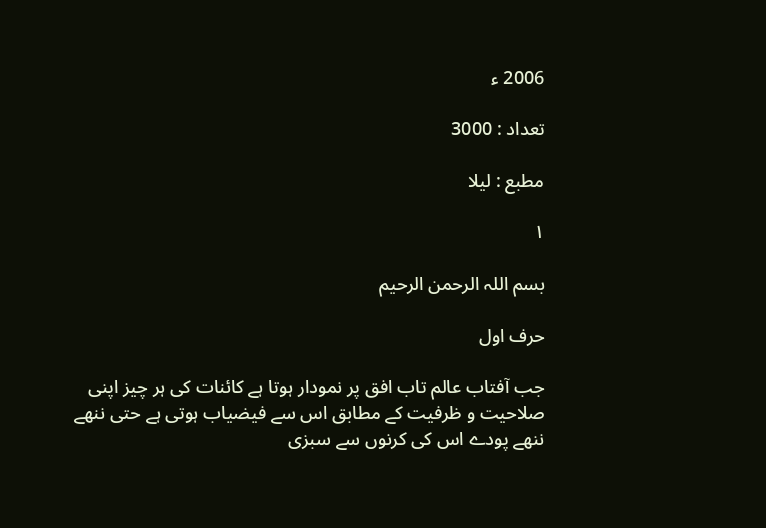2006 ء

تعداد : 3000

مطبع : لیلا

۱

بسم اللہ الرحمن الرحیم

حرف اول

جب آفتاب عالم تاب افق پر نمودار ہوتا ہے کائنات کی ہر چیز اپنی صلاحیت و ظرفیت کے مطابق اس سے فیضیاب ہوتی ہے حتی ننھے ننھے پودے اس کی کرنوں سے سبزی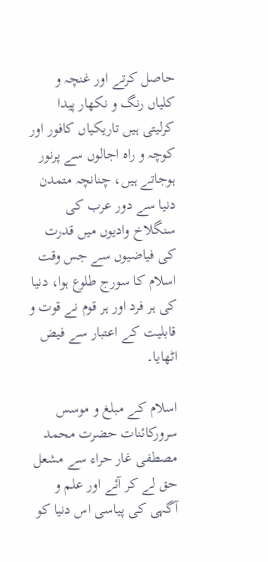حاصل کرتے اور غنچہ و کلیاں رنگ و نکھار پیدا کرلیتی ہیں تاریکیاں کافور اور کوچہ و راہ اجالوں سے پرنور ہوجاتے ہیں، چنانچہ متمدن دنیا سے دور عرب کی سنگلاخ وادیوں میں قدرت کی فیاضیوں سے جس وقت اسلام کا سورج طلوع ہوا، دنیا کی ہر فرد اور ہر قوم نے قوت و قابلیت کے اعتبار سے فیض اٹھایا۔

اسلام کے مبلغ و موسس سرورکائنات حضرت محمد مصطفی غار حراء سے مشعل حق لے کر آئے اور علم و آگہی کی پیاسی اس دنیا کو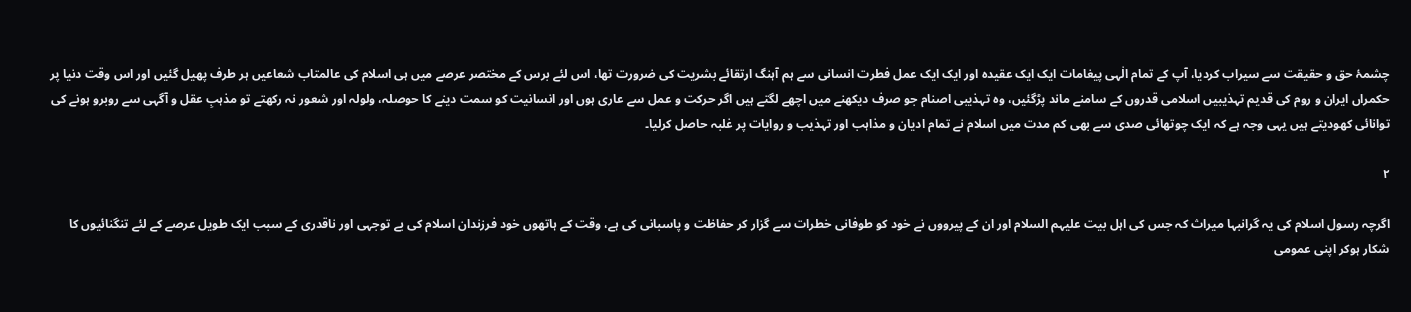چشمۂ حق و حقیقت سے سیراب کردیا، آپ کے تمام الٰہی پیغامات ایک ایک عقیدہ اور ایک ایک عمل فطرت انسانی سے ہم آہنگ ارتقائے بشریت کی ضرورت تھا، اس لئے برس کے مختصر عرصے میں ہی اسلام کی عالمتاب شعاعیں ہر طرف پھیل گئیں اور اس وقت دنیا پر حکمراں ایران و روم کی قدیم تہذیبیں اسلامی قدروں کے سامنے ماند پڑگئیں، وہ تہذیبی اصنام جو صرف دیکھنے میں اچھے لگتے ہیں اگر حرکت و عمل سے عاری ہوں اور انسانیت کو سمت دینے کا حوصلہ، ولولہ اور شعور نہ رکھتے تو مذہبِ عقل و آگہی سے روبرو ہونے کی توانائی کھودیتے ہیں یہی وجہ ہے کہ ایک چوتھائی صدی سے بھی کم مدت میں اسلام نے تمام ادیان و مذاہب اور تہذیب و روایات پر غلبہ حاصل کرلیا۔

۲

اگرچہ رسول اسلام کی یہ گرانبہا میراث کہ جس کی اہل بیت علیہم السلام اور ان کے پیرووں نے خود کو طوفانی خطرات سے گزار کر حفاظت و پاسبانی کی ہے، وقت کے ہاتھوں خود فرزندان اسلام کی بے توجہی اور ناقدری کے سبب ایک طویل عرصے کے لئے تنگنائیوں کا شکار ہوکر اپنی عمومی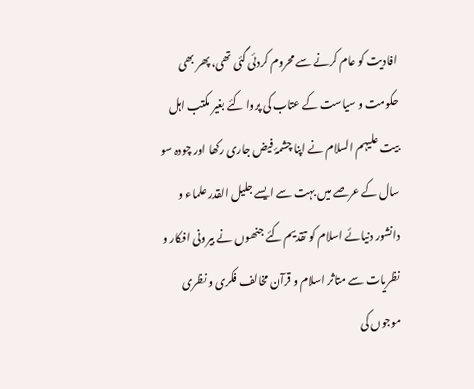افادیت کو عام کرنے سے محروم کردئی گئی تھی، پھر بھی حکومت و سیاست کے عتاب کی پروا کئے بغیر مکتب اہل بیت علیہم السلام نے اپنا چشمۂ فیض جاری رکھا اور چودہ سو سال کے عرصے میں بہت سے ایسے جلیل القدر علماء و دانشور دنیائے اسلام کو تقدیم کئے جنھوں نے بیرونی افکار و نظریات سے متاثر اسلام و قرآن مخالف فکری و نظری موجوں کی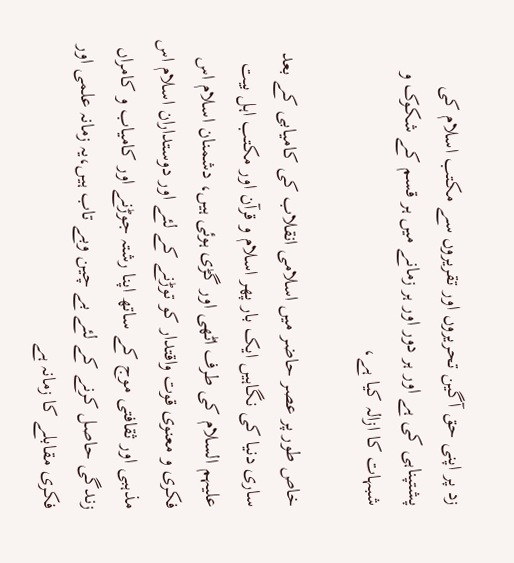زد پر اپنی حق آگین تحریروں اور تقریروں سے مکتب اسلام کی پشتپناہی کی ہے اور ہر دور اور ہر زمانے میں ہر قسم کے شکوک و شبہات کا ازالہ کیا ہے،

خاص طور پر عصر حاضر میں اسلامی انقلاب کی کامیابی کے بعد ساری دنیا کی نگاہیں ایک بار پھر اسلام و قرآن اور مکتب اہل بیت علیہم السلام کی طرف اٹھی اور گڑی ہوئی ہیں، دشمنان اسلام اس فکری و معنوی قوت واقتدار کو توڑنے کے لئے اور دوستداران اسلام اس مذہبی اور ثقافتی موج کے ساتھ اپنا رشتہ جوڑنے اور کامیاب و کامراں زندگی حاصل کرنے کے لئے بے چین وبے تاب ہیں،یہ زمانہ علمی اور فکری مقابلے کا زمانہ ہے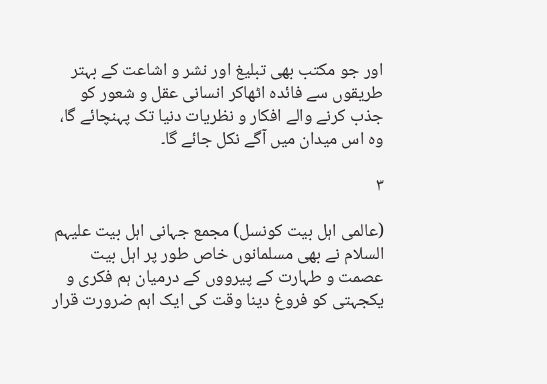اور جو مکتب بھی تبلیغ اور نشر و اشاعت کے بہتر طریقوں سے فائدہ اٹھاکر انسانی عقل و شعور کو جذب کرنے والے افکار و نظریات دنیا تک پہنچائے گا، وہ اس میدان میں آگے نکل جائے گا۔

۳

(عالمی اہل بیت کونسل) مجمع جہانی اہل بیت علیہم السلام نے بھی مسلمانوں خاص طور پر اہل بیت عصمت و طہارت کے پیرووں کے درمیان ہم فکری و یکجہتی کو فروغ دینا وقت کی ایک اہم ضرورت قرار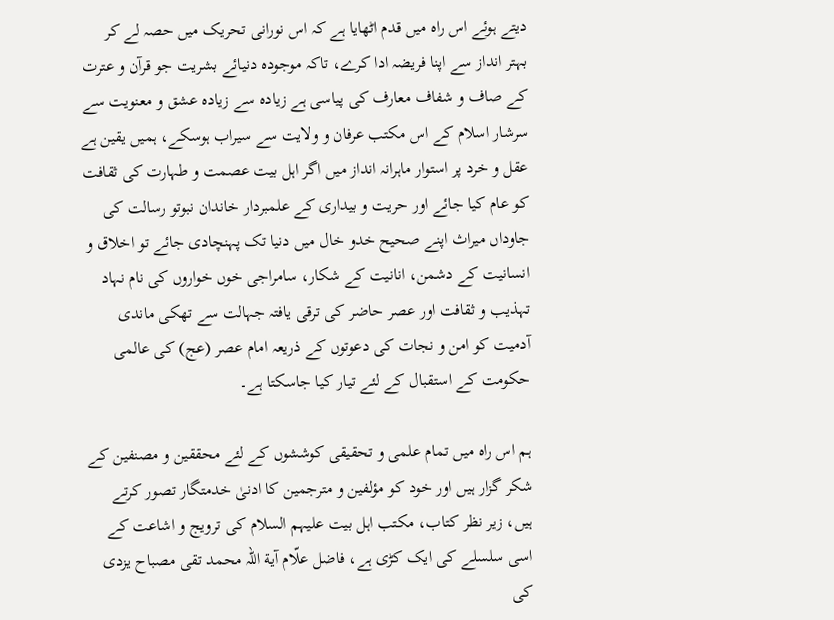دیتے ہوئے اس راہ میں قدم اٹھایا ہے کہ اس نورانی تحریک میں حصہ لے کر بہتر انداز سے اپنا فریضہ ادا کرے، تاکہ موجودہ دنیائے بشریت جو قرآن و عترت کے صاف و شفاف معارف کی پیاسی ہے زیادہ سے زیادہ عشق و معنویت سے سرشار اسلام کے اس مکتب عرفان و ولایت سے سیراب ہوسکے، ہمیں یقین ہے عقل و خرد پر استوار ماہرانہ انداز میں اگر اہل بیت عصمت و طہارت کی ثقافت کو عام کیا جائے اور حریت و بیداری کے علمبردار خاندان نبوتو رسالت کی جاوداں میراث اپنے صحیح خدو خال میں دنیا تک پہنچادی جائے تو اخلاق و انسانیت کے دشمن، انانیت کے شکار، سامراجی خوں خواروں کی نام نہاد تہذیب و ثقافت اور عصر حاضر کی ترقی یافتہ جہالت سے تھکی ماندی آدمیت کو امن و نجات کی دعوتوں کے ذریعہ امام عصر (عج) کی عالمی حکومت کے استقبال کے لئے تیار کیا جاسکتا ہے۔

ہم اس راہ میں تمام علمی و تحقیقی کوششوں کے لئے محققین و مصنفین کے شکر گزار ہیں اور خود کو مؤلفین و مترجمین کا ادنیٰ خدمتگار تصور کرتے ہیں، زیر نظر کتاب، مکتب اہل بیت علیہم السلام کی ترویج و اشاعت کے اسی سلسلے کی ایک کڑی ہے، فاضل علّام آیة اللہ محمد تقی مصباح یزدی کی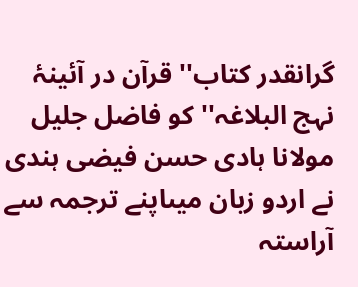گرانقدر کتاب'' قرآن در آئینۂ نہج البلاغہ'' کو فاضل جلیل مولانا ہادی حسن فیضی ہندی نے اردو زبان میںاپنے ترجمہ سے آراستہ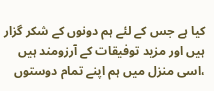کیا ہے جس کے لئے ہم دونوں کے شکر گزار ہیں اور مزید توفیقات کے آرزومند ہیں ،اسی منزل میں ہم اپنے تمام دوستوں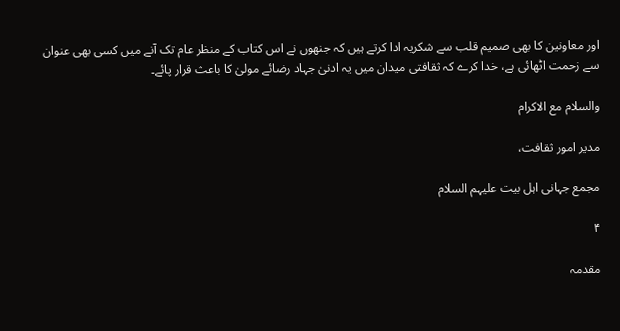اور معاونین کا بھی صمیم قلب سے شکریہ ادا کرتے ہیں کہ جنھوں نے اس کتاب کے منظر عام تک آنے میں کسی بھی عنوان سے زحمت اٹھائی ہے، خدا کرے کہ ثقافتی میدان میں یہ ادنیٰ جہاد رضائے مولیٰ کا باعث قرار پائے۔

والسلام مع الاکرام

مدیر امور ثقافت،

مجمع جہانی اہل بیت علیہم السلام

۴

مقدمہ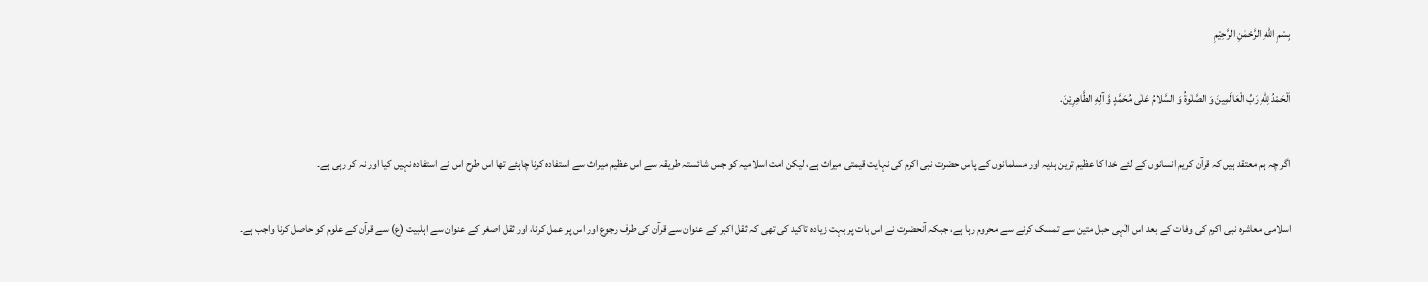بِسْمِ اللّٰهِ الرَّحْمٰنِ الرَّحِیْمِ

اَلْحَمْدُ لِلّٰهِ رَبِّ الْعَالَمِینَ وَ الصَّلٰوةُ وَ السَّلامُ عَلٰی مُحَمَّدٍ وَّ آلِهِ الطَّاهِرِیْنَ.

اگر چہ ہم معتقد ہیں کہ قرآن کریم انسانوں کے لئے خدا کا عظیم ترین ہدیہ اور مسلمانوں کے پاس حضرت نبی اکرم کی نہایت قیمتی میراث ہے، لیکن امت اسلامیہ کو جس شائستہ طریقہ سے اس عظیم میراث سے استفادہ کرنا چاہئے تھا اس طرح اس نے استفادہ نہیں کیا اور نہ کر رہی ہے۔

اسلامی معاشرہ نبی اکرم کی وفات کے بعد اس الٰہی حبل متین سے تمسک کرنے سے محروم رہا ہے، جبکہ آنحضرت نے اس بات پر بہت زیادہ تاکید کی تھی کہ ثقل اکبر کے عنوان سے قرآن کی طرف رجوع اور اس پر عمل کرنا، اور ثقل اصغر کے عنوان سے اہلبیت (ع) سے قرآن کے علوم کو حاصل کرنا واجب ہے۔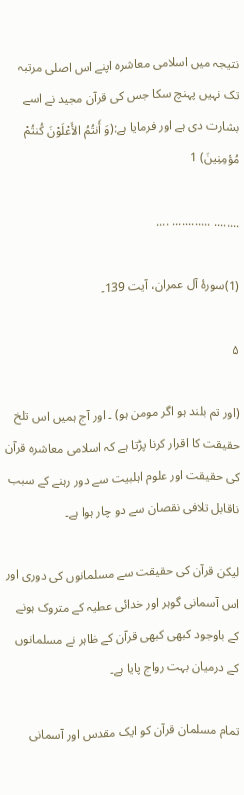نتیجہ میں اسلامی معاشرہ اپنے اس اصلی مرتبہ تک نہیں پہنچ سکا جس کی قرآن مجید نے اسے بشارت دی ہے اور فرمایا ہے:(وَ أَنتُمُ الأَعْلَوْنَ کُنتُمْ مُؤمِنِینَ) 1

........ ............ ....

(1)سورۂ آل عمران، آیت 139۔

۵

(اور تم بلند ہو اگر مومن ہو) ۔ اور آج ہمیں اس تلخ حقیقت کا اقرار کرنا پڑتا ہے کہ اسلامی معاشرہ قرآن کی حقیقت اور علوم اہلبیت سے دور رہنے کے سبب ناقابل تلافی نقصان سے دو چار ہوا ہے۔

لیکن قرآن کی حقیقت سے مسلمانوں کی دوری اور اس آسمانی گوہر اور خدائی عطیہ کے متروک ہونے کے باوجود کبھی کبھی قرآن کے ظاہر نے مسلمانوں کے درمیان بہت رواج پایا ہے۔

تمام مسلمان قرآن کو ایک مقدس اور آسمانی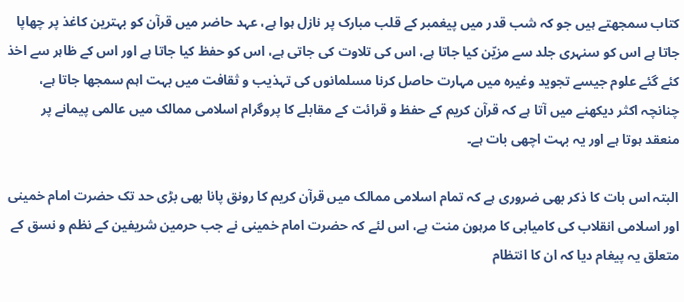کتاب سمجھتے ہیں جو کہ شب قدر میں پیغمبر کے قلب مبارک پر نازل ہوا ہے، عہد حاضر میں قرآن کو بہترین کاغذ پر چھاپا جاتا ہے اس کو سنہری جلد سے مزیّن کیا جاتا ہے، اس کی تلاوت کی جاتی ہے، اس کو حفظ کیا جاتا ہے اور اس کے ظاہر سے اخذ کئے گئے علوم جیسے تجوید وغیرہ میں مہارت حاصل کرنا مسلمانوں کی تہذیب و ثقافت میں بہت اہم سمجھا جاتا ہے، چنانچہ اکثر دیکھنے میں آتا ہے کہ قرآن کریم کے حفظ و قرائت کے مقابلے کا پروگرام اسلامی ممالک میں عالمی پیمانے پر منعقد ہوتا ہے اور یہ بہت اچھی بات ہے۔

البتہ اس بات کا ذکر بھی ضروری ہے کہ تمام اسلامی ممالک میں قرآن کریم کا رونق پانا بھی بڑی حد تک حضرت امام خمینی اور اسلامی انقلاب کی کامیابی کا مرہون منت ہے، اس لئے کہ حضرت امام خمینی نے جب حرمین شریفین کے نظم و نسق کے متعلق یہ پیغام دیا کہ ان کا انتظام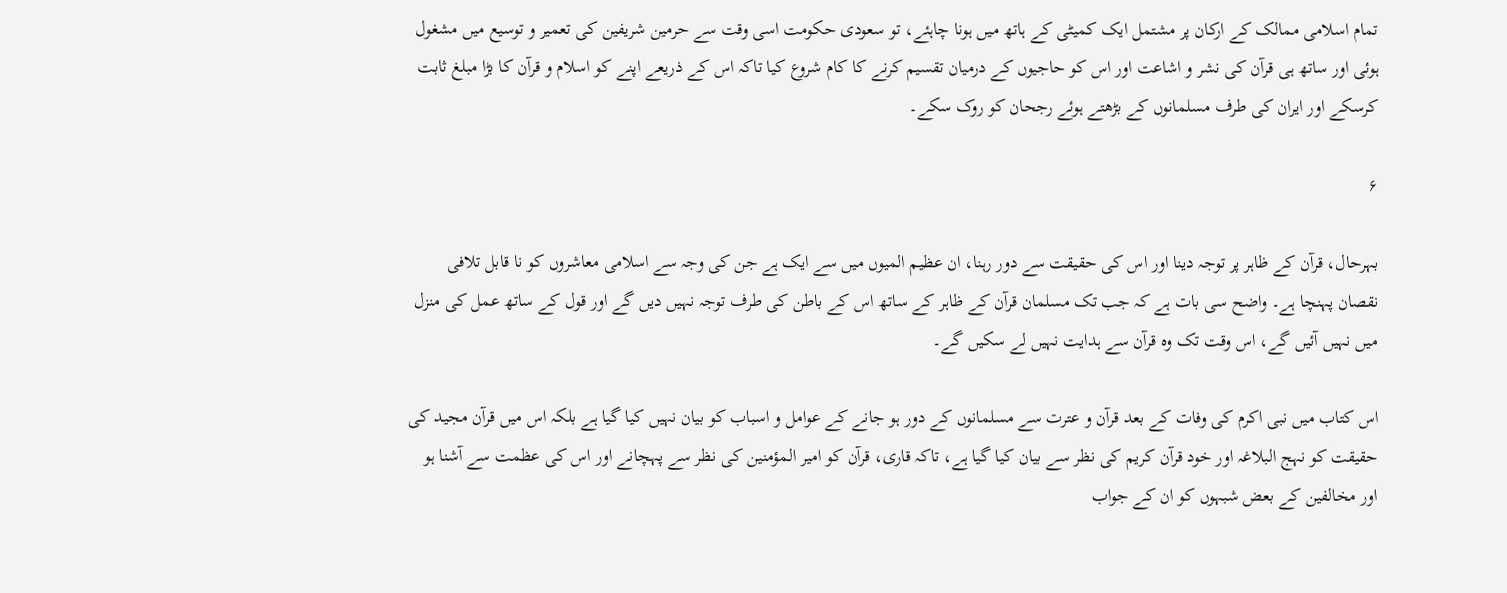تمام اسلامی ممالک کے ارکان پر مشتمل ایک کمیٹی کے ہاتھ میں ہونا چاہئے، تو سعودی حکومت اسی وقت سے حرمین شریفین کی تعمیر و توسیع میں مشغول ہوئی اور ساتھ ہی قرآن کی نشر و اشاعت اور اس کو حاجیوں کے درمیان تقسیم کرنے کا کام شروع کیا تاکہ اس کے ذریعے اپنے کو اسلام و قرآن کا بڑا مبلغ ثابت کرسکے اور ایران کی طرف مسلمانوں کے بڑھتے ہوئے رجحان کو روک سکے۔

۶

بہرحال، قرآن کے ظاہر پر توجہ دینا اور اس کی حقیقت سے دور رہنا، ان عظیم المیوں میں سے ایک ہے جن کی وجہ سے اسلامی معاشروں کو نا قابل تلافی نقصان پہنچا ہے۔ واضح سی بات ہے کہ جب تک مسلمان قرآن کے ظاہر کے ساتھ اس کے باطن کی طرف توجہ نہیں دیں گے اور قول کے ساتھ عمل کی منزل میں نہیں آئیں گے، اس وقت تک وہ قرآن سے ہدایت نہیں لے سکیں گے۔

اس کتاب میں نبی اکرم کی وفات کے بعد قرآن و عترت سے مسلمانوں کے دور ہو جانے کے عوامل و اسباب کو بیان نہیں کیا گیا ہے بلکہ اس میں قرآن مجید کی حقیقت کو نہج البلاغہ اور خود قرآن کریم کی نظر سے بیان کیا گیا ہے، تاکہ قاری، قرآن کو امیر المؤمنین کی نظر سے پہچانے اور اس کی عظمت سے آشنا ہو اور مخالفین کے بعض شبہوں کو ان کے جواب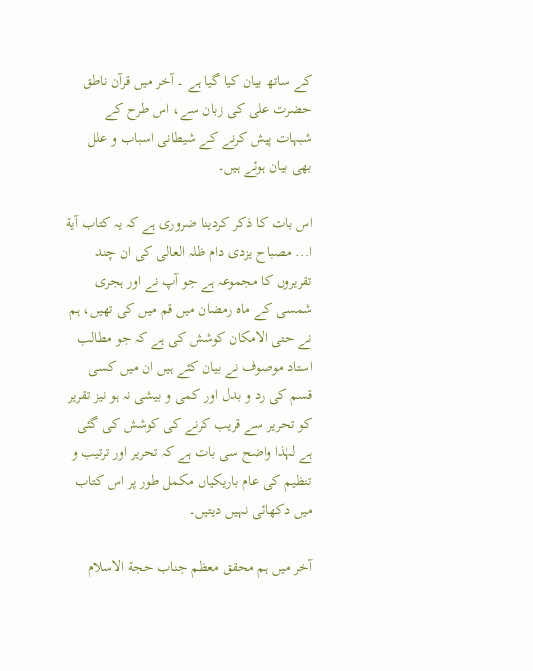کے ساتھ بیان کیا گیا ہے ۔ آخر میں قرآن ناطق حضرت علی کی زبان سے، اس طرح کے شبہات پیش کرنے کے شیطانی اسباب و علل بھی بیان ہوئے ہیں۔

اس بات کا ذکر کردینا ضروری ہے کہ یہ کتاب آیة ا... مصباح یزدی دام ظلہ العالی کی ان چند تقریروں کا مجموعہ ہے جو آپ نے اور ہجری شمسی کے ماہ رمضان میں قم میں کی تھیں، ہم نے حتی الامکان کوشش کی ہے کہ جو مطالب استاد موصوف نے بیان کئے ہیں ان میں کسی قسم کی رد و بدل اور کمی و بیشی نہ ہو نیز تقریر کو تحریر سے قریب کرنے کی کوشش کی گئی ہے لہٰذا واضح سی بات ہے کہ تحریر اور ترتیب و تنظیم کی عام باریکیاں مکمل طور پر اس کتاب میں دکھائی نہیں دیتیں۔

آخر میں ہم محقق معظم جناب حجة الاسلام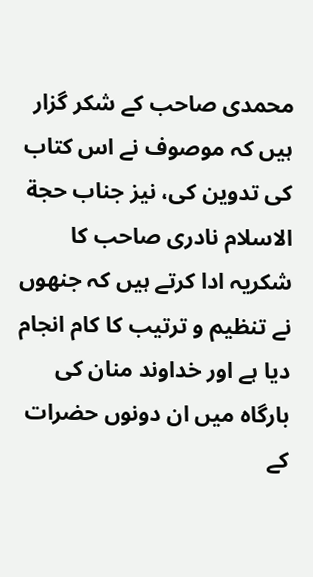محمدی صاحب کے شکر گزار ہیں کہ موصوف نے اس کتاب کی تدوین کی، نیز جناب حجة الاسلام نادری صاحب کا شکریہ ادا کرتے ہیں کہ جنھوں نے تنظیم و ترتیب کا کام انجام دیا ہے اور خداوند منان کی بارگاہ میں ان دونوں حضرات کے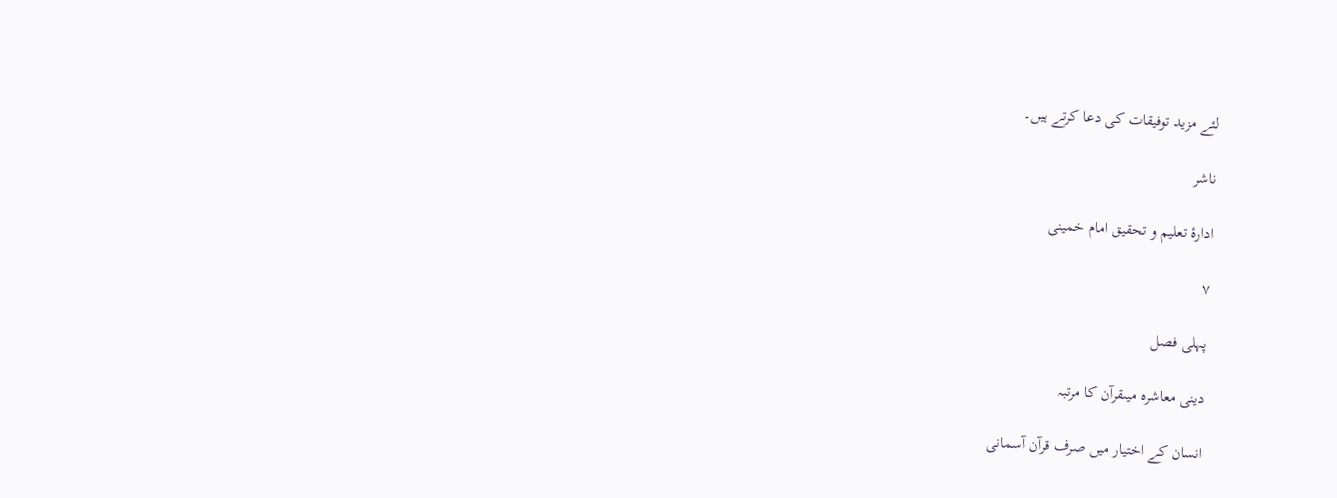لئے مزید توفیقات کی دعا کرتے ہیں۔

ناشر

ادارۂ تعلیم و تحقیق امام خمینی

۷

پہلی فصل

دینی معاشرہ میںقرآن کا مرتبہ

انسان کے اختیار میں صرف قرآن آسمانی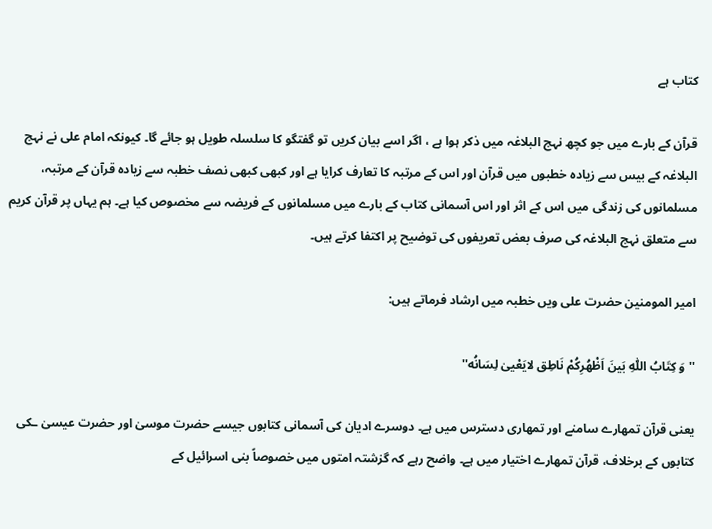کتاب ہے

قرآن کے بارے میں جو کچھ نہج البلاغہ میں ذکر ہوا ہے ، اگر اسے بیان کریں تو گفتگو کا سلسلہ طویل ہو جائے گا۔ کیونکہ امام علی نے نہج البلاغہ کے بیس سے زیادہ خطبوں میں قرآن اور اس کے مرتبہ کا تعارف کرایا ہے اور کبھی کبھی نصف خطبہ سے زیادہ قرآن کے مرتبہ، مسلمانوں کی زندگی میں اس کے اثر اور اس آسمانی کتاب کے بارے میں مسلمانوں کے فریضہ سے مخصوص کیا ہے۔ ہم یہاں پر قرآن کریم سے متعلق نہج البلاغہ کی صرف بعض تعریفوں کی توضیح پر اکتفا کرتے ہیں۔

امیر المومنین حضرت علی ویں خطبہ میں ارشاد فرماتے ہیں:

''وَ کِتَابُ اللّٰهِ بَینَ اَظْهُرِکُمْ نَاطِق لایَعْییٰ لِسَانُه''

یعنی قرآن تمھارے سامنے اور تمھاری دسترس میں ہے۔ دوسرے ادیان کی آسمانی کتابوں جیسے حضرت موسیٰ اور حضرت عیسیٰ ـکی کتابوں کے برخلاف، قرآن تمھارے اختیار میں ہے۔ واضح رہے کہ گزشتہ امتوں میں خصوصاً بنی اسرائیل کے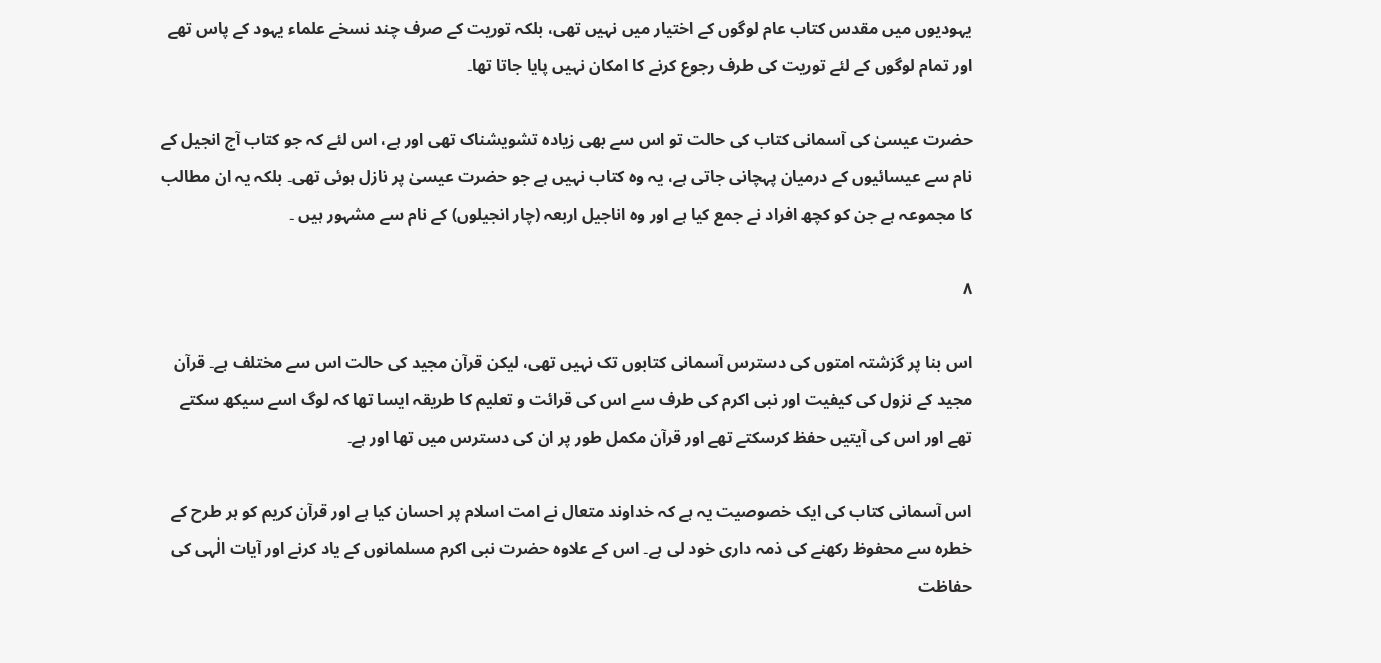یہودیوں میں مقدس کتاب عام لوگوں کے اختیار میں نہیں تھی، بلکہ توریت کے صرف چند نسخے علماء یہود کے پاس تھے اور تمام لوگوں کے لئے توریت کی طرف رجوع کرنے کا امکان نہیں پایا جاتا تھا۔

حضرت عیسیٰ کی آسمانی کتاب کی حالت تو اس سے بھی زیادہ تشویشناک تھی اور ہے، اس لئے کہ جو کتاب آج انجیل کے نام سے عیسائیوں کے درمیان پہچانی جاتی ہے، یہ وہ کتاب نہیں ہے جو حضرت عیسیٰ پر نازل ہوئی تھی۔ بلکہ یہ ان مطالب کا مجموعہ ہے جن کو کچھ افراد نے جمع کیا ہے اور وہ اناجیل اربعہ (چار انجیلوں) کے نام سے مشہور ہیں ۔

۸

اس بنا پر گزشتہ امتوں کی دسترس آسمانی کتابوں تک نہیں تھی، لیکن قرآن مجید کی حالت اس سے مختلف ہے۔ قرآن مجید کے نزول کی کیفیت اور نبی اکرم کی طرف سے اس کی قرائت و تعلیم کا طریقہ ایسا تھا کہ لوگ اسے سیکھ سکتے تھے اور اس کی آیتیں حفظ کرسکتے تھے اور قرآن مکمل طور پر ان کی دسترس میں تھا اور ہے۔

اس آسمانی کتاب کی ایک خصوصیت یہ ہے کہ خداوند متعال نے امت اسلام پر احسان کیا ہے اور قرآن کریم کو ہر طرح کے خطرہ سے محفوظ رکھنے کی ذمہ داری خود لی ہے۔ اس کے علاوہ حضرت نبی اکرم مسلمانوں کے یاد کرنے اور آیات الٰہی کی حفاظت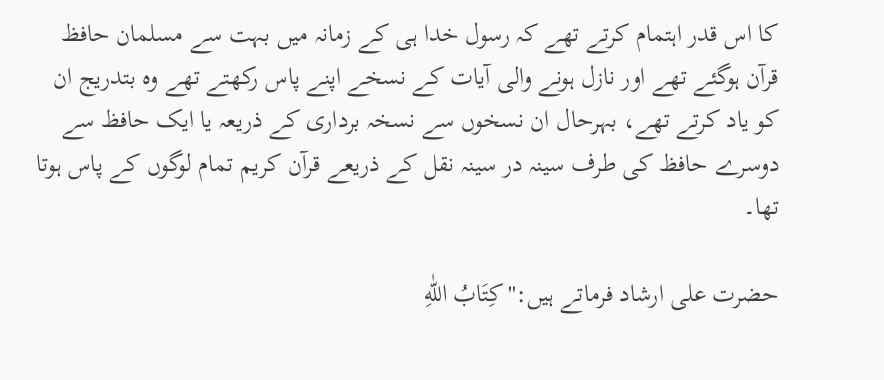کا اس قدر اہتمام کرتے تھے کہ رسول خدا ہی کے زمانہ میں بہت سے مسلمان حافظ قرآن ہوگئے تھے اور نازل ہونے والی آیات کے نسخے اپنے پاس رکھتے تھے وہ بتدریج ان کو یاد کرتے تھے، بہرحال ان نسخوں سے نسخہ برداری کے ذریعہ یا ایک حافظ سے دوسرے حافظ کی طرف سینہ در سینہ نقل کے ذریعے قرآن کریم تمام لوگوں کے پاس ہوتا تھا۔

حضرت علی ارشاد فرماتے ہیں:''کِتَابُ اللّٰهِ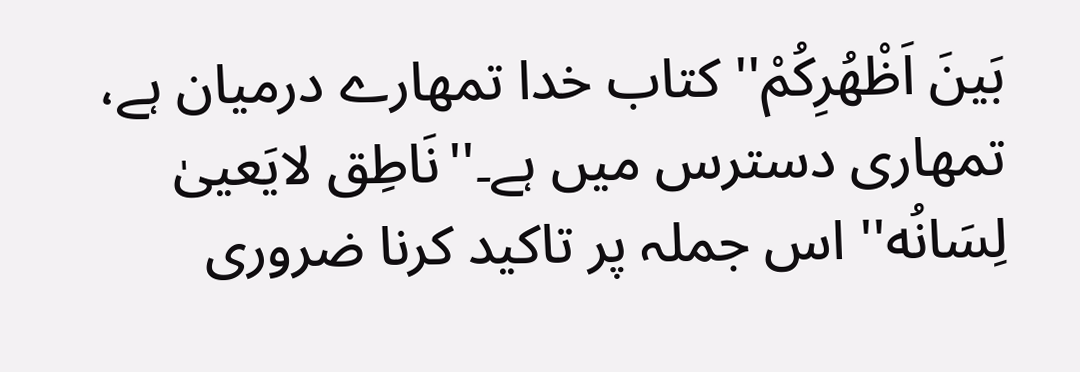بَینَ اَظْهُرِکُمْ'' کتاب خدا تمھارے درمیان ہے، تمھاری دسترس میں ہے۔''نَاطِق لایَعییٰ لِسَانُه'' اس جملہ پر تاکید کرنا ضروری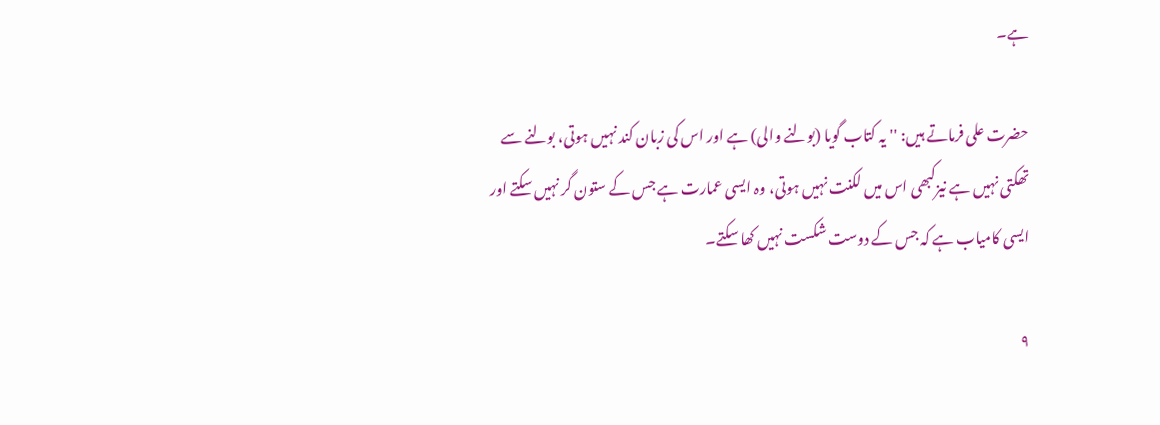ہے۔

حضرت علی فرماتے ہیں: ''یہ کتاب گویا (بولنے والی) ہے اور اس کی زبان کند نہیں ہوتی، بولنے سے تھکتی نہیں ہے نیزکبھی اس میں لکنت نہیں ہوتی، وہ ایسی عمارت ہے جس کے ستون گر نہیں سکتے اور ایسی کامیاب ہے کہ جس کے دوست شکست نہیں کھا سکتے۔

۹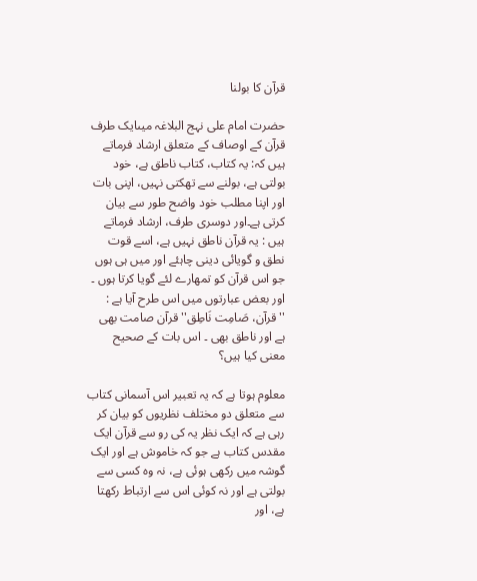قرآن کا بولنا

حضرت امام علی نہج البلاغہ میںایک طرف قرآن کے اوصاف کے متعلق ارشاد فرماتے ہیں کہ: یہ کتاب، کتاب ناطق ہے، خود بولتی ہے، بولنے سے تھکتی نہیں، اپنی بات اور اپنا مطلب خود واضح طور سے بیان کرتی ہے۔اور دوسری طرف، ارشاد فرماتے ہیں : یہ قرآن ناطق نہیں ہے، اسے قوت نطق و گویائی دینی چاہئے اور میں ہی ہوں جو اس قرآن کو تمھارے لئے گویا کرتا ہوں ۔ اور بعض عبارتوں میں اس طرح آیا ہے : ''قرآن، صَامِت نَاطِق'' قرآن صامت بھی ہے اور ناطق بھی ۔ اس بات کے صحیح معنی کیا ہیں؟

معلوم ہوتا ہے کہ یہ تعبیر اس آسمانی کتاب سے متعلق دو مختلف نظریوں کو بیان کر رہی ہے کہ ایک نظر یہ کی رو سے قرآن ایک مقدس کتاب ہے جو کہ خاموش ہے اور ایک گوشہ میں رکھی ہوئی ہے، نہ وہ کسی سے بولتی ہے اور نہ کوئی اس سے ارتباط رکھتا ہے، اور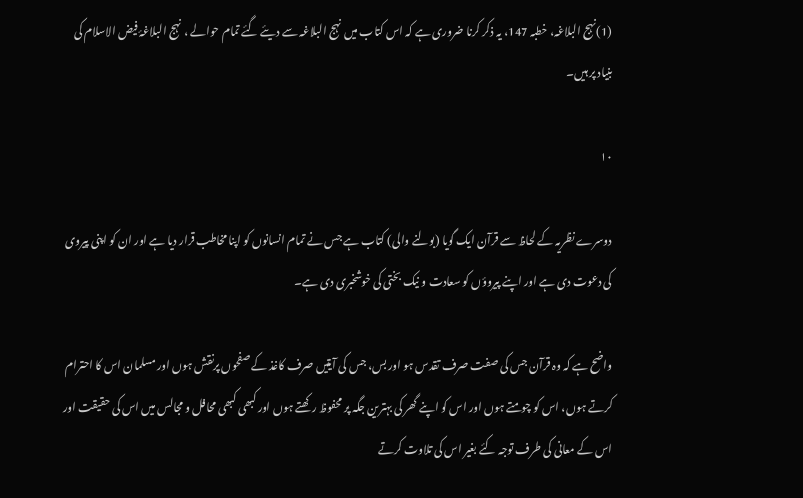(1)نہج البلاغہ، خطبہ 147، یہ ذکر کرنا ضروری ہے کہ اس کتاب میں نہج البلاغہ سے دیئے گئے تمام حوالے ، نہج البلاغۂ فیض الاسلام کی بنیاد پر ہیں۔

۱۰

دوسرے نظریہ کے لحاظ سے قرآن ایک گویا (بولنے والی) کتاب ہے جس نے تمام انسانوں کو اپنا مخاطب قرار دیا ہے اور ان کو اپنی پیروی کی دعوت دی ہے اور اپنے پیروؤں کو سعادت و نیک بختی کی خوشخبری دی ہے۔

واضح ہے کہ وہ قرآن جس کی صفت صرف تقدس ہو اور بس، جس کی آیتیں صرف کاغذ کے صفحوں پرنقش ہوں اور مسلمان اس کا احترام کرتے ہوں، اس کو چومتے ہوں اور اس کو اپنے گھر کی بہترین جگہ پر محفوظ رکھتے ہوں اور کبھی کبھی محافل و مجالس میں اس کی حقیقت اور اس کے معانی کی طرف توجہ کئے بغیر اس کی تلاوت کرتے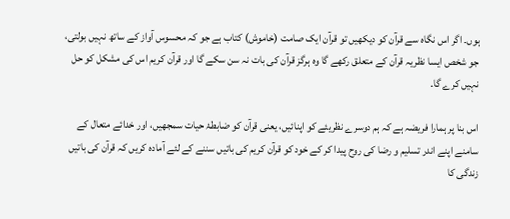ہوں۔ اگر اس نگاہ سے قرآن کو دیکھیں تو قرآن ایک صامت (خاموش) کتاب ہے جو کہ محسوس آواز کے ساتھ نہیں بولتی، جو شخص ایسا نظریہ قرآن کے متعلق رکھے گا وہ ہرگز قرآن کی بات نہ سن سکے گا اور قرآن کریم اس کی مشکل کو حل نہیں کرے گا۔

اس بنا پر ہمارا فریضہ ہے کہ ہم دوسرے نظریئے کو اپنائیں، یعنی قرآن کو ضابطۂ حیات سمجھیں، اور خدائے متعال کے سامنے اپنے اندر تسلیم و رضا کی روح پیدا کر کے خود کو قرآن کریم کی باتیں سننے کے لئے آمادہ کریں کہ قرآن کی باتیں زندگی کا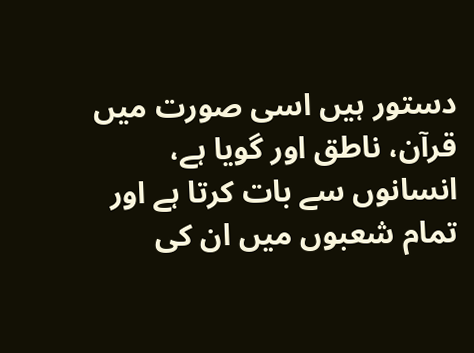دستور ہیں اسی صورت میں قرآن، ناطق اور گویا ہے، انسانوں سے بات کرتا ہے اور تمام شعبوں میں ان کی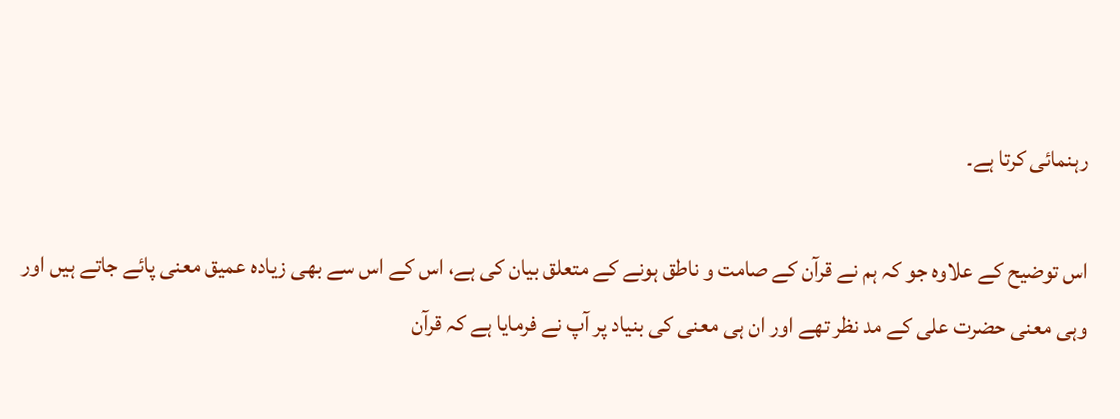رہنمائی کرتا ہے۔

اس توضیح کے علاوہ جو کہ ہم نے قرآن کے صامت و ناطق ہونے کے متعلق بیان کی ہے، اس کے اس سے بھی زیادہ عمیق معنی پائے جاتے ہیں اور وہی معنی حضرت علی کے مد نظر تھے اور ان ہی معنی کی بنیاد پر آپ نے فرمایا ہے کہ قرآن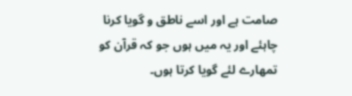صامت ہے اور اسے ناطق و گویا کرنا چاہئے اور یہ میں ہوں جو کہ قرآن کو تمھارے لئے گویا کرتا ہوں۔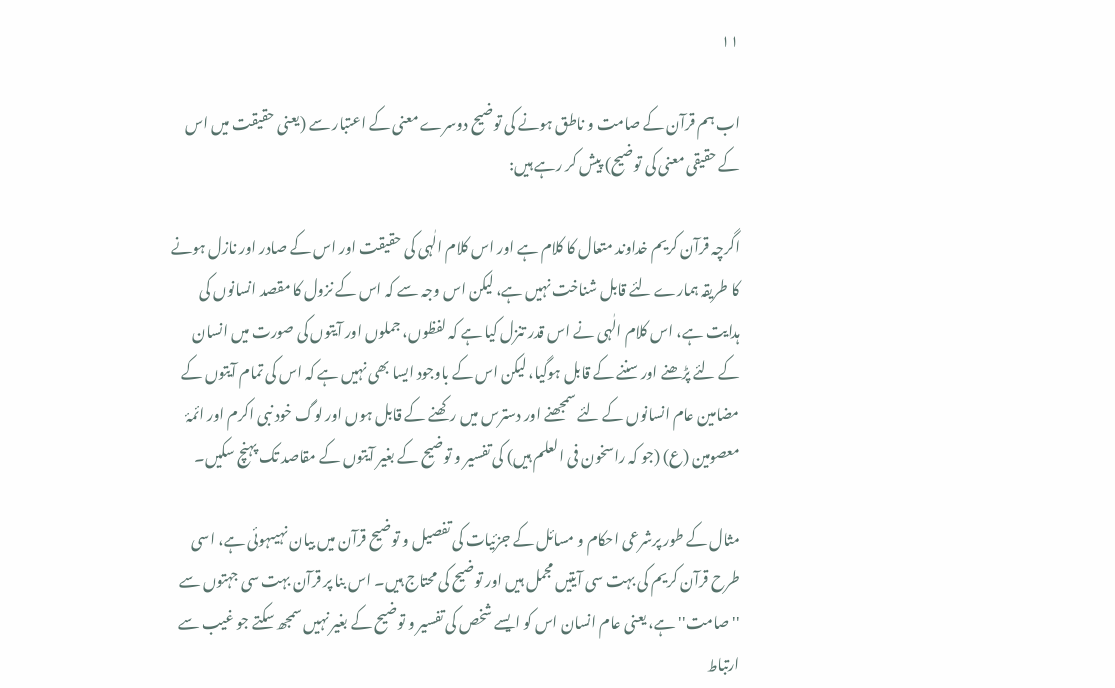۱۱

اب ہم قرآن کے صامت و ناطق ہونے کی توضیح دوسرے معنی کے اعتبار سے (یعنی حقیقت میں اس کے حقیقی معنی کی توضیح) پیش کر رہے ہیں:

اگرچہ قرآن کریم خداوند متعال کا کلام ہے اور اس کلام الٰہی کی حقیقت اور اس کے صادر اور نازل ہونے کا طریقہ ہمارے لئے قابل شناخت نہیں ہے، لیکن اس وجہ سے کہ اس کے نزول کا مقصد انسانوں کی ہدایت ہے، اس کلام الٰہی نے اس قدر تنزل کیا ہے کہ لفظوں، جملوں اور آیتوں کی صورت میں انسان کے لئے پڑھنے اور سننے کے قابل ہوگیا، لیکن اس کے باوجود ایسا بھی نہیں ہے کہ اس کی تمام آیتوں کے مضامین عام انسانوں کے لئے سمجھنے اور دسترس میں رکھنے کے قابل ہوں اور لوگ خود نبی اکرم اور ائمۂ معصومین (ع) (جو کہ راسخون فی العلم ہیں) کی تفسیر و توضیح کے بغیر آیتوں کے مقاصد تک پہنچ سکیں۔

مثال کے طور پرشرعی احکام و مسائل کے جزئیات کی تفصیل و توضیح قرآن میں بیان نہیںہوئی ہے، اسی طرح قرآن کریم کی بہت سی آیتیں مجمل ہیں اور توضیح کی محتاج ہیں۔ اس بنا پر قرآن بہت سی جہتوں سے ''صامت'' ہے، یعنی عام انسان اس کو ایسے شخص کی تفسیر و توضیح کے بغیر نہیں سمجھ سکتے جو غیب سے ارتباط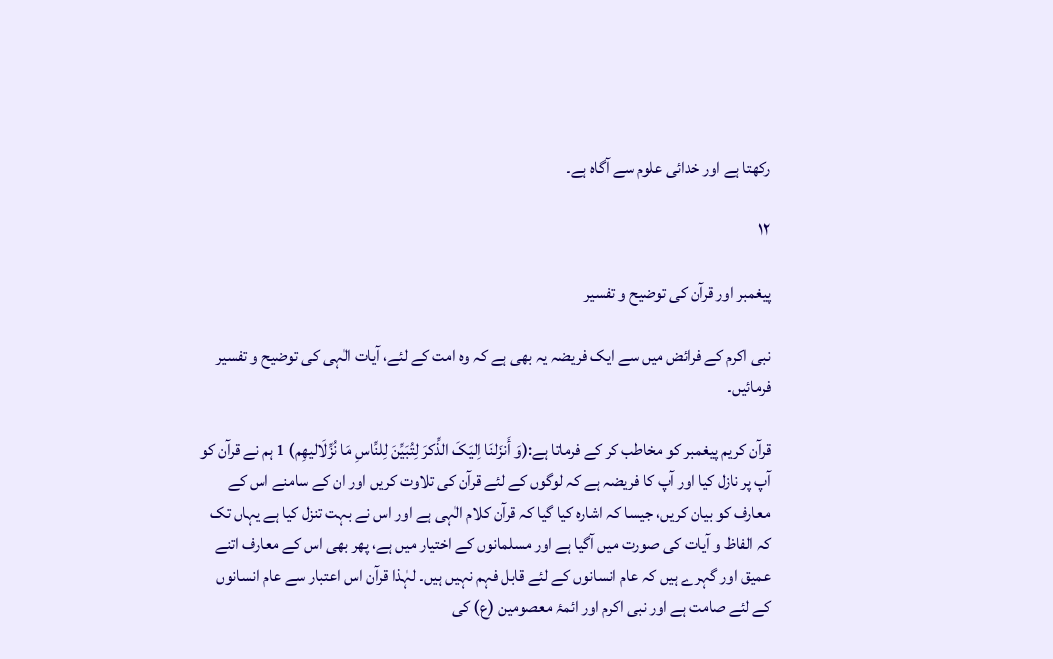رکھتا ہے اور خدائی علوم سے آگاہ ہے۔

۱۲

پیغمبر اور قرآن کی توضیح و تفسیر

نبی اکرم کے فرائض میں سے ایک فریضہ یہ بھی ہے کہ وہ امت کے لئے، آیات الٰہی کی توضیح و تفسیر فرمائیں۔

قرآن کریم پیغمبر کو مخاطب کر کے فرماتا ہے:(وَ أَنزَلنَا اِلیَکَ الذِّکرَ لِتُبَیِّنَ لِلنِّاسِ مَا نُزِّلَالیهِم) 1 ہم نے قرآن کو آپ پر نازل کیا اور آپ کا فریضہ ہے کہ لوگوں کے لئے قرآن کی تلاوت کریں اور ان کے سامنے اس کے معارف کو بیان کریں، جیسا کہ اشارہ کیا گیا کہ قرآن کلام الٰہی ہے اور اس نے بہت تنزل کیا ہے یہاں تک کہ الفاظ و آیات کی صورت میں آگیا ہے اور مسلمانوں کے اختیار میں ہے، پھر بھی اس کے معارف اتنے عمیق اور گہرے ہیں کہ عام انسانوں کے لئے قابل فہم نہیں ہیں۔ لہٰذا قرآن اس اعتبار سے عام انسانوں کے لئے صامت ہے اور نبی اکرم اور ائمۂ معصومین (ع) کی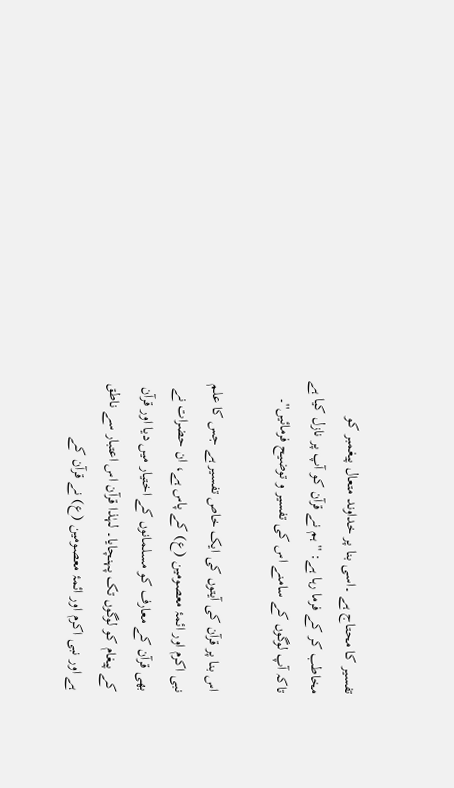تفسیر کا محتاج ہے ۔اسی بنا پر خداوند متعال پیغمبر کو مخاطب کر کے فرما رہا ہے: ''ہم نے قرآن کو آپ پر نازل کیا ہے تاکہ آپ لوگوں کے سامنے اس کی تفسیر و توضیح فرمائیں''۔

اس بنا پر قرآن کی آیتوں کی ایک خاص تفسیر ہے جس کا علم نبی اکرم اور ائمۂ معصومین (ع) کے پاس ہے، ان حضرات نے بھی قرآن کے معارف کو مسلمانوں کے اختیار میں دیا اور قرآن کے پیغام کو لوگوں تک پہنچایا۔ لہٰذا قرآن اس اعتبار سے ناطق ہے اور نبی اکرم اور ائمۂ معصومین (ع) نے قرآن کے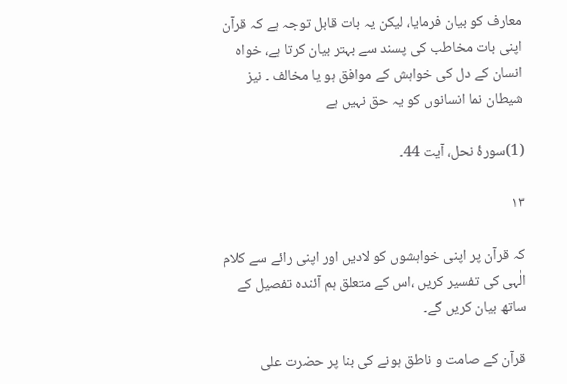معارف کو بیان فرمایا، لیکن یہ بات قابل توجہ ہے کہ قرآن اپنی بات مخاطب کی پسند سے بہتر بیان کرتا ہے، خواہ انسان کے دل کی خواہش کے موافق ہو یا مخالف ۔ نیز شیطان نما انسانوں کو یہ حق نہیں ہے

(1)سورۂ نحل، آیت 44۔

۱۳

کہ قرآن پر اپنی خواہشوں کو لادیں اور اپنی رائے سے کلام الٰہی کی تفسیر کریں ،اس کے متعلق ہم آئندہ تفصیل کے ساتھ بیان کریں گے۔

قرآن کے صامت و ناطق ہونے کی بنا پر حضرت علی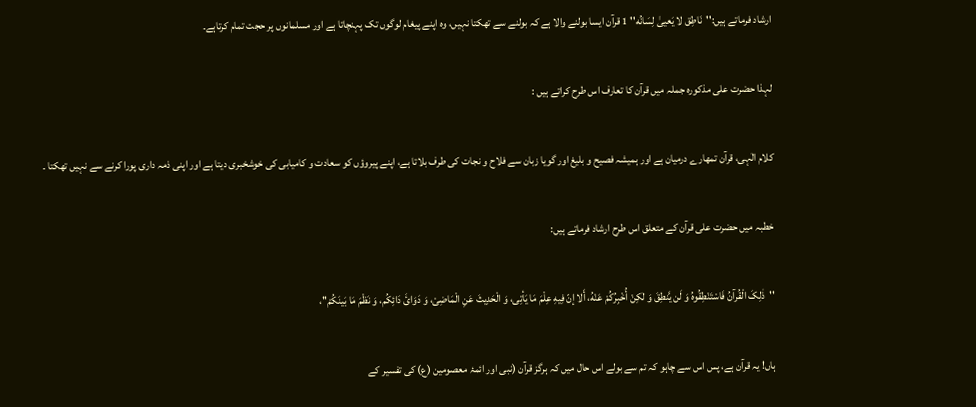ارشاد فرماتے ہیں:''نَاطِق لا یَعییٰ لِسَانُه'' 1 قرآن ایسا بولنے والا ہے کہ بولنے سے تھکتا نہیں، وہ اپنے پیغام لوگوں تک پہنچاتا ہے اور مسلمانوں پر حجت تمام کرتاہے۔

لہذا حضرت علی مذکورہ جملہ میں قرآن کا تعارف اس طرح کراتے ہیں :

کلام الٰہی، قرآن تمھارے درمیان ہے اور ہمیشہ فصیح و بلیغ اور گویا زبان سے فلاح و نجات کی طرف بلاتا ہے، اپنے پیروؤں کو سعادت و کامیابی کی خوشخبری دیتا ہے اور اپنی ذمہ داری پورا کرنے سے نہیں تھکتا ۔

خطبہ میں حضرت علی قرآن کے متعلق اس طرح ارشاد فرماتے ہیں:

''ذٰلِکَ الْقُرآنُ فَاسْتَنْطِقُوهُ وَ لَن یَّنطِقَ وَ لٰکِنْ أُخْبِرُکُمْ عَنْهُ، أَلا إنّ فِیهِ عِلْمَ مَا یَأتِی، وَ الْحَدِیثَ عَنِ الْمَاضِیْ، وَ دَوَائَ دَائِکُم، وَ نَظْمَ مَا بَینَکُمْ''،

ہاں! یہ قرآن ہے، پس اس سے چاہو کہ تم سے بولے اس حال میں کہ ہرگز قرآن (نبی اور ائمۂ معصومین (ع) کی تفسیر کے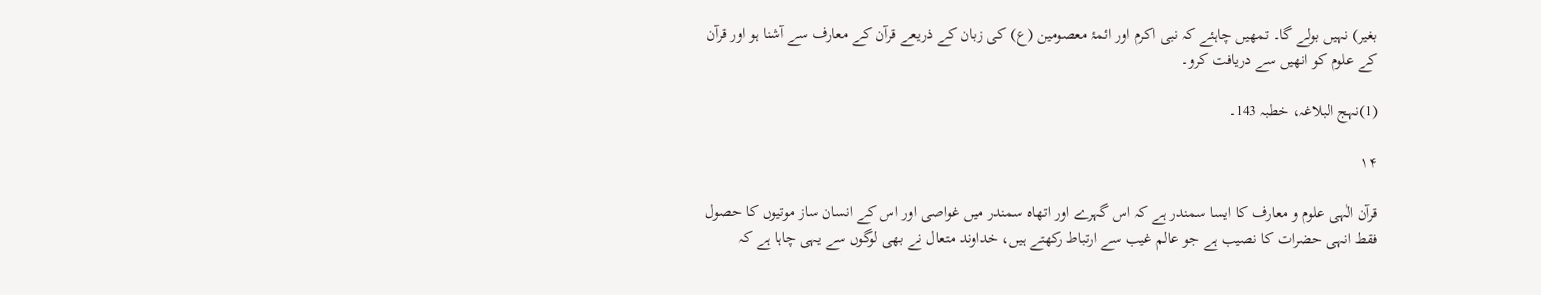بغیر) نہیں بولے گا۔ تمھیں چاہئے کہ نبی اکرم اور ائمۂ معصومین (ع) کی زبان کے ذریعے قرآن کے معارف سے آشنا ہو اور قرآن کے علوم کو انھیں سے دریافت کرو۔

(1)نہج البلاغہ، خطبہ 143۔

۱۴

قرآن الٰہی علوم و معارف کا ایسا سمندر ہے کہ اس گہرے اور اتھاہ سمندر میں غواصی اور اس کے انسان ساز موتیوں کا حصول فقط انہی حضرات کا نصیب ہے جو عالم غیب سے ارتباط رکھتے ہیں، خداوند متعال نے بھی لوگوں سے یہی چاہا ہے کہ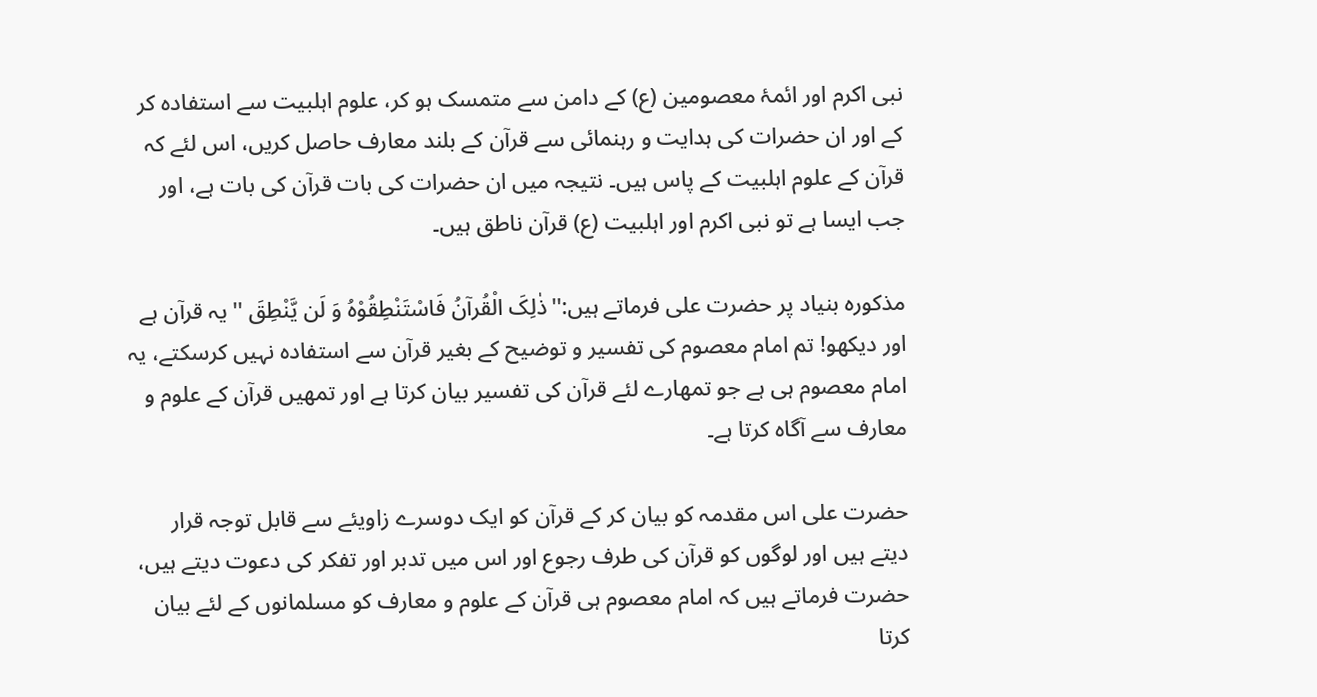نبی اکرم اور ائمۂ معصومین (ع) کے دامن سے متمسک ہو کر، علوم اہلبیت سے استفادہ کر کے اور ان حضرات کی ہدایت و رہنمائی سے قرآن کے بلند معارف حاصل کریں، اس لئے کہ قرآن کے علوم اہلبیت کے پاس ہیں۔ نتیجہ میں ان حضرات کی بات قرآن کی بات ہے، اور جب ایسا ہے تو نبی اکرم اور اہلبیت (ع) قرآن ناطق ہیں۔

مذکورہ بنیاد پر حضرت علی فرماتے ہیں:''ذٰلِکَ الْقُرآنُ فَاسْتَنْطِقُوْهُ وَ لَن یَّنْطِقَ '' یہ قرآن ہے اور دیکھو! تم امام معصوم کی تفسیر و توضیح کے بغیر قرآن سے استفادہ نہیں کرسکتے، یہ امام معصوم ہی ہے جو تمھارے لئے قرآن کی تفسیر بیان کرتا ہے اور تمھیں قرآن کے علوم و معارف سے آگاہ کرتا ہے۔

حضرت علی اس مقدمہ کو بیان کر کے قرآن کو ایک دوسرے زاویئے سے قابل توجہ قرار دیتے ہیں اور لوگوں کو قرآن کی طرف رجوع اور اس میں تدبر اور تفکر کی دعوت دیتے ہیں، حضرت فرماتے ہیں کہ امام معصوم ہی قرآن کے علوم و معارف کو مسلمانوں کے لئے بیان کرتا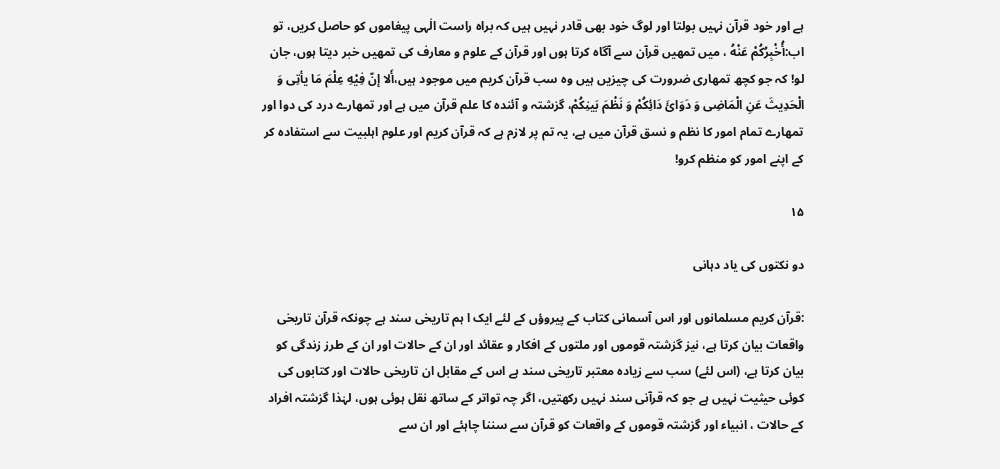ہے اور خود قرآن نہیں بولتا اور لوگ خود بھی قادر نہیں ہیں کہ براہ راست الٰہی پیغاموں کو حاصل کریں، تو اب:أُخْبِرُکُمْ عَنْهُ ، میں تمھیں قرآن سے آگاہ کرتا ہوں اور قرآن کے علوم و معارف کی تمھیں خبر دیتا ہوں، جان لو! کہ جو کچھ تمھاری ضرورت کی چیزیں ہیں وہ سب قرآن کریم میں موجود ہیں،أَلا إنّ فِیْهِ عِلْمَ مَا یأتِی وَ الْحَدِیثَ عَنِ الْمَاضِی وَ دَوَائَ دَائِکُمْ وَ نَظْمَ بَینِکُمْ، گزشتہ و آئندہ کا علم قرآن میں ہے اور تمھارے درد کی دوا اور تمھارے تمام امور کا نظم و نسق قرآن میں ہے، یہ تم پر لازم ہے کہ قرآن کریم اور علوم اہلبیت سے استفادہ کر کے اپنے امور کو منظم کرو!

۱۵

دو نکتوں کی یاد دہانی

:قرآن کریم مسلمانوں اور اس آسمانی کتاب کے پیروؤں کے لئے ایک ا ہم تاریخی سند ہے چونکہ قرآن تاریخی واقعات بیان کرتا ہے، نیز گزشتہ قوموں اور ملتوں کے افکار و عقائد اور ان کے حالات اور ان کے طرز زندگی کو بیان کرتا ہے، (اس لئے) سب سے زیادہ معتبر تاریخی سند ہے اس کے مقابل ان تاریخی حالات اور کتابوں کی کوئی حیثیت نہیں ہے جو کہ قرآنی سند نہیں رکھتیں، اگر چہ تواتر کے ساتھ نقل ہوئی ہوں، لہٰذا گزشتہ افراد کے حالات ، انبیاء اور گزشتہ قوموں کے واقعات کو قرآن سے سننا چاہئے اور ان سے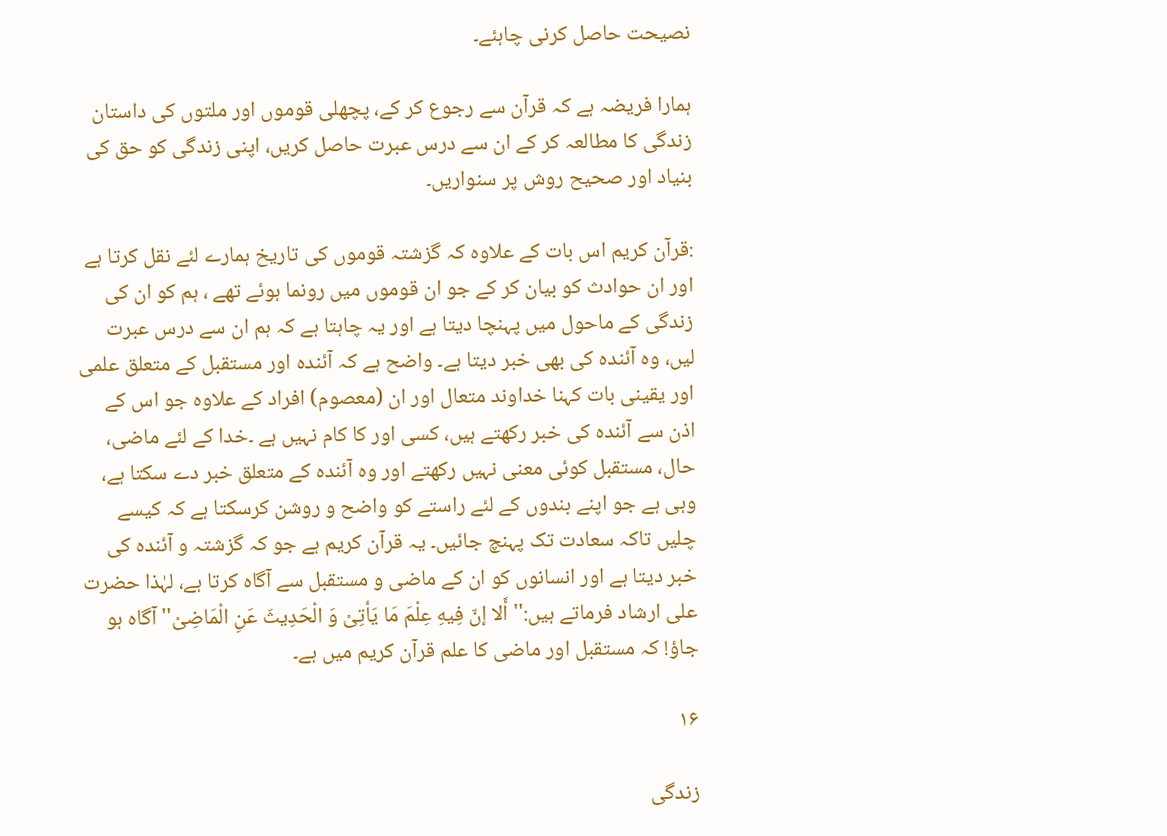نصیحت حاصل کرنی چاہئے۔

ہمارا فریضہ ہے کہ قرآن سے رجوع کر کے، پچھلی قوموں اور ملتوں کی داستان زندگی کا مطالعہ کر کے ان سے درس عبرت حاصل کریں، اپنی زندگی کو حق کی بنیاد اور صحیح روش پر سنواریں۔

:قرآن کریم اس بات کے علاوہ کہ گزشتہ قوموں کی تاریخ ہمارے لئے نقل کرتا ہے اور ان حوادث کو بیان کر کے جو ان قوموں میں رونما ہوئے تھے ، ہم کو ان کی زندگی کے ماحول میں پہنچا دیتا ہے اور یہ چاہتا ہے کہ ہم ان سے درس عبرت لیں، وہ آئندہ کی بھی خبر دیتا ہے۔ واضح ہے کہ آئندہ اور مستقبل کے متعلق علمی اور یقینی بات کہنا خداوند متعال اور ان (معصوم) افراد کے علاوہ جو اس کے اذن سے آئندہ کی خبر رکھتے ہیں، کسی اور کا کام نہیں ہے ۔خدا کے لئے ماضی، حال، مستقبل کوئی معنی نہیں رکھتے اور وہ آئندہ کے متعلق خبر دے سکتا ہے، وہی ہے جو اپنے بندوں کے لئے راستے کو واضح و روشن کرسکتا ہے کہ کیسے چلیں تاکہ سعادت تک پہنچ جائیں۔ یہ قرآن کریم ہے جو کہ گزشتہ و آئندہ کی خبر دیتا ہے اور انسانوں کو ان کے ماضی و مستقبل سے آگاہ کرتا ہے، لہٰذا حضرت علی ارشاد فرماتے ہیں:''أَلا إنّ فِیهِ عِلْمَ مَا یَأتِیْ وَ الْحَدِیثَ عَنِ الْمَاضِیْ'' آگاہ ہو جاؤ! کہ مستقبل اور ماضی کا علم قرآن کریم میں ہے۔

۱۶

زندگی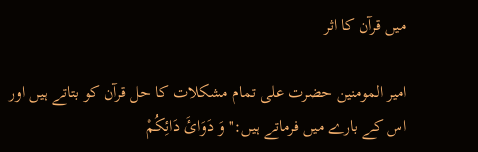میں قرآن کا اثر

امیر المومنین حضرت علی تمام مشکلات کا حل قرآن کو بتاتے ہیں اور اس کے بارے میں فرماتے ہیں:''وَ دَوَائَ دَائِکُمْ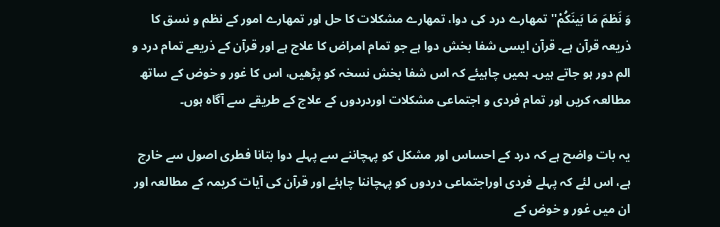وَ نَظمَ مَا بَینَکُمْ'' تمھارے درد کی دوا، تمھارے مشکلات کا حل اور تمھارے امور کے نظم و نسق کا ذریعہ قرآن ہے۔ قرآن ایسی شفا بخش دوا ہے جو تمام امراض کا علاج ہے اور قرآن کے ذریعے تمام درد و الم دور ہو جاتے ہیں۔ ہمیں چاہیئے کہ اس شفا بخش نسخہ کو پڑھیں، اس کا غور و خوض کے ساتھ مطالعہ کریں اور تمام فردی و اجتماعی مشکلات اوردردوں کے علاج کے طریقے سے آگاہ ہوں۔

یہ بات واضح ہے کہ درد کے احساس اور مشکل کو پہچاننے سے پہلے دوا بتانا فطری اصول سے خارج ہے، اس لئے کہ پہلے فردی اوراجتماعی دردوں کو پہچاننا چاہئے اور قرآن کی آیات کریمہ کے مطالعہ اور ان میں غور و خوض کے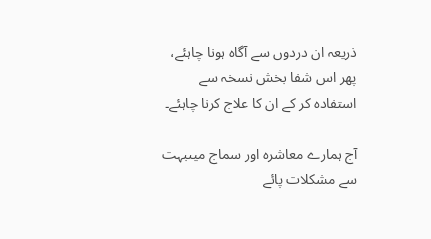ذریعہ ان دردوں سے آگاہ ہونا چاہئے، پھر اس شفا بخش نسخہ سے استفادہ کر کے ان کا علاج کرنا چاہئے۔

آج ہمارے معاشرہ اور سماج میںبہت سے مشکلات پائے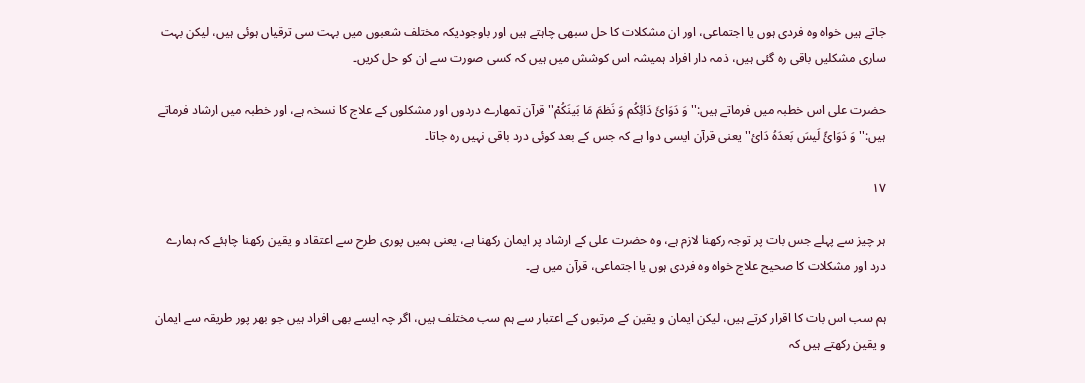جاتے ہیں خواہ وہ فردی ہوں یا اجتماعی، اور ان مشکلات کا حل سبھی چاہتے ہیں اور باوجودیکہ مختلف شعبوں میں بہت سی ترقیاں ہوئی ہیں، لیکن بہت ساری مشکلیں باقی رہ گئی ہیں، ذمہ دار افراد ہمیشہ اس کوشش میں ہیں کہ کسی صورت سے ان کو حل کریں۔

حضرت علی اس خطبہ میں فرماتے ہیں:''وَ دَوَائَ دَائِکُم وَ نَظمَ مَا بَینَکُمْ'' قرآن تمھارے دردوں اور مشکلوں کے علاج کا نسخہ ہے، اور خطبہ میں ارشاد فرماتے ہیں:''وَ دَوَائً لَیسَ بَعدَهُ دَائ'' یعنی قرآن ایسی دوا ہے کہ جس کے بعد کوئی درد باقی نہیں رہ جاتا۔

۱۷

ہر چیز سے پہلے جس بات پر توجہ رکھنا لازم ہے، وہ حضرت علی کے ارشاد پر ایمان رکھنا ہے، یعنی ہمیں پوری طرح سے اعتقاد و یقین رکھنا چاہئے کہ ہمارے درد اور مشکلات کا صحیح علاج خواہ وہ فردی ہوں یا اجتماعی، قرآن میں ہے۔

ہم سب اس بات کا اقرار کرتے ہیں، لیکن ایمان و یقین کے مرتبوں کے اعتبار سے ہم سب مختلف ہیں، اگر چہ ایسے بھی افراد ہیں جو بھر پور طریقہ سے ایمان و یقین رکھتے ہیں کہ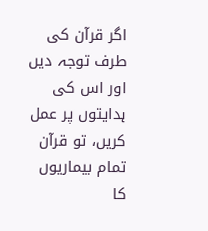اگر قرآن کی طرف توجہ دیں اور اس کی ہدایتوں پر عمل کریں، تو قرآن تمام بیماریوں کا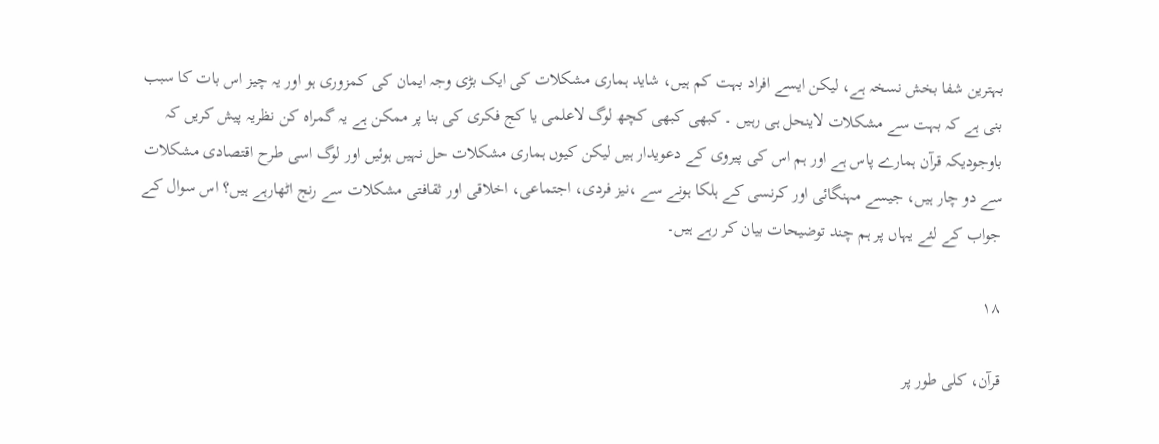بہترین شفا بخش نسخہ ہے، لیکن ایسے افراد بہت کم ہیں، شاید ہماری مشکلات کی ایک بڑی وجہ ایمان کی کمزوری ہو اور یہ چیز اس بات کا سبب بنی ہے کہ بہت سے مشکلات لاینحل ہی رہیں ۔ کبھی کبھی کچھ لوگ لاعلمی یا کج فکری کی بنا پر ممکن ہے یہ گمراہ کن نظریہ پیش کریں کہ باوجودیکہ قرآن ہمارے پاس ہے اور ہم اس کی پیروی کے دعویدار ہیں لیکن کیوں ہماری مشکلات حل نہیں ہوئیں اور لوگ اسی طرح اقتصادی مشکلات سے دو چار ہیں، جیسے مہنگائی اور کرنسی کے ہلکا ہونے سے ،نیز فردی، اجتماعی، اخلاقی اور ثقافتی مشکلات سے رنج اٹھارہے ہیں؟ اس سوال کے جواب کے لئے یہاں پر ہم چند توضیحات بیان کر رہے ہیں۔

۱۸

قرآن، کلی طور پر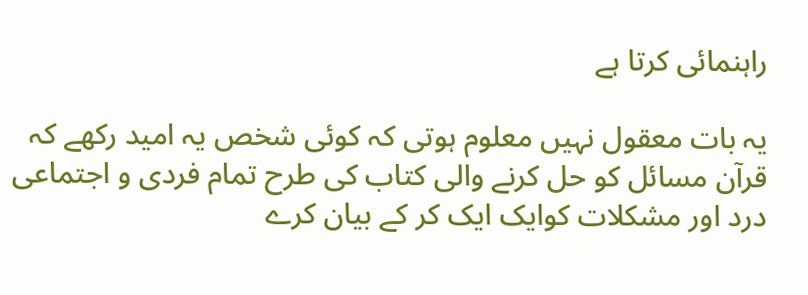راہنمائی کرتا ہے

یہ بات معقول نہیں معلوم ہوتی کہ کوئی شخص یہ امید رکھے کہ قرآن مسائل کو حل کرنے والی کتاب کی طرح تمام فردی و اجتماعی درد اور مشکلات کوایک ایک کر کے بیان کرے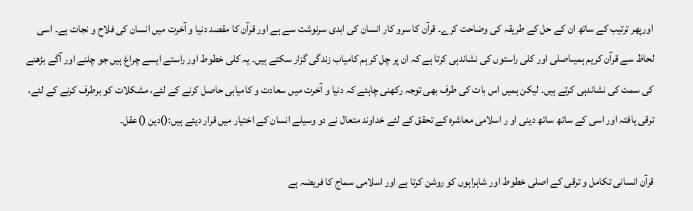اورپھر ترتیب کے ساتھ ان کے حل کے طریقہ کی وضاحت کرے۔ قرآن کا سرو کار انسان کی ابدی سرنوشت سے ہے اور قرآن کا مقصد دنیا و آخرت میں انسان کی فلاح و نجات ہے۔ اسی لحاظ سے قرآن کریم ہمیںاصلی اور کلی راستوں کی نشاندہی کرتا ہے کہ ان پر چل کر ہم کامیاب زندگی گزار سکتے ہیں۔ یہ کلی خطوط اور راستے ایسے چراغ ہیں جو چلنے اور آگے بڑھنے کی سمت کی نشاندہی کرتے ہیں۔ لیکن ہمیں اس بات کی طرف بھی توجہ رکھنی چاہئے کہ دنیا و آخرت میں سعادت و کامیابی حاصل کرنے کے لئے، مشکلات کو برطرف کرنے کے لئے، ترقی یافتہ اور اسی کے ساتھ ساتھ دینی او ر اسلامی معاشرہ کے تحقق کے لئے خداوند متعال نے دو وسیلے انسان کے اختیار میں قرار دیئے ہیں:()دین ()عقل۔

قرآن انسانی تکامل و ترقی کے اصلی خطوط اور شاہراہوں کو روشن کرتا ہے اور اسلامی سماج کا فریضہ ہے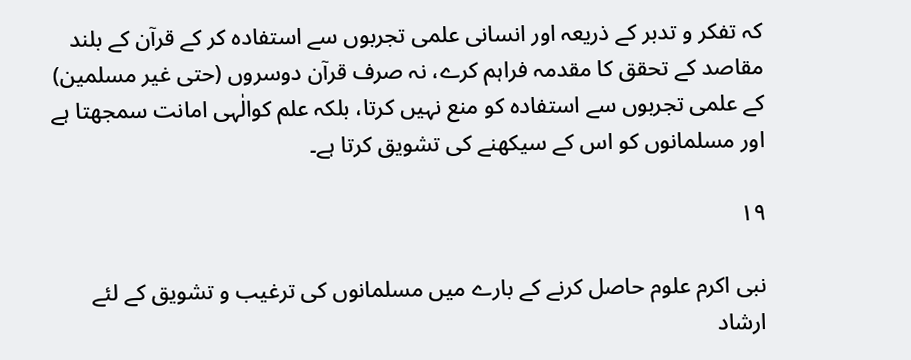کہ تفکر و تدبر کے ذریعہ اور انسانی علمی تجربوں سے استفادہ کر کے قرآن کے بلند مقاصد کے تحقق کا مقدمہ فراہم کرے، نہ صرف قرآن دوسروں (حتی غیر مسلمین) کے علمی تجربوں سے استفادہ کو منع نہیں کرتا، بلکہ علم کوالٰہی امانت سمجھتا ہے اور مسلمانوں کو اس کے سیکھنے کی تشویق کرتا ہے۔

۱۹

نبی اکرم علوم حاصل کرنے کے بارے میں مسلمانوں کی ترغیب و تشویق کے لئے ارشاد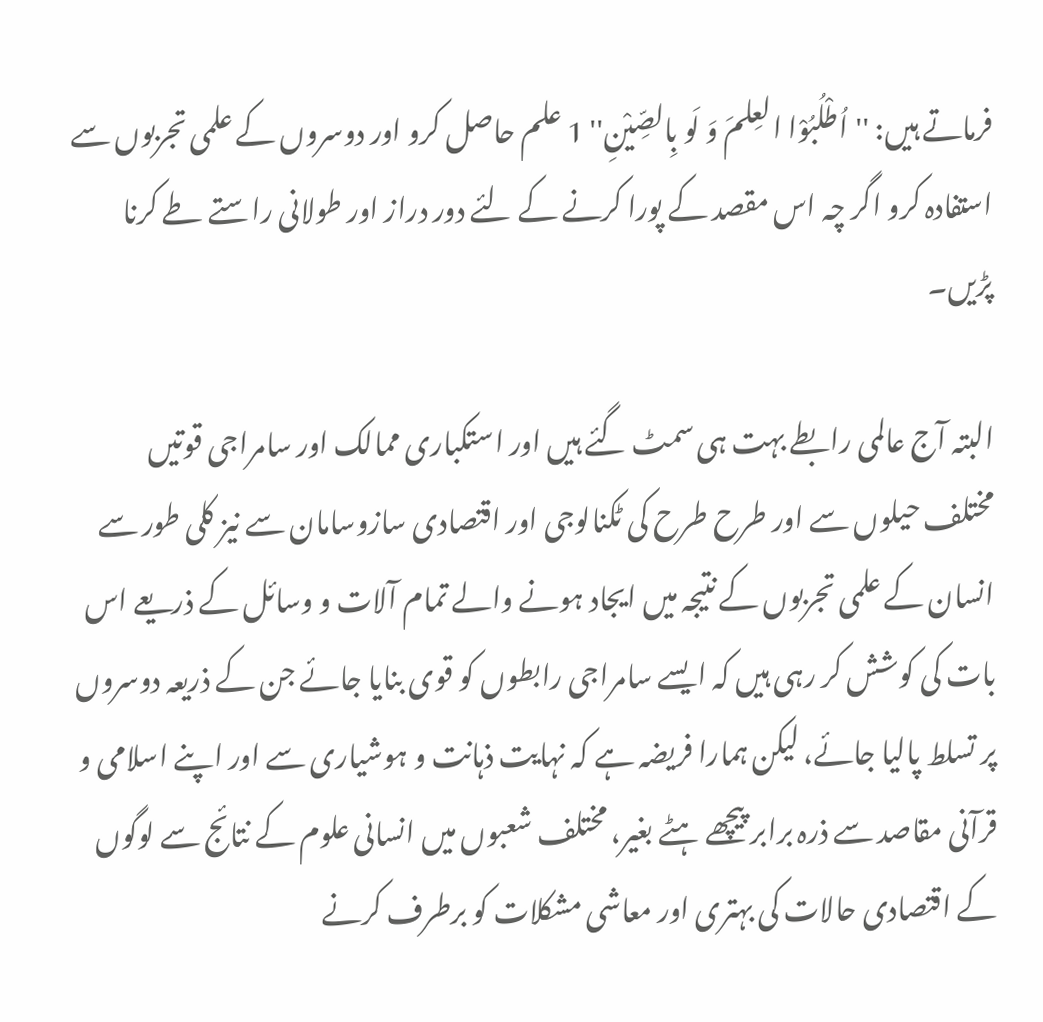فرماتے ہیں: ''اُطْلُبُوْا العِلمَ وَ لَو بِالصِّیْنِ'' 1 علم حاصل کرو اور دوسروں کے علمی تجربوں سے استفادہ کرو اگر چہ اس مقصد کے پورا کرنے کے لئے دور دراز اور طولانی راستے طے کرنا پڑیں۔

البتہ آج عالمی رابطے بہت ہی سمٹ گئے ہیں اور استکباری ممالک اور سامراجی قوتیں مختلف حیلوں سے اور طرح طرح کی ٹکنالوجی اور اقتصادی سازوسامان سے نیز کلی طور سے انسان کے علمی تجربوں کے نتیجہ میں ایجاد ہونے والے تمام آلات و وسائل کے ذریعے اس بات کی کوشش کر رہی ہیں کہ ایسے سامراجی رابطوں کو قوی بنایا جائے جن کے ذریعہ دوسروں پر تسلط پالیا جائے، لیکن ہمارا فریضہ ہے کہ نہایت ذہانت و ہوشیاری سے اور اپنے اسلامی و قرآنی مقاصد سے ذرہ برابر پیچھے ہٹے بغیر، مختلف شعبوں میں انسانی علوم کے نتائج سے لوگوں کے اقتصادی حالات کی بہتری اور معاشی مشکلات کو برطرف کرنے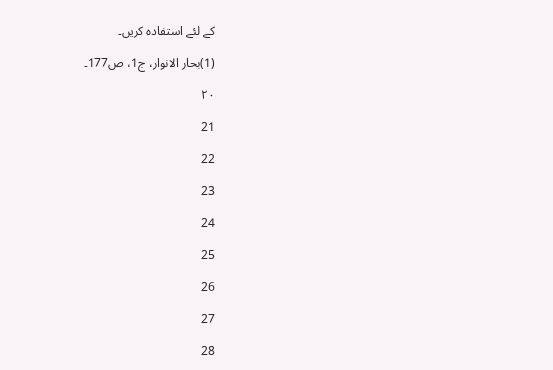کے لئے استفادہ کریں۔

(1)بحار الانوار، ج1، ص177۔

۲۰

21

22

23

24

25

26

27

28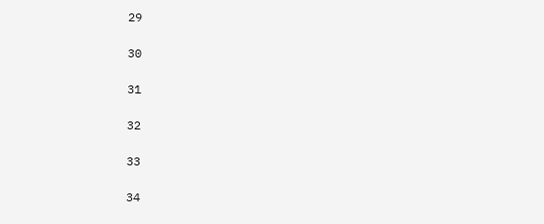29

30

31

32

33

34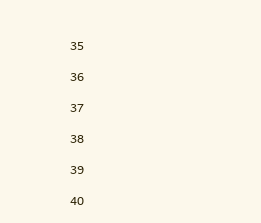35

36

37

38

39

40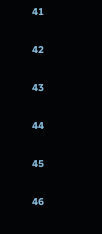41

42

43

44

45

46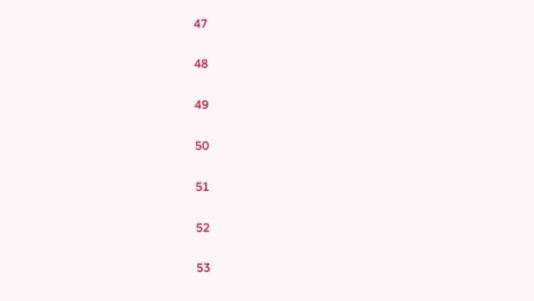47

48

49

50

51

52

53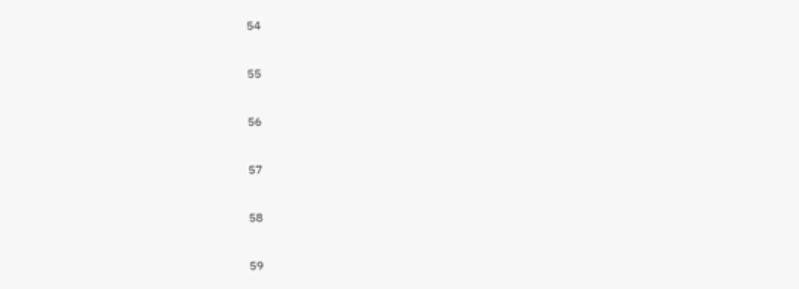54

55

56

57

58

59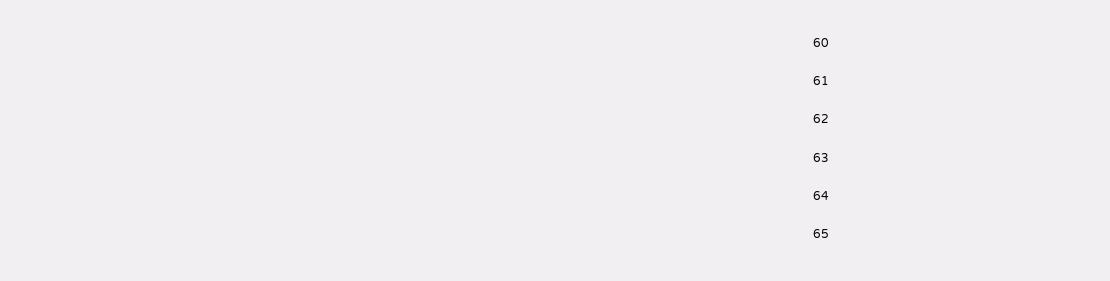60

61

62

63

64

65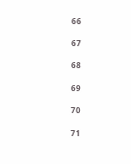66

67

68

69

70

71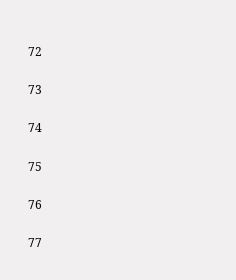72

73

74

75

76

77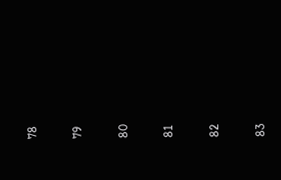78

79

80

81

82

83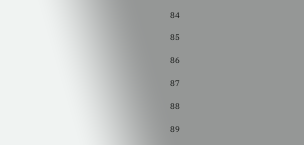84

85

86

87

88

89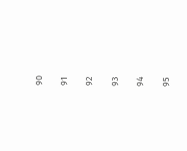90

91

92

93

94

95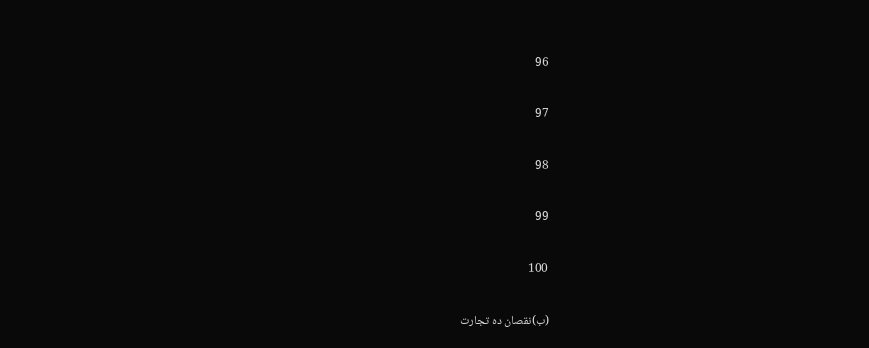96

97

98

99

100

(ب)نقصان دہ تجارت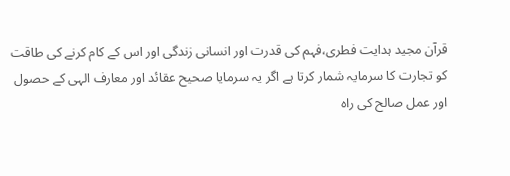قرآن مجید ہدایت فطری،فہم کی قدرت اور انسانی زندگی اور اس کے کام کرنے کی طاقت کو تجارت کا سرمایہ شمار کرتا ہے اگر یہ سرمایا صحیح عقائد اور معارف الہی کے حصول اور عمل صالح کی راہ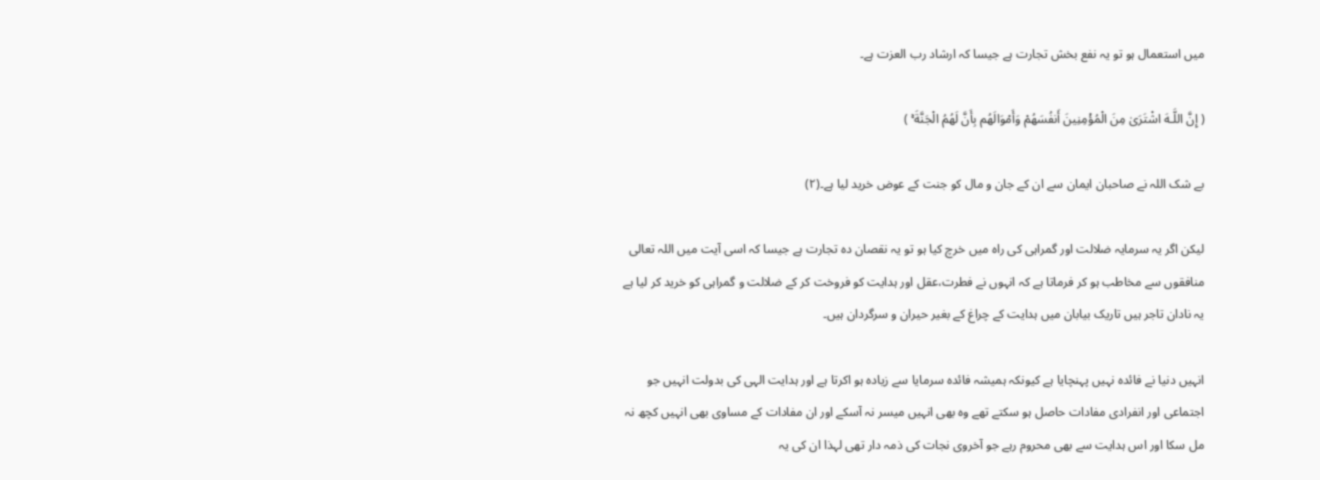میں استعمال ہو تو یہ نفع بخش تجارت ہے جیسا کہ ارشاد رب العزت ہے۔

( إِنَّ اللَّـهَ اشْتَرَىٰ مِنَ الْمُؤْمِنِينَ أَنفُسَهُمْ وَأَمْوَالَهُم بِأَنَّ لَهُمُ الْجَنَّةَ ۚ )

بے شک اللہ نے صاحبان ایمان سے ان کے جان و مال کو جنت کے عوض خرید لیا ہے۔(۲)

لیکن اگر یہ سرمایہ ضلالت اور گمراہی کی راہ میں خرچ کیا ہو تو یہ نقصان دہ تجارت ہے جیسا کہ اسی آیت میں اللہ تعالی منافقوں سے مخاطب ہو کر فرماتا ہے کہ انہوں نے فطرت،عقل اور ہدایت کو فروخت کر کے ضلالت و گمراہی کو خرید کر لیا ہے یہ نادان تاجر ہیں تاریک بیابان میں ہدایت کے چراغ کے بغیر حیران و سرگردان ہیں۔

انہیں دنیا نے فائدہ نہیں پہنچایا ہے کیونکہ ہمیشہ فائدہ سرمایا سے زیادہ ہو اکرتا ہے اور ہدایت الہی کی بدولت انہیں جو اجتماعی اور انفرادی مفادات حاصل ہو سکتے تھے وہ بھی انہیں میسر نہ آسکے اور ان مفادات کے مساوی بھی انہیں کچھ نہ مل سکا اور اس ہدایت سے بھی محروم رہے جو آخروی نجات کی ذمہ دار تھی لہذا ان کی یہ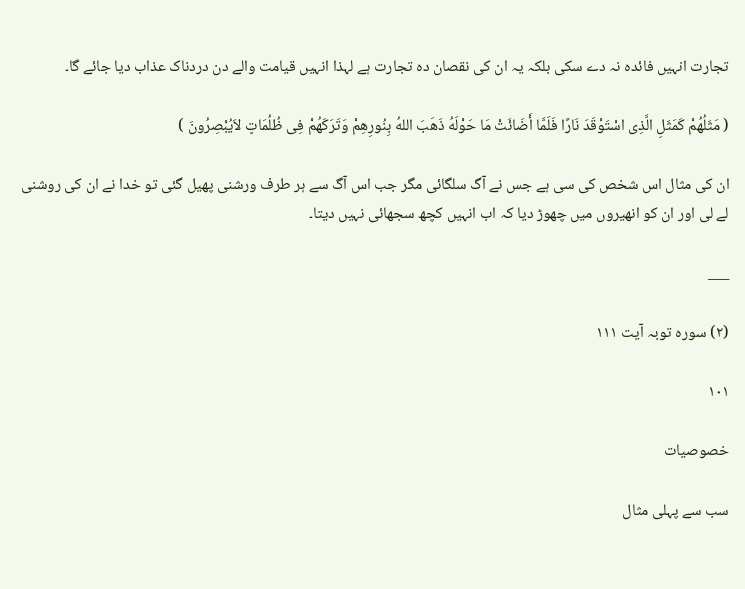تجارت انہیں فائدہ نہ دے سکی بلکہ یہ ان کی نقصان دہ تجارت ہے لہذا انہیں قیامت والے دن دردناک عذاب دیا جائے گا۔

( مَثَلُهُمْ کَمَثَلِ الَّذِی اسْتَوْقَدَ نَارًا فَلَمَّا أَضَائَتْ مَا حَوْلَهُ ذَهَبَ اللهُ بِنُورِهِمْ وَتَرَکَهُمْ فِی ظُلُمَاتٍ لاَیُبْصِرُونَ )

ان کی مثال اس شخص کی سی ہے جس نے آگ سلگائی مگر جب اس آگ سے ہر طرف ورشنی پھیل گئی تو خدا نے ان کی روشنی لے لی اور ان کو انھیروں میں چھوڑ دیا کہ اب انہیں کچھ سجھائی نہیں دیتا۔

___

(۲) سورہ توبہ آیت ۱۱۱

۱۰۱

خصوصیات

سب سے پہلی مثال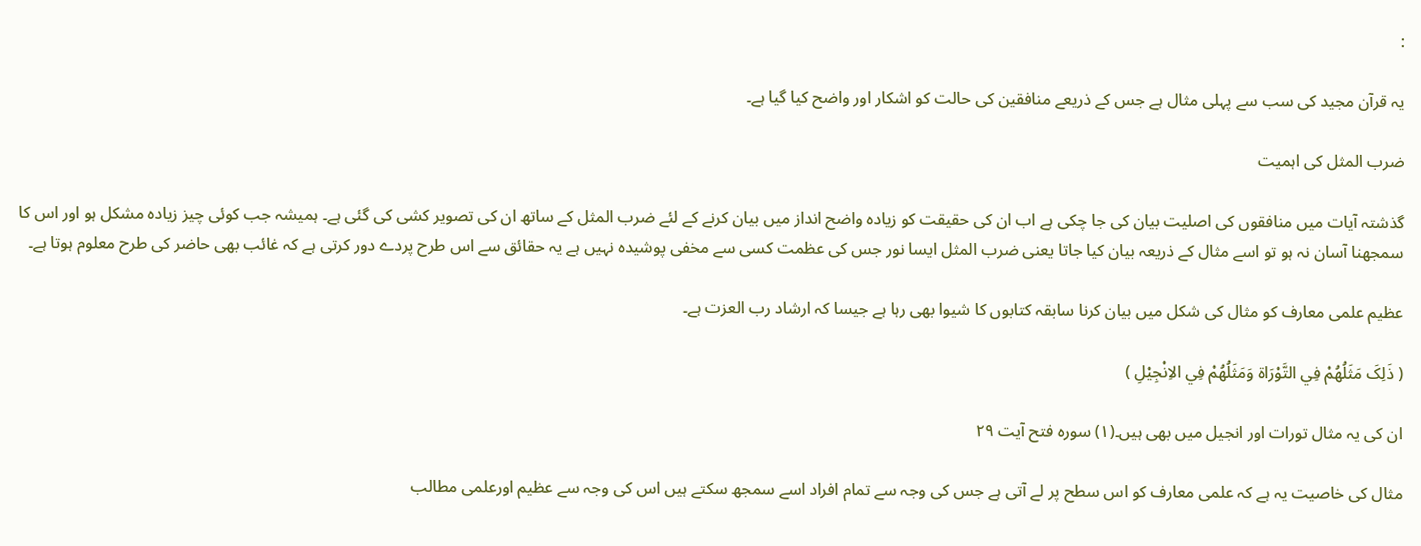:

یہ قرآن مجید کی سب سے پہلی مثال ہے جس کے ذریعے منافقین کی حالت کو اشکار اور واضح کیا گیا ہے۔

ضرب المثل کی اہمیت

گذشتہ آیات میں منافقوں کی اصلیت بیان کی جا چکی ہے اب ان کی حقیقت کو زیادہ واضح انداز میں بیان کرنے کے لئے ضرب المثل کے ساتھ ان کی تصویر کشی کی گئی ہے۔ ہمیشہ جب کوئی چیز زیادہ مشکل ہو اور اس کا سمجھنا آسان نہ ہو تو اسے مثال کے ذریعہ بیان کیا جاتا یعنی ضرب المثل ایسا نور جس کی عظمت کسی سے مخفی پوشیدہ نہیں ہے یہ حقائق سے اس طرح پردے دور کرتی ہے کہ غائب بھی حاضر کی طرح معلوم ہوتا ہے۔

عظیم علمی معارف کو مثال کی شکل میں بیان کرنا سابقہ کتابوں کا شیوا بھی رہا ہے جیسا کہ ارشاد رب العزت ہے۔

( ذَلِکَ مَثَلُهُمْ فِي التَّوْرَاة وَمَثَلُهُمْ فِي الاِنْجِیْلِ )

ان کی یہ مثال تورات اور انجیل میں بھی ہیں۔(۱) سورہ فتح آیت ۲۹

مثال کی خاصیت یہ ہے کہ علمی معارف کو اس سطح پر لے آتی ہے جس کی وجہ سے تمام افراد اسے سمجھ سکتے ہیں اس کی وجہ سے عظیم اورعلمی مطالب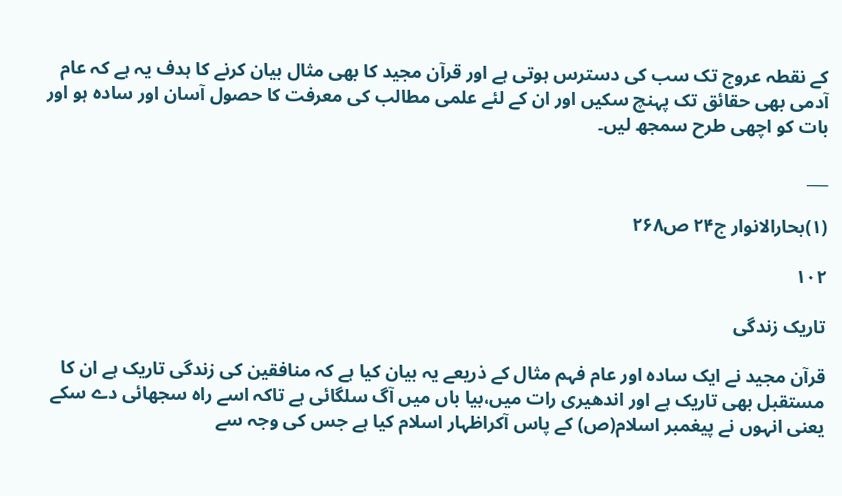کے نقطہ عروج تک سب کی دسترس ہوتی ہے اور قرآن مجید کا بھی مثال بیان کرنے کا ہدف یہ ہے کہ عام آدمی بھی حقائق تک پہنچ سکیں اور ان کے لئے علمی مطالب کی معرفت کا حصول آسان اور سادہ ہو اور بات کو اچھی طرح سمجھ لیں۔

___

(۱)بحارالانوار ج۲۴ ص۲۶۸

۱۰۲

تاریک زندگی

قرآن مجید نے ایک سادہ اور عام فہم مثال کے ذریعے یہ بیان کیا ہے کہ منافقین کی زندگی تاریک ہے ان کا مستقبل بھی تاریک ہے اور اندھیری رات میں،بیا باں میں آگ سلگائی ہے تاکہ اسے راہ سجھائی دے سکے یعنی انہوں نے پیغمبر اسلام(ص) کے پاس آکراظہار اسلام کیا ہے جس کی وجہ سے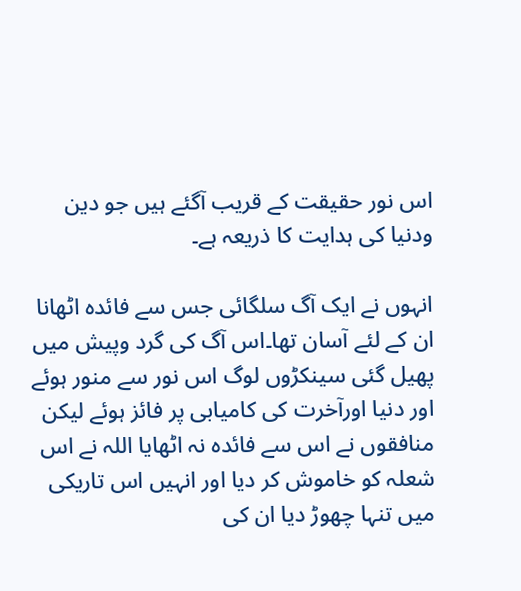اس نور حقیقت کے قریب آگئے ہیں جو دین ودنیا کی ہدایت کا ذریعہ ہے۔

انہوں نے ایک آگ سلگائی جس سے فائدہ اٹھانا ان کے لئے آسان تھا۔اس آگ کی گرد وپیش میں پھیل گئی سینکڑوں لوگ اس نور سے منور ہوئے اور دنیا اورآخرت کی کامیابی پر فائز ہوئے لیکن منافقوں نے اس سے فائدہ نہ اٹھایا اللہ نے اس شعلہ کو خاموش کر دیا اور انہیں اس تاریکی میں تنہا چھوڑ دیا ان کی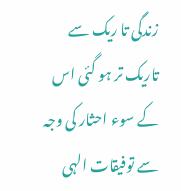زندگی تا ریک سے تاریک تر ہو گئی اس کے سوء احثار کی وجہ سے توفیقات الہی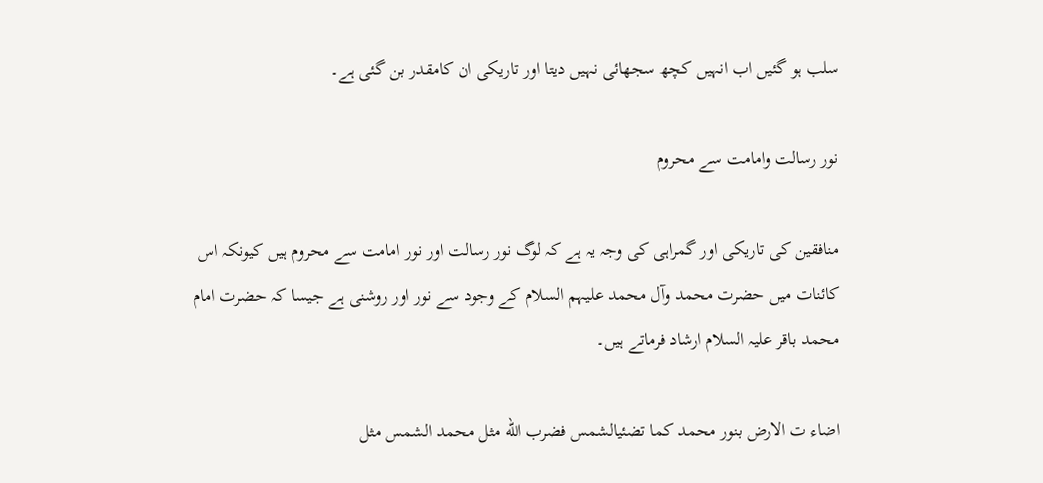سلب ہو گئیں اب انہیں کچھ سجھائی نہیں دیتا اور تاریکی ان کامقدر بن گئی ہے۔

نور رسالت وامامت سے محروم

منافقین کی تاریکی اور گمراہی کی وجہ یہ ہے کہ لوگ نور رسالت اور نور امامت سے محروم ہیں کیونکہ اس کائنات میں حضرت محمد وآل محمد علیہم السلام کے وجود سے نور اور روشنی ہے جیسا کہ حضرت امام محمد باقر علیہ السلام ارشاد فرماتے ہیں۔

اضاء ت الارض بنور محمد کما تضئیالشمس فضرب الله مثل محمد الشمس مثل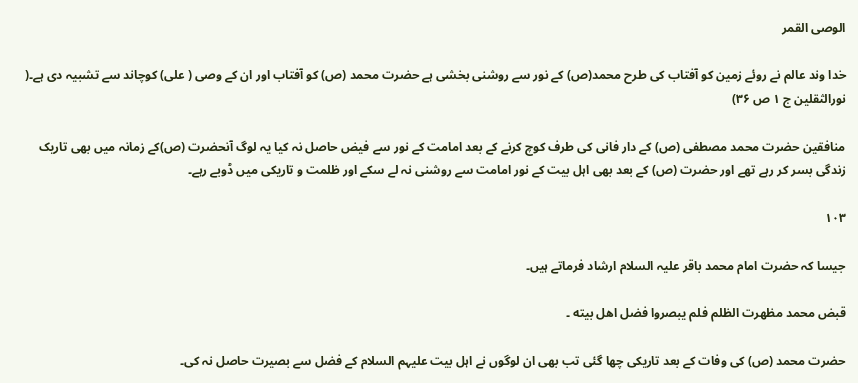الوصی القمر

خدا وند عالم نے روئے زمین کو آفتاب کی طرح محمد(ص) کے نور سے روشنی بخشی ہے حضرت محمد (ص) کو آفتاب اور ان کے وصی ( علی) کوچاند سے تشبیہ دی ہے۔( نورالثقلین ج ۱ ص ۳۶)

منافقین حضرت محمد مصطفی (ص) کے دار فانی کی طرف کوچ کرنے کے بعد امامت کے نور سے فیض حاصل نہ کیا یہ لوگ آنحضرت (ص)کے زمانہ میں بھی تاریک زندگی بسر کر رہے تھے اور حضرت (ص) کے بعد بھی اہل بیت کے نور امامت سے روشنی نہ لے سکے اور ظلمت و تاریکی میں ڈوبے رہے۔

۱۰۳

جیسا کہ حضرت امام محمد باقر علیہ السلام ارشاد فرماتے ہیں۔

قبض محمد مظهرت الظلم فلم یبصروا فضل اهل بیته ۔

حضرت محمد (ص) کی وفات کے بعد تاریکی چھا گئی تب بھی ان لوگوں نے اہل بیت علیہم السلام کے فضل سے بصیرت حاصل نہ کی۔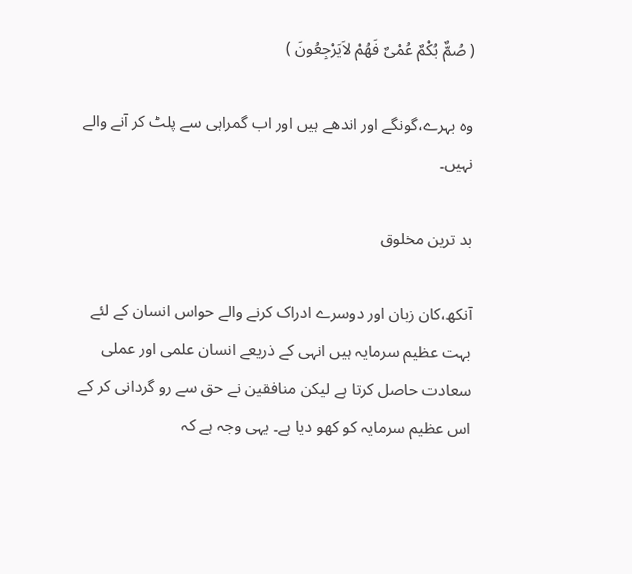( صُمٌّ بُکْمٌ عُمْیٌ فَهُمْ لاَیَرْجِعُونَ )

وہ بہرے،گونگے اور اندھے ہیں اور اب گمراہی سے پلٹ کر آنے والے نہیں۔

بد ترین مخلوق

آنکھ،کان زبان اور دوسرے ادراک کرنے والے حواس انسان کے لئے بہت عظیم سرمایہ ہیں انہی کے ذریعے انسان علمی اور عملی سعادت حاصل کرتا ہے لیکن منافقین نے حق سے رو گردانی کر کے اس عظیم سرمایہ کو کھو دیا ہے۔ یہی وجہ ہے کہ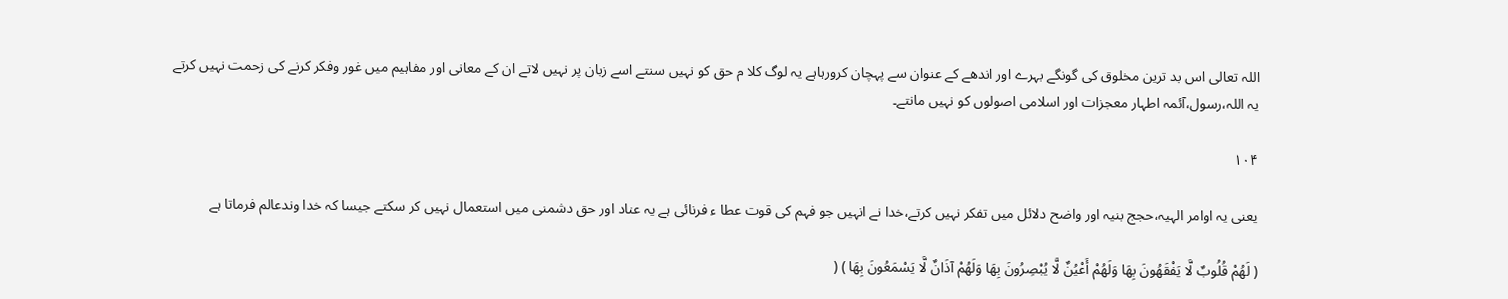اللہ تعالی اس بد ترین مخلوق کی گونگے بہرے اور اندھے کے عنوان سے پہچان کرورہاہے یہ لوگ کلا م حق کو نہیں سنتے اسے زبان پر نہیں لاتے ان کے معانی اور مفاہیم میں غور وفکر کرنے کی زحمت نہیں کرتے یہ اللہ،رسول،آئمہ اطہار معجزات اور اسلامی اصولوں کو نہیں مانتے۔

۱۰۴

یعنی یہ اوامر الہیہ،حجج بنیہ اور واضح دلائل میں تفکر نہیں کرتے،خدا نے انہیں جو فہم کی قوت عطا ء فرنائی ہے یہ عناد اور حق دشمنی میں استعمال نہیں کر سکتے جیسا کہ خدا وندعالم فرماتا ہے

( لَهُمْ قُلُوبٌ لَّا يَفْقَهُونَ بِهَا وَلَهُمْ أَعْيُنٌ لَّا يُبْصِرُونَ بِهَا وَلَهُمْ آذَانٌ لَّا يَسْمَعُونَ بِهَا ) (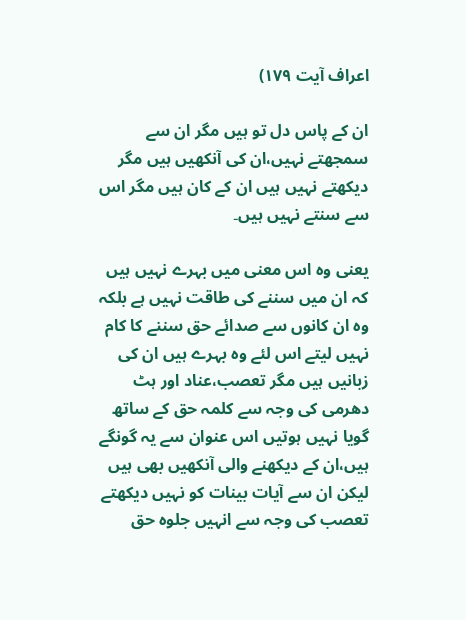اعراف آیت ۱۷۹)

ان کے پاس دل تو ہیں مگر ان سے سمجھتے نہیں،ان کی آنکھیں ہیں مگر دیکھتے نہیں ہیں ان کے کان ہیں مگر اس سے سنتے نہیں ہیں۔

یعنی وہ اس معنی میں بہرے نہیں ہیں کہ ان میں سننے کی طاقت نہیں ہے بلکہ وہ ان کانوں سے صدائے حق سننے کا کام نہیں لیتے اس لئے وہ بہرے ہیں ان کی زبانیں ہیں مگر تعصب،عناد اور ہٹ دھرمی کی وجہ سے کلمہ حق کے ساتھ گویا نہیں ہوتیں اس عنوان سے یہ گونگے ہیں،ان کے دیکھنے والی آنکھیں بھی ہیں لیکن ان سے آیات بینات کو نہیں دیکھتے تعصب کی وجہ سے انہیں جلوہ حق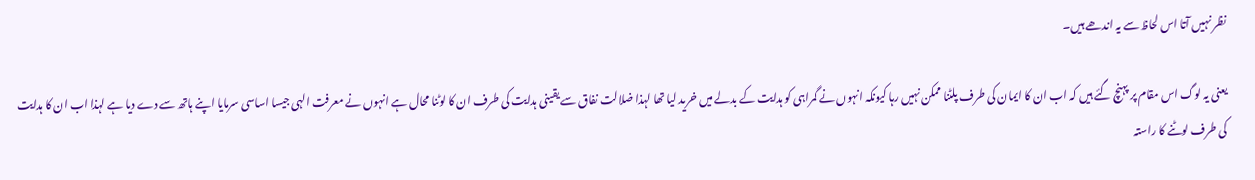نظر نہیں آتا اس لحاظ سے یہ اندھے ہیں۔

یعنی یہ لوگ اس مقام پر پہنچ گئے ہیں کہ اب ان کا ایمان کی طرف پلٹنا ممکن نہیں رہا کیونکہ انہوں نے گمراہی کو ہدایت کے بدلے میں خرید لیا تھا لہذا ضلالت نفاق سے یقینی ہدایت کی طرف ان کا لوٹنا محال ہے انہوں نے معرفت الہی جیسا اساسی سرمایا اپنے ہاتھ سے دے دیا ہے لہذا اب ان کا ہدایت کی طرف لوٹنے کا راستہ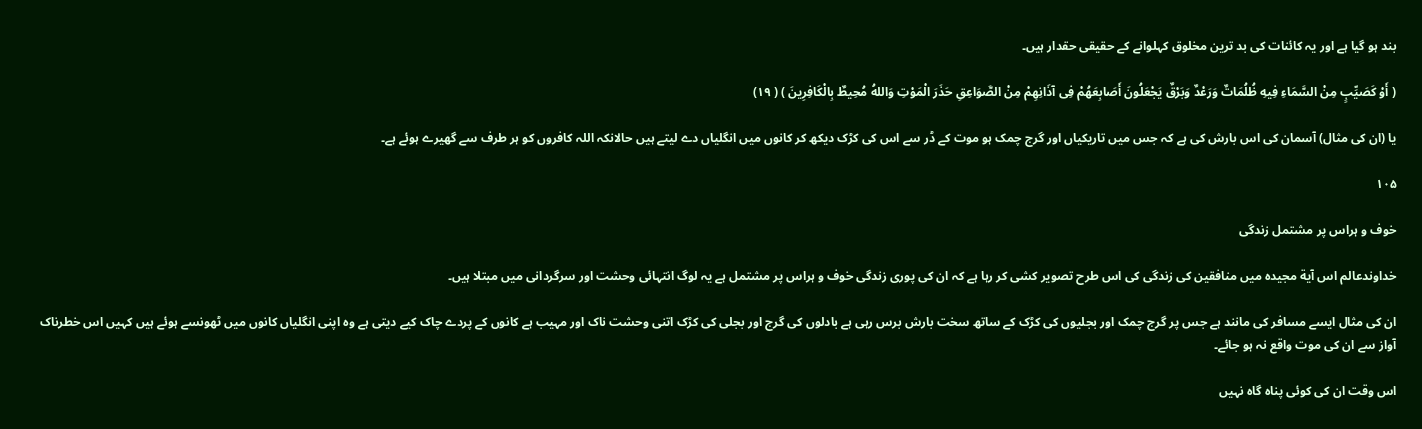بند ہو گیا ہے اور یہ کائنات کی بد ترین مخلوق کہلوانے کے حقیقی حقدار ہیں۔

( أَوْ کَصَیِّبٍ مِنْ السَّمَاءِ فِیهِ ظُلُمَاتٌ وَرَعْدٌ وَبَرْقٌ یَجْعَلُونَ أَصَابِعَهُمْ فِی آذَانِهِمْ مِنْ الصَّوَاعِقِ حَذَرَ الْمَوْتِ وَاللهُ مُحِیطٌ بِالْکَافِرِینَ ) ( ۱۹)

یا (ان کی مثال) آسمان کی اس بارش کی ہے کہ جس میں تاریکیاں اور گرج چمک ہو موت کے ڈر سے اس کی کڑک دیکھ کر کانوں میں انگلیاں دے لیتے ہیں حالانکہ اللہ کافروں کو ہر طرف سے گھیرے ہوئے ہے۔

۱۰۵

خوف و ہراس پر مشتمل زندگی

خداوندعالم اس آیة مجیدہ میں منافقین کی زندگی کی اس طرح تصویر کشی کر رہا ہے کہ ان کی پوری زندگی خوف و ہراس پر مشتمل ہے یہ لوگ انتہائی وحشت اور سرگردانی میں مبتلا ہیں۔

ان کی مثال ایسے مسافر کی مانند ہے جس پر گرج چمک اور بجلیوں کی کڑک کے ساتھ سخت بارش برس رہی ہے بادلوں کی گرج اور بجلی کی کڑک اتنی وحشت ناک اور مہیب ہے کانوں کے پردے چاک کیے دیتی ہے وہ اپنی انگلیاں کانوں میں ٹھونسے ہوئے ہیں کہیں اس خطرناک آواز سے ان کی موت واقع نہ ہو جائے۔

اس وقت ان کی کوئی پناہ گاہ نہیں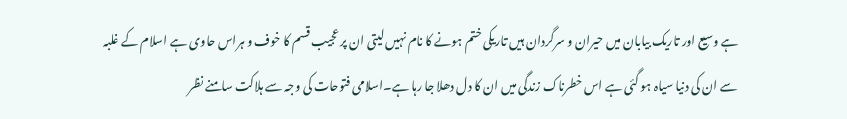ہے وسیع اور تاریک بیابان میں حیران و سرگردان ہیں تاریکی ختم ہونے کا نام نہیں لیتی ان پر عجیب قسم کا خوف و ہراس حاوی ہے اسلام کے غلبہ سے ان کی دنیا سیاہ ہو گئی ہے اس خطرناک زندگی میں ان کا دل دھلا جا رہا ہے۔اسلامی فتوحات کی وجہ سے ہلاکت سامنے نظر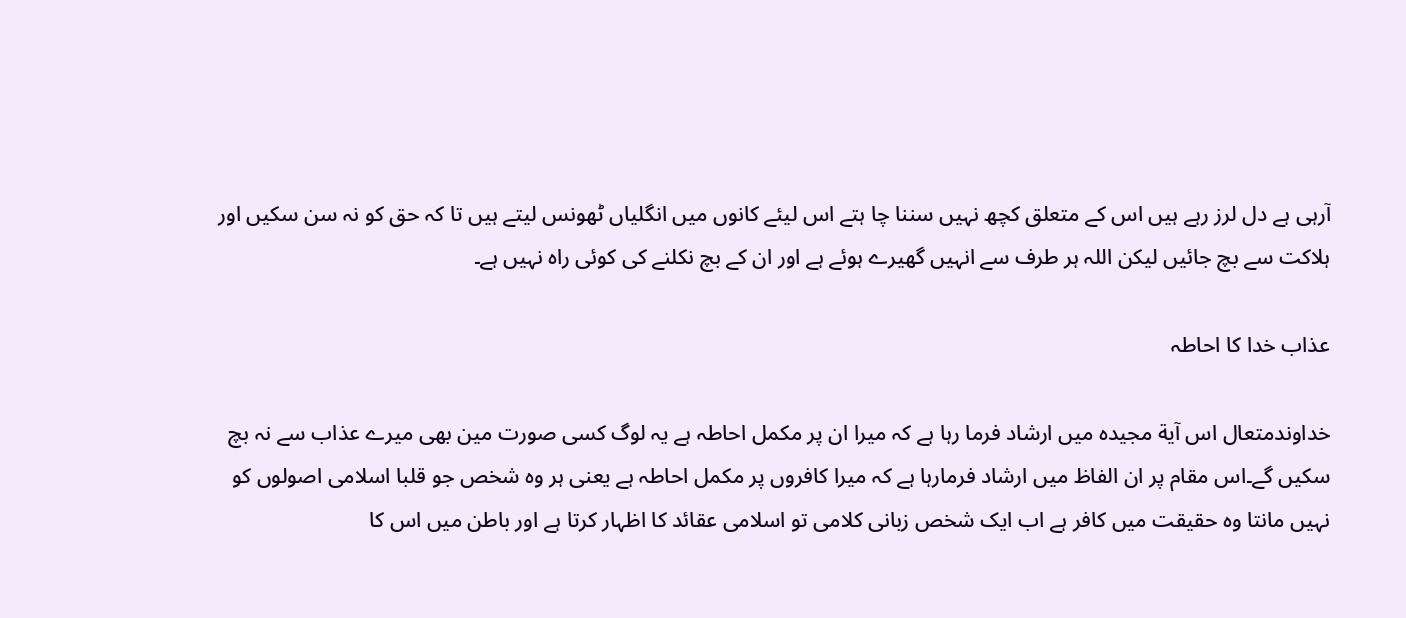آرہی ہے دل لرز رہے ہیں اس کے متعلق کچھ نہیں سننا چا ہتے اس لیئے کانوں میں انگلیاں ٹھونس لیتے ہیں تا کہ حق کو نہ سن سکیں اور ہلاکت سے بچ جائیں لیکن اللہ ہر طرف سے انہیں گھیرے ہوئے ہے اور ان کے بچ نکلنے کی کوئی راہ نہیں ہے۔

عذاب خدا کا احاطہ

خداوندمتعال اس آیة مجیدہ میں ارشاد فرما رہا ہے کہ میرا ان پر مکمل احاطہ ہے یہ لوگ کسی صورت مین بھی میرے عذاب سے نہ بچ سکیں گے۔اس مقام پر ان الفاظ میں ارشاد فرمارہا ہے کہ میرا کافروں پر مکمل احاطہ ہے یعنی ہر وہ شخص جو قلبا اسلامی اصولوں کو نہیں مانتا وہ حقیقت میں کافر ہے اب ایک شخص زبانی کلامی تو اسلامی عقائد کا اظہار کرتا ہے اور باطن میں اس کا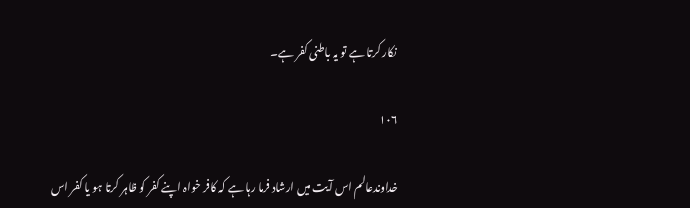نکار کرتا ہے تو یہ باطنی کفر ہے۔

۱۰۶

خداوندعالم اس آیت میں ارشاد فرما رہا ہے کہ کافر خواہ اپنے کفر کو ظاہر کرتا ہو یا کفر اس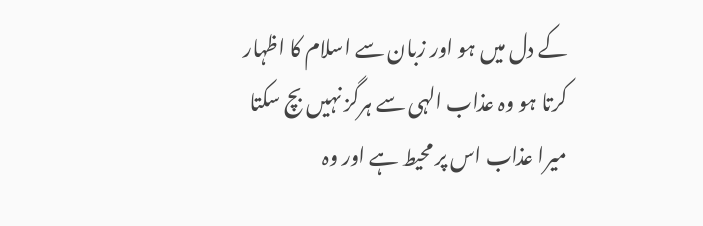کے دل میں ہو اور زبان سے اسلام کا اظہار کرتا ہو وہ عذاب الہی سے ہرگز نہیں بچ سکتا میرا عذاب اس پر محیط ہے اور وہ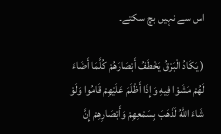اس سے نہیں بچ سکتے۔

( یَکَادُ الْبَرْقُ یَخْطَفُ أَبْصَارَهُمْ کُلَّمَا أَضَاءَ لَهُمْ مَشَوْا فِیهِ وَإِذَا أَظْلَمَ عَلَیْهِمْ قَامُوا وَلَوْ شَاءَ اللهُ لَذَهَبَ بِسَمْعِهِمْ وَأَبْصَارِهِمْ إِنَّ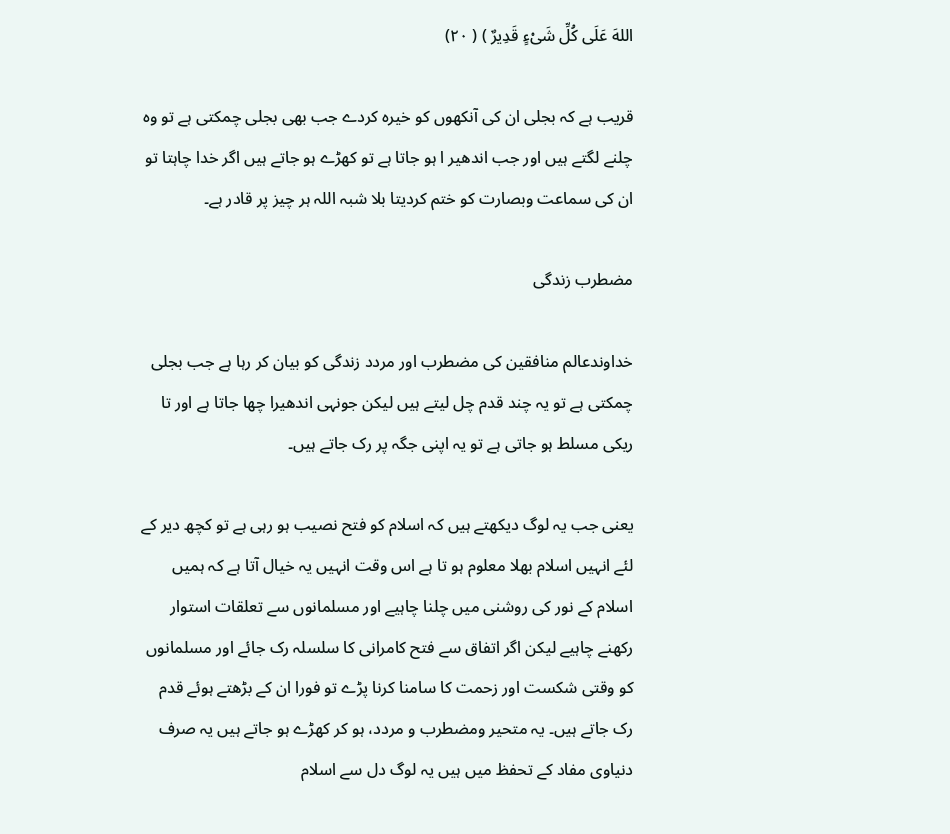اللهَ عَلَی کُلِّ شَیْءٍ قَدِیرٌ ) ( ۲۰)

قریب ہے کہ بجلی ان کی آنکھوں کو خیرہ کردے جب بھی بجلی چمکتی ہے تو وہ چلنے لگتے ہیں اور جب اندھیر ا ہو جاتا ہے تو کھڑے ہو جاتے ہیں اگر خدا چاہتا تو ان کی سماعت وبصارت کو ختم کردیتا بلا شبہ اللہ ہر چیز پر قادر ہے۔

مضطرب زندگی

خداوندعالم منافقین کی مضطرب اور مردد زندگی کو بیان کر رہا ہے جب بجلی چمکتی ہے تو یہ چند قدم چل لیتے ہیں لیکن جونہی اندھیرا چھا جاتا ہے اور تا ریکی مسلط ہو جاتی ہے تو یہ اپنی جگہ پر رک جاتے ہیں۔

یعنی جب یہ لوگ دیکھتے ہیں کہ اسلام کو فتح نصیب ہو رہی ہے تو کچھ دیر کے لئے انہیں اسلام بھلا معلوم ہو تا ہے اس وقت انہیں یہ خیال آتا ہے کہ ہمیں اسلام کے نور کی روشنی میں چلنا چاہیے اور مسلمانوں سے تعلقات استوار رکھنے چاہیے لیکن اگر اتفاق سے فتح کامرانی کا سلسلہ رک جائے اور مسلمانوں کو وقتی شکست اور زحمت کا سامنا کرنا پڑے تو فورا ان کے بڑھتے ہوئے قدم رک جاتے ہیں۔ یہ متحیر ومضطرب و مردد، ہو کر کھڑے ہو جاتے ہیں یہ صرف دنیاوی مفاد کے تحفظ میں ہیں یہ لوگ دل سے اسلام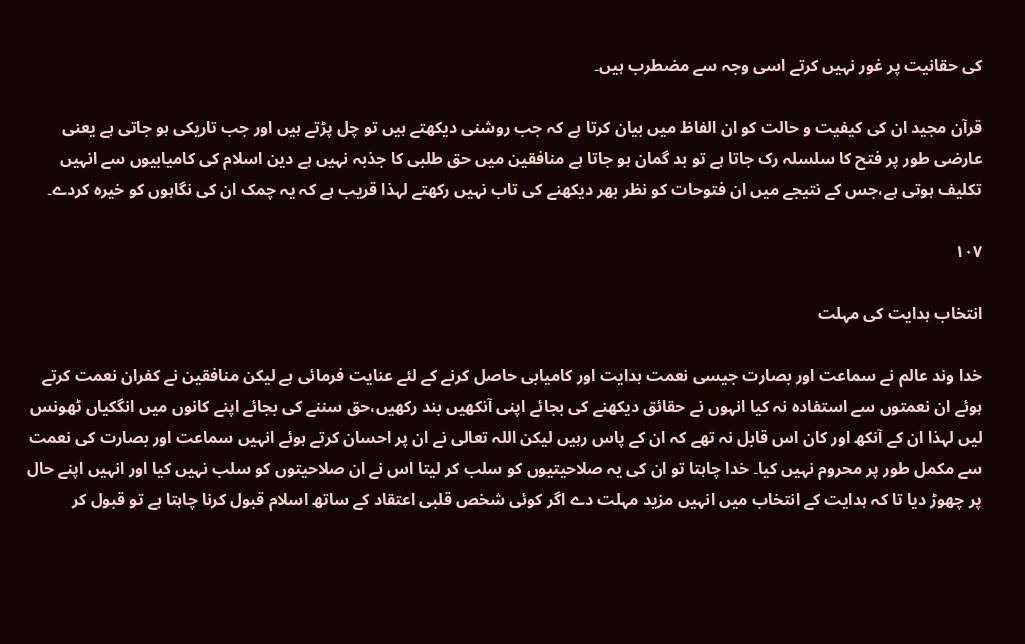کی حقانیت پر غور نہیں کرتے اسی وجہ سے مضطرب ہیں۔

قرآن مجید ان کی کیفیت و حالت کو ان الفاظ میں بیان کرتا ہے کہ جب روشنی دیکھتے ہیں تو چل پڑتے ہیں اور جب تاریکی ہو جاتی ہے یعنی عارضی طور پر فتح کا سلسلہ رک جاتا ہے تو بد گمان ہو جاتا ہے منافقین میں حق طلبی کا جذبہ نہیں ہے دین اسلام کی کامیابیوں سے انہیں تکلیف ہوتی ہے،جس کے نتیجے میں ان فتوحات کو نظر بھر دیکھنے کی تاب نہیں رکھتے لہذا قریب ہے کہ یہ چمک ان کی نگاہوں کو خیرہ کردے۔

۱۰۷

انتخاب ہدایت کی مہلت

خدا وند عالم نے سماعت اور بصارت جیسی نعمت ہدایت اور کامیابی حاصل کرنے کے لئے عنایت فرمائی ہے لیکن منافقین نے کفران نعمت کرتے ہوئے ان نعمتوں سے استفادہ نہ کیا انہوں نے حقائق دیکھنے کی بجائے اپنی آنکھیں بند رکھیں،حق سننے کی بجائے اپنے کانوں میں انگکیاں ٹھونس لیں لہذا ان کے آنکھ اور کان اس قابل نہ تھے کہ ان کے پاس رہیں لیکن اللہ تعالی نے ان پر احسان کرتے ہوئے انہیں سماعت اور بصارت کی نعمت سے مکمل طور پر محروم نہیں کیا۔ خدا چاہتا تو ان کی یہ صلاحیتیوں کو سلب کر لیتا اس نے ان صلاحیتوں کو سلب نہیں کیا اور انہیں اپنے حال پر چھوڑ دیا تا کہ ہدایت کے انتخاب میں انہیں مزید مہلت دے اگر کوئی شخص قلبی اعتقاد کے ساتھ اسلام قبول کرنا چاہتا ہے تو قبول کر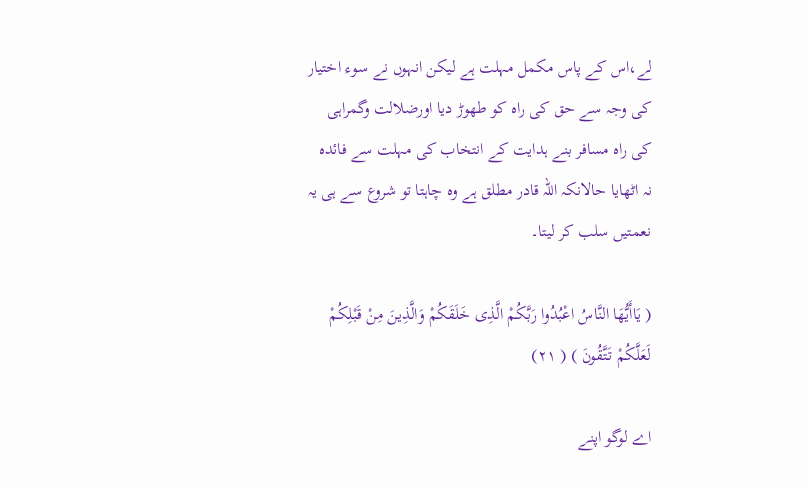لے،اس کے پاس مکمل مہلت ہے لیکن انہوں نے سوء اختیار کی وجہ سے حق کی راہ کو طھوڑ دیا اورضلالت وگمراہی کی راہ مسافر بنے ہدایت کے انتخاب کی مہلت سے فائدہ نہ اٹھایا حالانکہ اللہ قادر مطلق ہے وہ چاہتا تو شروع سے ہی یہ نعمتیں سلب کر لیتا۔

( یَاأَیُّهَا النَّاسُ اعْبُدُوا رَبَّکُمْ الَّذِی خَلَقَکُمْ وَالَّذِینَ مِنْ قَبْلِکُمْ لَعَلَّکُمْ تَتَّقُونَ ) ( ۲۱)

اے لوگو اپنے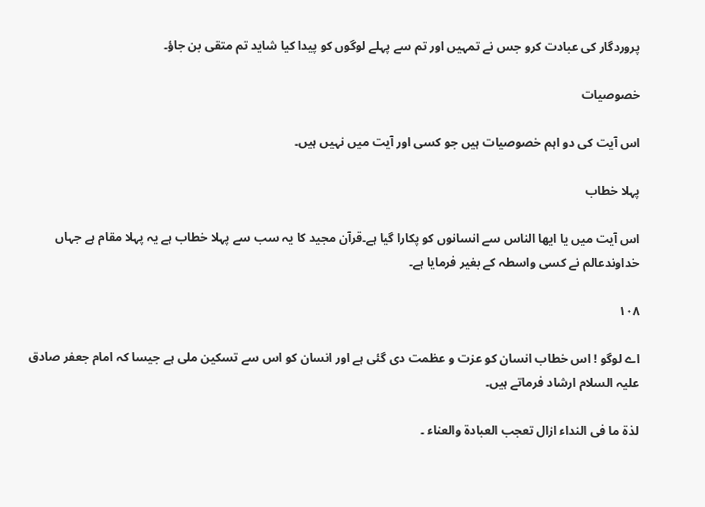پروردگار کی عبادت کرو جس نے تمہیں اور تم سے پہلے لوگوں کو پیدا کیا شاید تم متقی بن جاؤ۔

خصوصیات

اس آیت کی دو اہم خصوصیات ہیں جو کسی اور آیت میں نہیں ہیں۔

پہلا خطاب

اس آیت میں یا ایھا الناس سے انسانوں کو پکارا گیا ہے۔قرآن مجید کا یہ سب سے پہلا خطاب ہے یہ پہلا مقام ہے جہاں خداوندعالم نے کسی واسطہ کے بغیر فرمایا ہے۔

۱۰۸

اے لوگو ! اس خطاب انسان کو عزت و عظمت دی گئی ہے اور انسان کو اس سے تسکین ملی ہے جیسا کہ امام جعفر صادق علیہ السلام ارشاد فرماتے ہیں۔

لذة ما فی النداء ازال تعجب العبادة والعناء ۔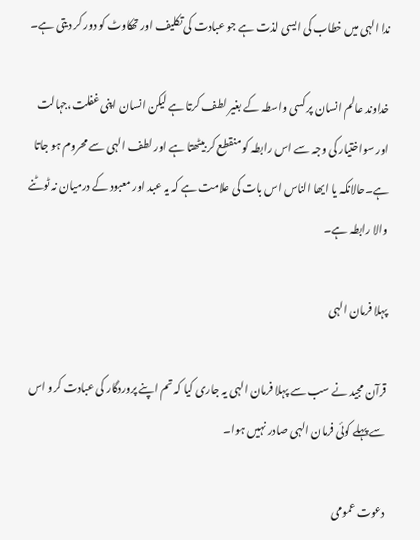ندا الہی میں خطاب کی ایسی لذت ہے جو عبادت کی تکلیف اور تھکاوٹ کو دور کر دیتی ہے۔

خداوند عالم انسان پر کسی واسطہ کے بغیر لطف کرتا ہے لیکن انسان اپنی غفلت،جہالت اور سواختیار کی وجہ سے اس رابطہ کو منقطع کر بیٹھتا ہے اور لطف الہی سے محروم ہو جاتا ہے۔حالانکہ یا ایھا الناس اس بات کی علامت ہے کہ یہ عبد اور معبود کے درمیان نہ ٹوٹنے والا رابطہ ہے۔

پہلا فرمان الہی

قرآن مجید نے سب سے پہلا فرمان الہی یہ جاری کیا کہ تم اپنے پروردگار کی عبادت کرو اس سے پہلے کوئی فرمان الہی صادر نہیں ہوا۔

دعوت عمومی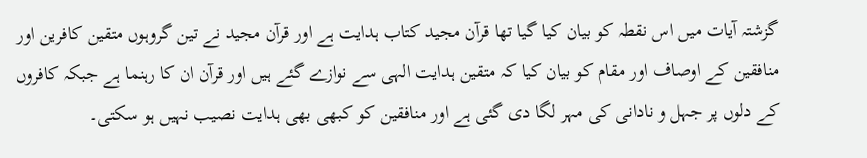گزشتہ آیات میں اس نقطہ کو بیان کیا گیا تھا قرآن مجید کتاب ہدایت ہے اور قرآن مجید نے تین گروہوں متقین کافرین اور منافقین کے اوصاف اور مقام کو بیان کیا کہ متقین ہدایت الہی سے نوازے گئے ہیں اور قرآن ان کا رہنما ہے جبکہ کافروں کے دلوں پر جہل و نادانی کی مہر لگا دی گئی ہے اور منافقین کو کبھی بھی ہدایت نصیب نہیں ہو سکتی۔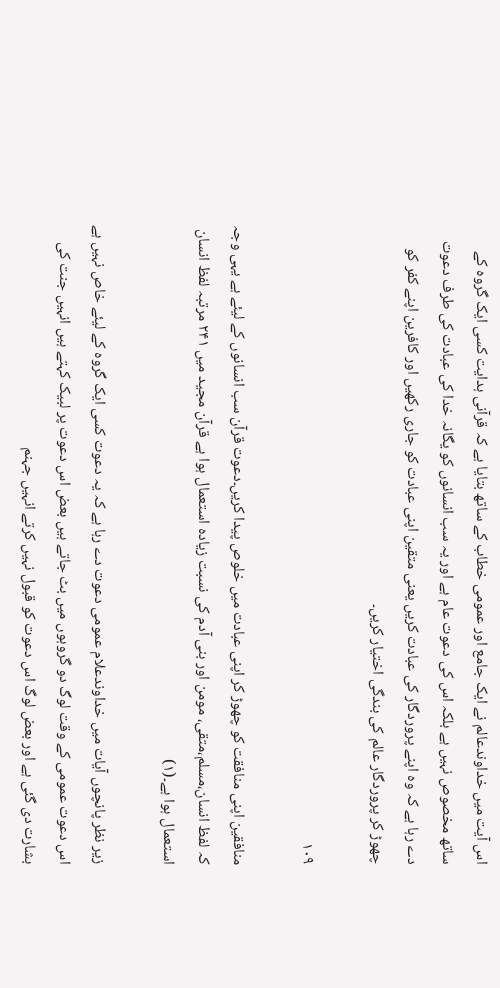اس آیت میں خداوندعالم نے ایک جامع اور عمومی خطاب کے ساتھ بتایا ہے کہ قرآنی ہدایت کسی ایک گروہ کے ساتھ مخصوص نہیں ہے بلکہ اس کی دعوت عام ہے اور یہ سب انسانوں کو یگانہ خدا کی عبادت کی طرف دعوت دے رہا ہے کہ وہ اپنے پروردگار کی عبادت کریں یعنی متقین اپنی عبادت کو جاری رکھیں اور کافرین اپنے کفر کو چھوڑ کر پروردگار عالم کی بندگی اختیار کریں۔

۱۰۹

منافقین اپنی منافقت کو چھوڑ کر اپنی عبادت میں خلوص پیدا کریں۔دعوت قرآن سب انسانوں کے لیئے ہے یہی وجہ کہ لفظ انسان،مسلم،متقی، مومن اور بنی آدم کی نسبت زیادہ استعمال ہوا ہے قرآن مجید میں ۲۴۱ مرتبہ لفظ انسان استعمال ہوا ہے۔(۱)

زیر نظر پانچوں آیات میں خداوندعلام عمومی دعوت دے رہا ہے کہ یہ دعوت کسی ایک گروہ کے لیئے خاص نہیں ہے اس دعوت عمومی کے وقت لوگ دو گروہوں میں بٹ جاتے ہیں بعض اس دعوت پر لبیک کہتے ہیں انہیں جنت کی بشارت دی گئی ہے اور بعض لوگ اس دعوت کو قبول نہیں کرتے انہیں جہنم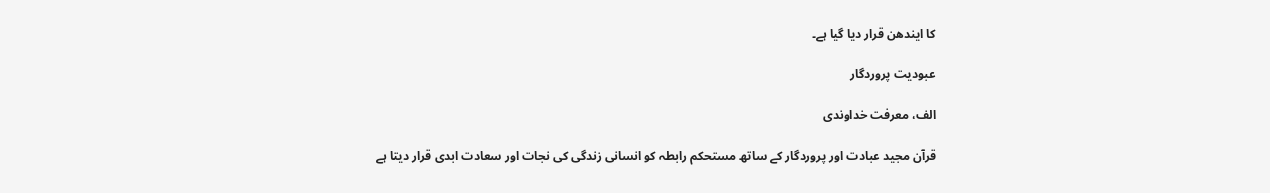کا ایندھن قرار دیا گیا ہے۔

عبودیت پروردگار

الف، معرفت خداوندی

قرآن مجید عبادت اور پروردگار کے ساتھ مستحکم رابطہ کو انسانی زندگی کی نجات اور سعادت ابدی قرار دیتا ہے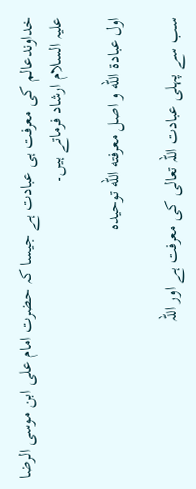خداوندعالم کی معرفت ہی عبادت ہے جیسا کہ حضرت امام علی ابن موسی الرضا علیہ السلام ارشاد فرماتے ہیں۔

اول عبادة الله و اصل معرفته الله توحیده

سب سے پہلی عبادت اللہ تعالی کی معرفت ہے اور اللہ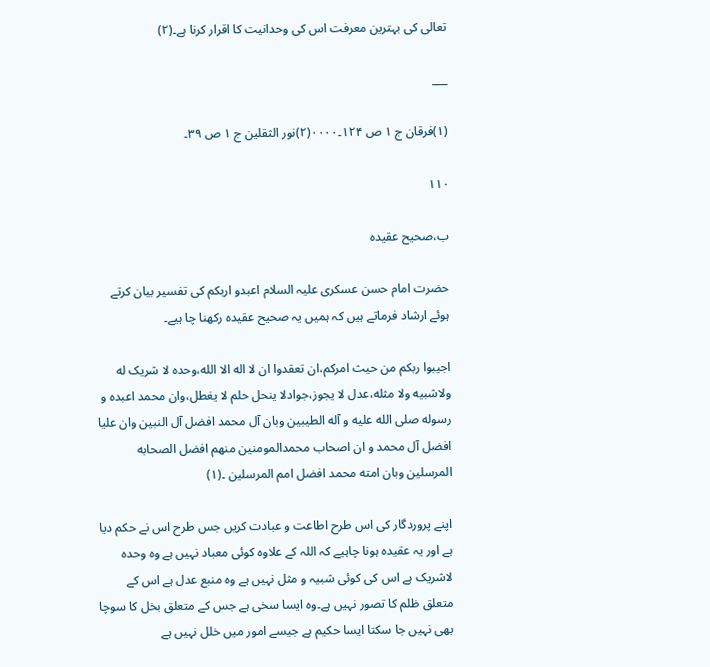تعالی کی بہترین معرفت اس کی وحدانیت کا اقرار کرنا ہے۔(۲)

___

(۱)فرقان ج ۱ ص ۱۲۴۔۰۰۰۰(۲)نور الثقلین ج ۱ ص ۳۹۔

۱۱۰

ب،صحیح عقیدہ

حضرت امام حسن عسکری علیہ السلام اعبدو اربکم کی تفسیر بیان کرتے ہوئے ارشاد فرماتے ہیں کہ ہمیں یہ صحیح عقیدہ رکھنا چا ہیے۔

اجیبوا ربکم من حیث امرکم،ان تعقدوا ان لا اله الا الله،وحده لا شریک له ولاشبیه ولا مثله،عدل لا یجوز،جوادلا ینحل حلم لا یغطل،وان محمد اعبده و رسوله صلی الله علیه و آله الطیبین وبان آل محمد افضل آل النبین وان علیا افضل آل محمد و ان اصحاب محمدالمومنین منهم افضل الصحابه المرسلین وبان امته محمد افضل امم المرسلین ۔(۱)

اپنے پروردگار کی اس طرح اطاعت و عبادت کریں جس طرح اس نے حکم دیا ہے اور یہ عقیدہ ہونا چاہیے کہ اللہ کے علاوہ کوئی معباد نہیں ہے وہ وحدہ لاشریک ہے اس کی کوئی شبیہ و مثل نہیں ہے وہ منبع عدل ہے اس کے متعلق ظلم کا تصور نہیں ہے۔وہ ایسا سخی ہے جس کے متعلق بخل کا سوچا بھی نہیں جا سکتا ایسا حکیم ہے جیسے امور میں خلل نہیں ہے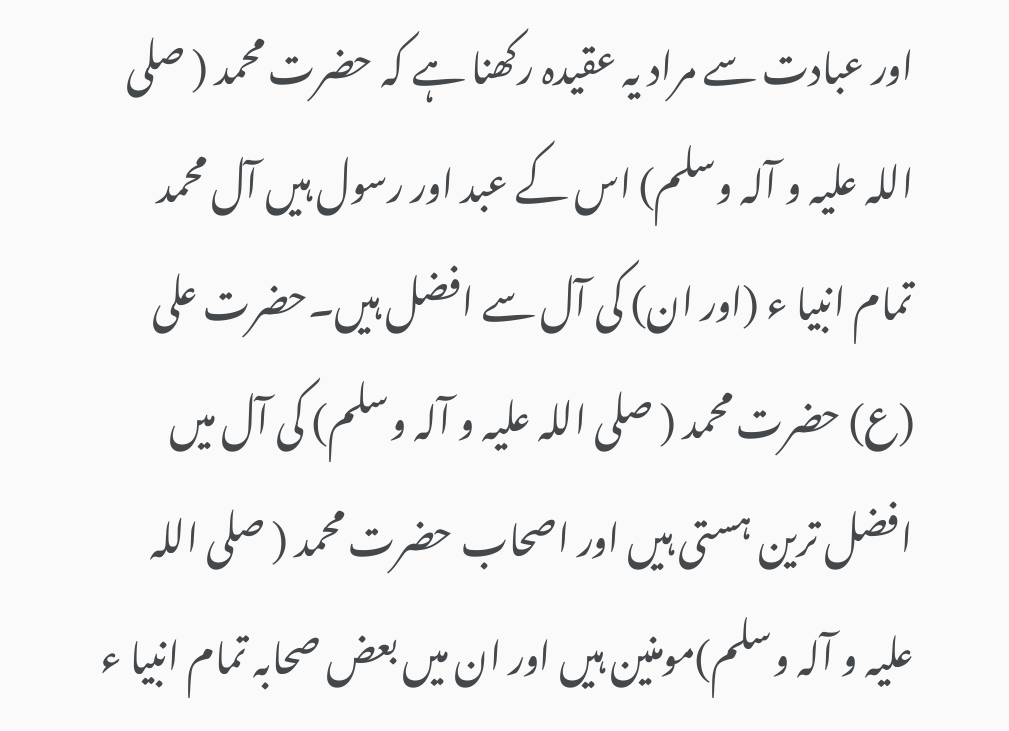اور عبادت سے مراد یہ عقیدہ رکھنا ہے کہ حضرت محمد ( صلی اللہ علیہ و آلہ وسلم) اس کے عبد اور رسول ہیں آل محمد تمام انبیا ء (اور ان) کی آل سے افضل ہیں۔حضرت علی (ع) حضرت محمد ( صلی اللہ علیہ و آلہ وسلم) کی آل میں افضل ترین ہستی ہیں اور اصحاب حضرت محمد ( صلی اللہ علیہ و آلہ وسلم)مومنین ہیں اور ان میں بعض صحابہ تمام انبیا ء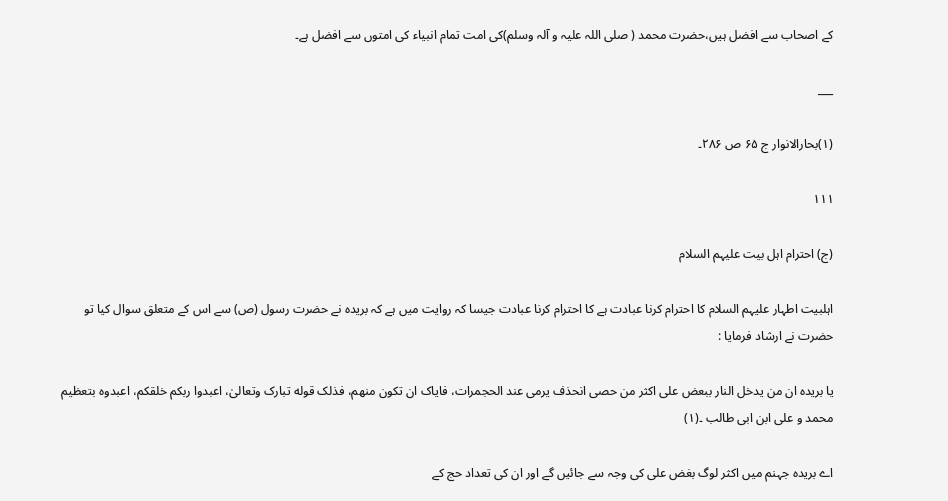کے اصحاب سے افضل ہیں،حضرت محمد ( صلی اللہ علیہ و آلہ وسلم)کی امت تمام انبیاء کی امتوں سے افضل ہے۔

___

(۱)بحارالانوار ج ۶۵ ص ۲۸۶۔

۱۱۱

(ج) احترام اہل بیت علیہم السلام

اہلبیت اطہار علیہم السلام کا احترام کرنا عبادت ہے کا احترام کرنا عبادت جیسا کہ روایت میں ہے کہ بریدہ نے حضرت رسول (ص) سے اس کے متعلق سوال کیا تو حضرت نے ارشاد فرمایا :

یا بریده ان من یدخل النار ببعض علی اکثر من حصی انحذف یرمی عند الحجمرات، فایاک ان تکون منهم، فذلک قوله تبارک وتعالیٰ، اعبدوا ربکم خلقکم، اعبدوه بتعظیم محمد و علی ابن ابی طالب ۔(۱)

اے بریدہ جہنم میں اکثر لوگ بغض علی کی وجہ سے جائیں گے اور ان کی تعداد حج کے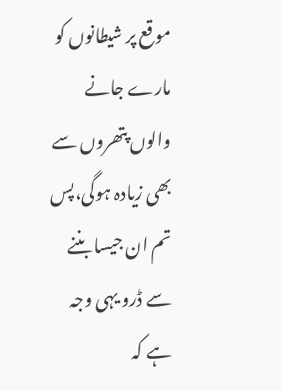موقع پر شیطانوں کو مارے جانے والوں پتھروں سے بھی زیادہ ہوگی،پس تم ان جیسا بننے سے ڈرو یہی وجہ ہے کہ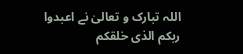اللہ تبارک و تعالیٰ نے اعبدوا ربکم الذی خلقکم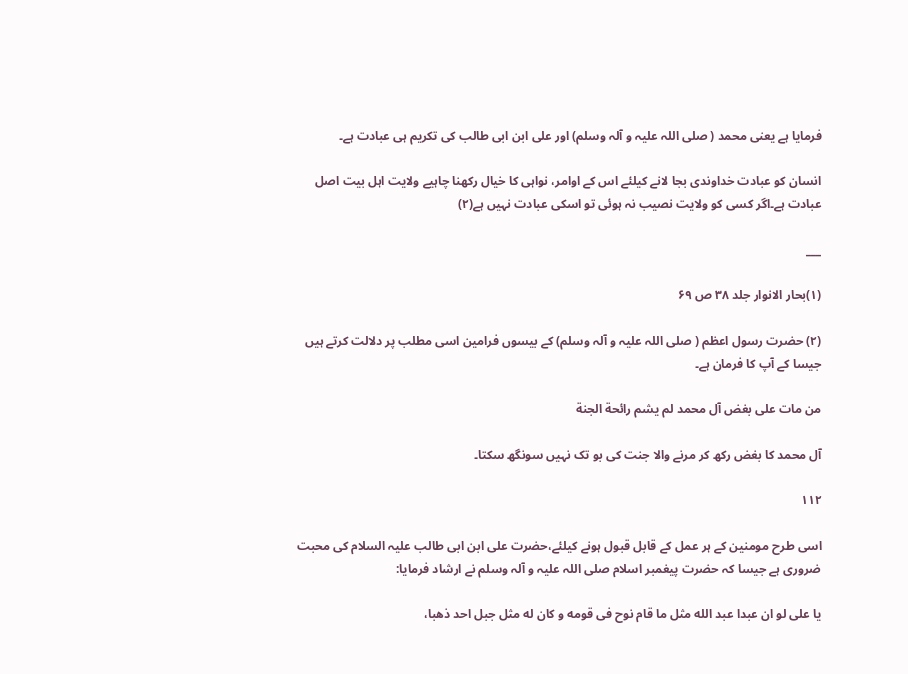فرمایا ہے یعنی محمد ( صلی اللہ علیہ و آلہ وسلم) اور علی ابن ابی طالب کی تکریم ہی عبادت ہے۔

انسان کو عبادت خداوندی بجا لانے کیلئے اس کے اوامر، نواہی کا خیال رکھنا چاہیے ولایت اہل بیت اصل عبادت ہے۔اگر کسی کو ولایت نصیب نہ ہوئی تو اسکی عبادت نہیں ہے(۲)

___

(۱)بحار الانوار جلد ۳۸ ص ۶۹

(۲) حضرت رسول اعظم ( صلی اللہ علیہ و آلہ وسلم) کے بیسوں فرامین اسی مطلب پر دلالت کرتے ہیں جیسا کے آپ کا فرمان ہے۔

من مات علی بغض آل محمد لم یشم رائحة الجنة

آل محمد کا بغض رکھ کر مرنے والا جنت کی بو تک نہیں سونگھ سکتا۔

۱۱۲

اسی طرح مومنین کے ہر عمل کے قابل قبول ہونے کیلئے،حضرت علی ابن ابی طالب علیہ السلام کی محبت ضروری ہے جیسا کہ حضرت پیغمبر اسلام صلی اللہ علیہ و آلہ وسلم نے ارشاد فرمایا:

یا علی لو ان عبدا عبد الله مثل ما قام نوح فی قومه و کان له مثل جبل احد ذهبا،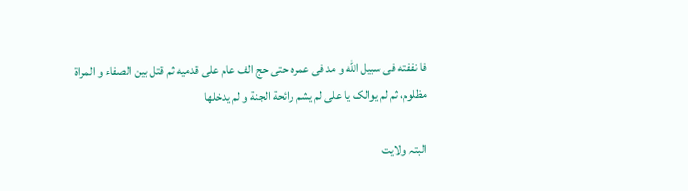فا نففته فی سبیل الله و مد فی عمره حتی حج الف عام علی قدمیه ثم قتل بین الصفاء و المراة مظلوم، ثم لم یوالک یا علی لم یشم رائحة الجنة و لم یدخلها

البتہ ولایت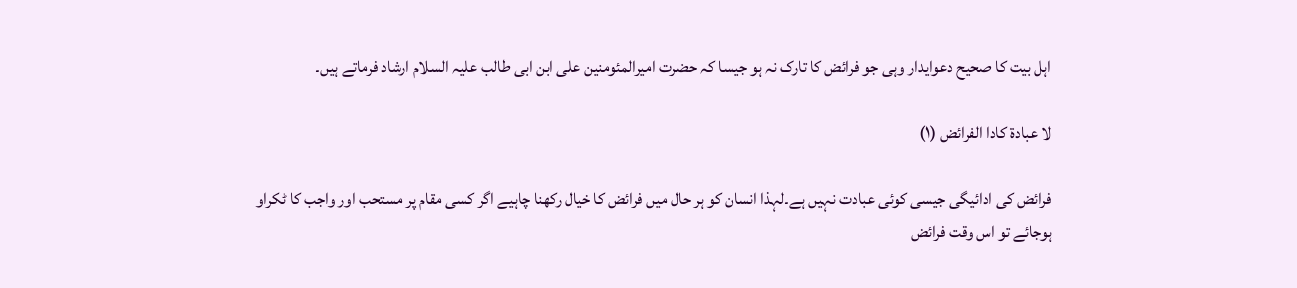اہل بیت کا صحیح دعوایدار وہی جو فرائض کا تارک نہ ہو جیسا کہ حضرت امیرالمئومنین علی ابن ابی طالب علیہ السلام ارشاد فرماتے ہیں۔

لا عبادة کادا الفرائض (۱)

فرائض کی ادائیگی جیسی کوئی عبادت نہیں ہے۔لہذا انسان کو ہر حال میں فرائض کا خیال رکھنا چاہیے اگر کسی مقام پر مستحب اور واجب کا ٹکراو ہوجائے تو اس وقت فرائض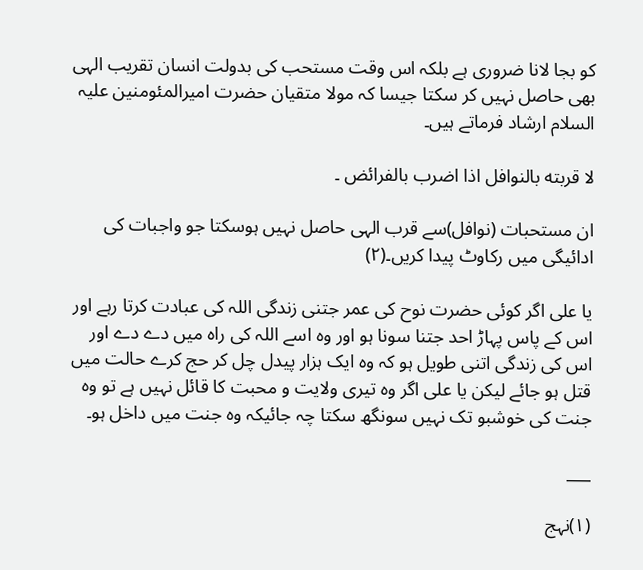کو بجا لانا ضروری ہے بلکہ اس وقت مستحب کی بدولت انسان تقریب الہی بھی حاصل نہیں کر سکتا جیسا کہ مولا متقیان حضرت امیرالمئومنین علیہ السلام ارشاد فرماتے ہیں۔

لا قربته بالنوافل اذا اضرب بالفرائض ۔

ان مستحبات (نوافل)سے قرب الہی حاصل نہیں ہوسکتا جو واجبات کی ادائیگی میں رکاوٹ پیدا کریں۔(۲)

یا علی اگر کوئی حضرت نوح کی عمر جتنی زندگی اللہ کی عبادت کرتا رہے اور اس کے پاس پہاڑ احد جتنا سونا ہو اور وہ اسے اللہ کی راہ میں دے دے اور اس کی زندگی اتنی طویل ہو کہ وہ ایک ہزار پیدل چل کر حج کرے حالت میں قتل ہو جائے لیکن یا علی اگر وہ تیری ولایت و محبت کا قائل نہیں ہے تو وہ جنت کی خوشبو تک نہیں سونگھ سکتا چہ جائیکہ وہ جنت میں داخل ہو۔

___

(۱)نہج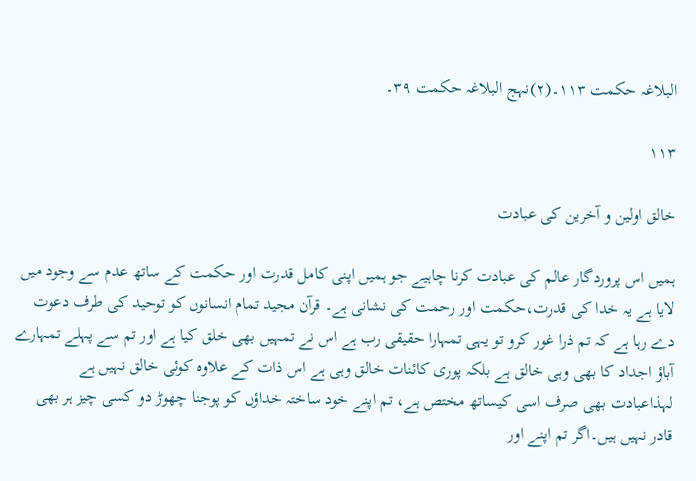البلاغہ حکمت ۱۱۳۔(۲)نہج البلاغہ حکمت ۳۹۔

۱۱۳

خالق اولین و آخرین کی عبادت

ہمیں اس پروردگار عالم کی عبادت کرنا چاہیے جو ہمیں اپنی کامل قدرت اور حکمت کے ساتھ عدم سے وجود میں لایا ہے یہ خدا کی قدرت،حکمت اور رحمت کی نشانی ہے۔ قرآن مجید تمام انسانوں کو توحید کی طرف دعوت دے رہا ہے کہ تم ذرا غور کرو تو یہی تمہارا حقیقی رب ہے اس نے تمہیں بھی خلق کیا ہے اور تم سے پہلے تمہارے آباؤ اجداد کا بھی وہی خالق ہے بلکہ پوری کائنات خالق وہی ہے اس ذات کے علاوہ کوئی خالق نہیں ہے لہذاعبادت بھی صرف اسی کیساتھ مختص ہے، تم اپنے خود ساختہ خداؤں کو پوجنا چھوڑ دو کسی چیز ہر بھی قادر نہیں ہیں۔اگر تم اپنے اور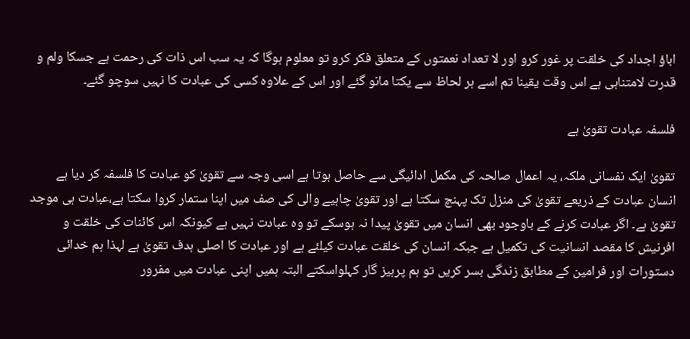اباؤ اجداد کی خلقت پر غور کرو اور لا تعداد نعمتوں کے متعلق فکر کرو تو معلوم ہوگا کہ یہ سب اس ذات کی رحمت ہے جسکا ولم و قدرت لامتناہی ہے اس وقت یقینا تم اسے ہر لحاظ سے یکتا مانو گئے اور اس کے علاوہ کسی کی عبادت کا نہیں سوچو گئے۔

فلسفہ عبادت تقویٰ ہے

تقویٰ ایک نفسانی ملکہ، یہ اعمال صالحہ کی مکمل ادائیگی سے حاصل ہوتا ہے اسی وجہ سے تقویٰ کو عبادت کا فلسفہ کر دیا ہے انسان عبادت کے ذریعے تقویٰ کی منزل تک پہنچ سکتا ہے اور تقویٰ چاہیے والی کی صف میں اپنا ستمار کروا سکتا ہے،عبادت ہی موجد تقویٰ ہے۔ اگر عبادت کرنے کے باوجود بھی انسان میں تقویٰ پیدا نہ ہوسکے تو وہ عبادت نہیں ہے کیونکہ اس کائنات کی خلقت و افرنیش کا مقصد انسانیت کی تکمیل ہے جبکہ انسان کی خلقت عبادت کیلئے ہے اور عبادت کا اصلی ہدف تقویٰ ہے لہذا ہم خدائی دستورات اور فرامین کے مطابق زندگی بسر کریں تو ہم پرہیز گار کہلواسکتے البتہ ہمیں اپنی عبادت میں مفرور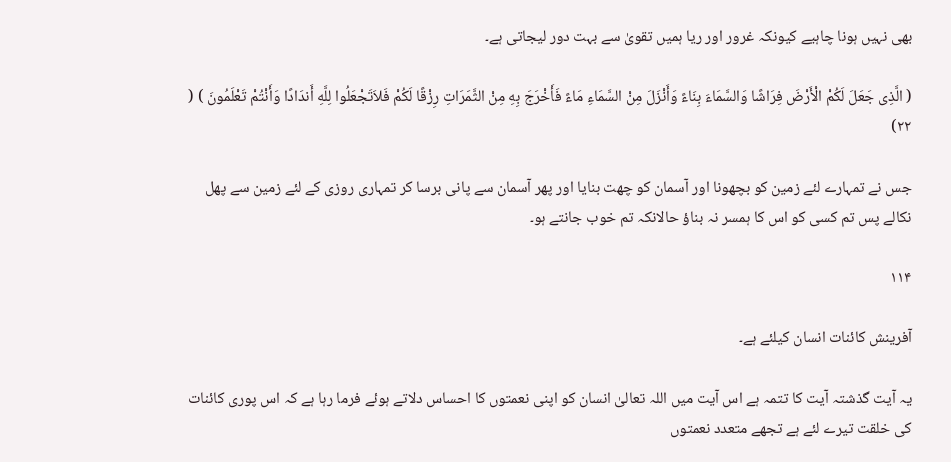بھی نہیں ہونا چاہیے کیونکہ غرور اور ریا ہمیں تقویٰ سے بہت دور لیجاتی ہے۔

( الَّذِی جَعَلَ لَکُمْ الْأَرْضَ فِرَاشًا وَالسَّمَاءَ بِنَاءً وَأَنْزَلَ مِنْ السَّمَاءِ مَاءً فَأَخْرَجَ بِهِ مِنْ الثَّمَرَاتِ رِزْقًا لَکُمْ فَلاَتَجْعَلُوا لِلَّهِ أَندَادًا وَأَنْتُمْ تَعْلَمُونَ ) ( ۲۲)

جس نے تمہارے لئے زمین کو بچھونا اور آسمان کو چھت بنایا اور پھر آسمان سے پانی برسا کر تمہاری روزی کے لئے زمین سے پھل نکالے پس تم کسی کو اس کا ہمسر نہ بناؤ حالانکہ تم خوب جانتے ہو۔

۱۱۴

آفرینش کائنات انسان کیلئے ہے۔

یہ آیت گذشتہ آیت کا تتمہ ہے اس آیت میں اللہ تعالیٰ انسان کو اپنی نعمتوں کا احساس دلاتے ہوئے فرما رہا ہے کہ اس پوری کائنات کی خلقت تیرے لئے ہے تجھے متعدد نعمتوں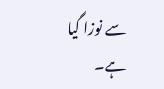سے نوزا گیا ہے۔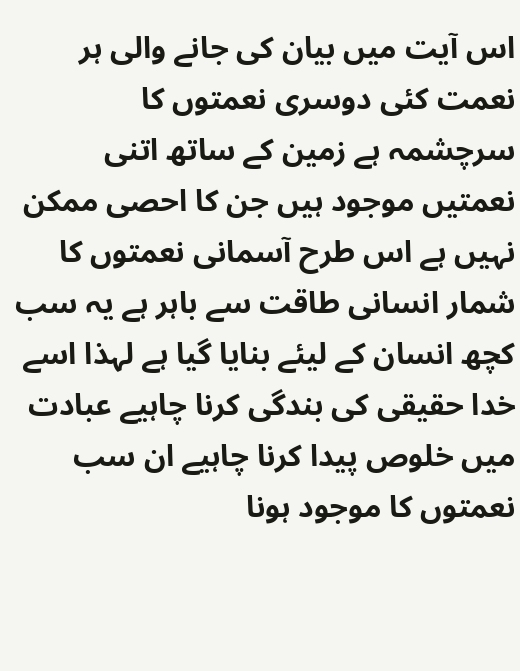اس آیت میں بیان کی جانے والی ہر نعمت کئی دوسری نعمتوں کا سرچشمہ ہے زمین کے ساتھ اتنی نعمتیں موجود ہیں جن کا احصی ممکن نہیں ہے اس طرح آسمانی نعمتوں کا شمار انسانی طاقت سے باہر ہے یہ سب کچھ انسان کے لیئے بنایا گیا ہے لہذا اسے خدا حقیقی کی بندگی کرنا چاہیے عبادت میں خلوص پیدا کرنا چاہیے ان سب نعمتوں کا موجود ہونا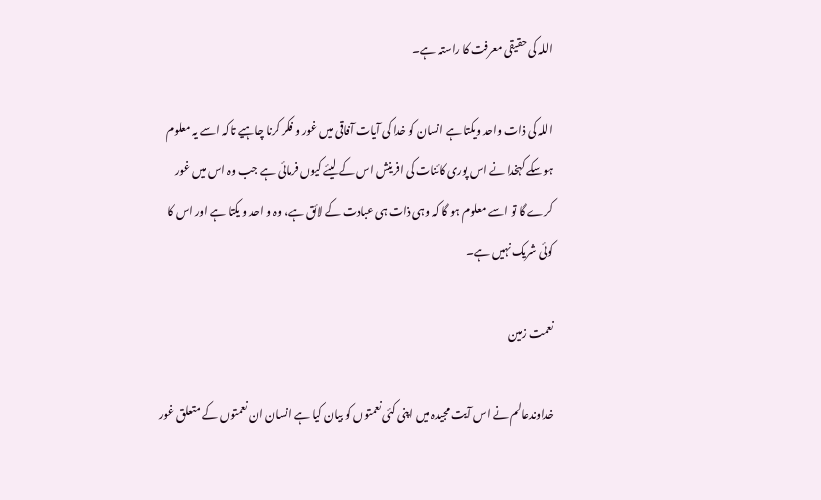اللہ کی حقیقی معرفت کا راستہ ہے۔

اللہ کی ذات واحد ویکتا ہے انسان کو خدا کی آیات آفاقی میں غور و فکر کرنا چاہیے تاکہ اسے یہ معلوم ہوسکے کہخدا نے اس پوری کائنات کی افرینش اس کے لیئے کیوں فرمائی ہے جب وہ اس میں غور کرے گا تو اسے معلوم ہو گا کہ وہی ذات ہی عبادت کے لائق ہے، وہ و احد و یکتا ہے اور اس کا کوئی شریک نہیں ہے۔

نعمت زمین

خداوندعالم نے اس آیت مجیدہ میں اپنی کئی نعمتوں کو بیان کیا ہے انسان ان نعمتوں کے متعلق غور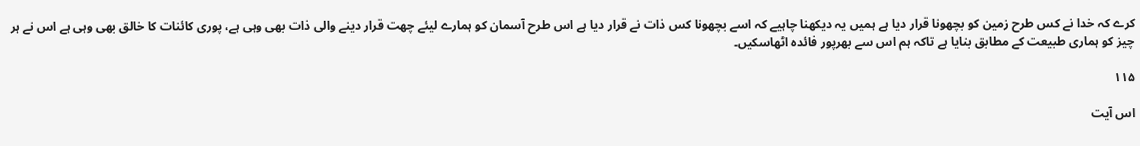کرے کہ خدا نے کس طرح زمین کو بچھونا قرار دیا ہے ہمیں یہ دیکھنا چاہیے کہ اسے بچھونا کس ذات نے قرار دیا ہے اس طرح آسمان کو ہمارے لیئے چھت قرار دینے والی ذات بھی وہی ہے، پوری کائنات کا خالق بھی وہی ہے اس نے ہر چیز کو ہماری طبیعت کے مطابق بنایا ہے تاکہ ہم اس سے بھرپور فائدہ اٹھاسکیں۔

۱۱۵

اس آیت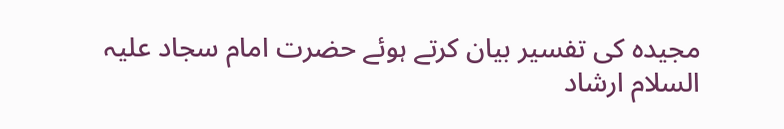مجیدہ کی تفسیر بیان کرتے ہوئے حضرت امام سجاد علیہ السلام ارشاد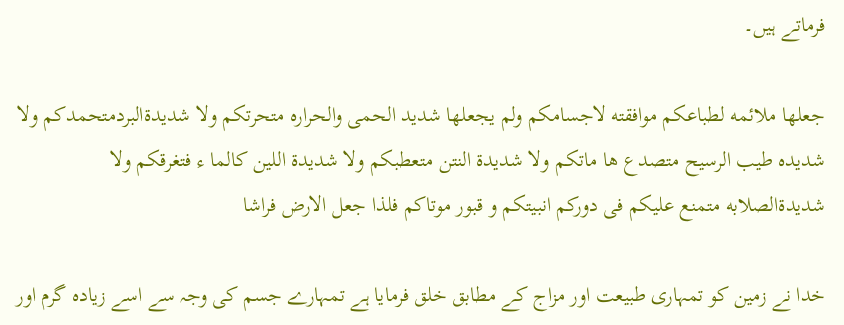فرماتے ہیں۔

جعلها ملائمه لطباعکم موافقته لاجسامکم ولم یجعلها شدید الحمی والحراره متحرتکم ولا شدیدةالبردمتحمدکم ولا شدیده طیب الرسیح متصدع ها ماتکم ولا شدیدة النتن متعطبکم ولا شدیدة اللین کالما ء فتغرقکم ولا شدیدةالصلابه متمنع علیکم فی دورکم انبیتکم و قبور موتاکم فلذا جعل الارض فراشا

خدا نے زمین کو تمہاری طبیعت اور مزاج کے مطابق خلق فرمایا ہے تمہارے جسم کی وجہ سے اسے زیادہ گرم اور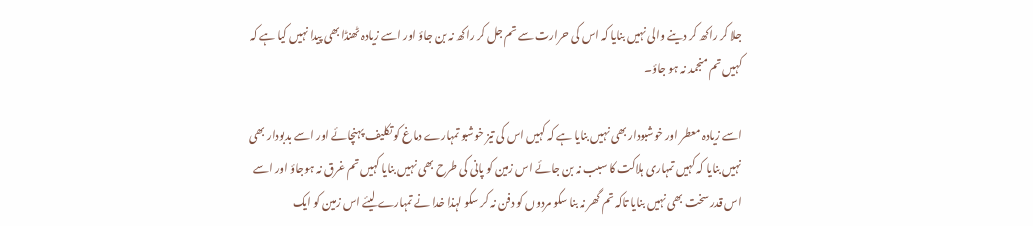جلا کر راکھ کر دینے والی نہیں بنایا کہ اس کی حرارت سے تم جل کر راکھ نہ بن جاؤ اور اسے زیادہ ٹھنڈا بھی پیدا نہیں کیا ہے کہ کہیں تم منجمد نہ ہو جاؤ۔

اسے زیادہ معطر اور خوشبودار بھی نہیں بنایا ہے کہ کہیں اس کی تیز خوشبو تمہارے دماغ کو تکلیف پہنچائے اور اسے بدبودار بھی نہیں بنایا کہ کہیں تمہاری ہلاکت کا سبب نہ بن جائے اس زمین کو پانی کی طرح بھی نہیں بنایا کہیں تم غرق نہ ہوجاؤ اور اسے اس قدر سخت بھی نہیں بنایا تاکہ تم گھر نہ بنا سکو مردوں کو دفن نہ کر سکو لہذا خدا نے تمہارے لیئے اس زمین کو ایک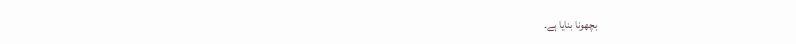بچھونا بنایا ہے۔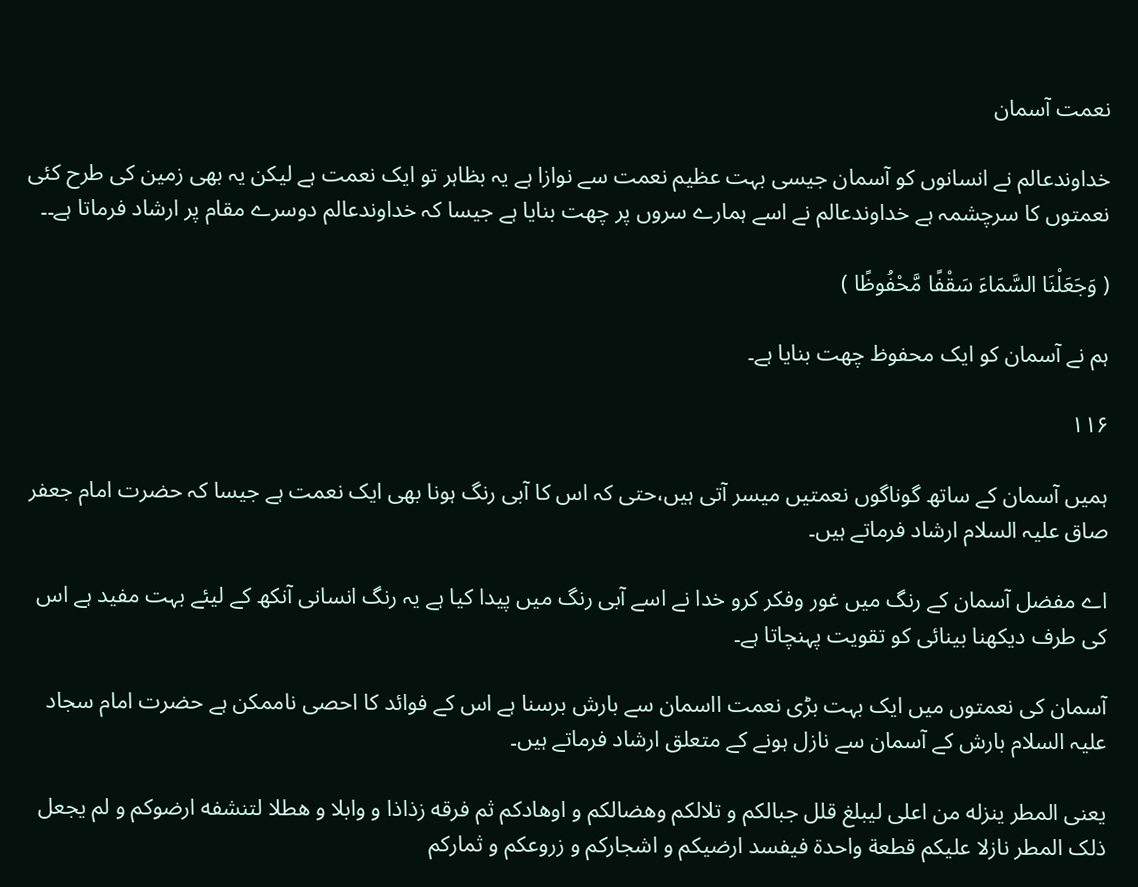نعمت آسمان

خداوندعالم نے انسانوں کو آسمان جیسی بہت عظیم نعمت سے نوازا ہے یہ بظاہر تو ایک نعمت ہے لیکن یہ بھی زمین کی طرح کئی نعمتوں کا سرچشمہ ہے خداوندعالم نے اسے ہمارے سروں پر چھت بنایا ہے جیسا کہ خداوندعالم دوسرے مقام پر ارشاد فرماتا ہے۔۔

( وَجَعَلْنَا السَّمَاءَ سَقْفًا مَّحْفُوظًا )

ہم نے آسمان کو ایک محفوظ چھت بنایا ہے۔

۱۱۶

ہمیں آسمان کے ساتھ گوناگوں نعمتیں میسر آتی ہیں،حتی کہ اس کا آبی رنگ ہونا بھی ایک نعمت ہے جیسا کہ حضرت امام جعفر صاق علیہ السلام ارشاد فرماتے ہیں۔

اے مفضل آسمان کے رنگ میں غور وفکر کرو خدا نے اسے آبی رنگ میں پیدا کیا ہے یہ رنگ انسانی آنکھ کے لیئے بہت مفید ہے اس کی طرف دیکھنا بینائی کو تقویت پہنچاتا ہے۔

آسمان کی نعمتوں میں ایک بہت بڑی نعمت ااسمان سے بارش برسنا ہے اس کے فوائد کا احصی ناممکن ہے حضرت امام سجاد علیہ السلام بارش کے آسمان سے نازل ہونے کے متعلق ارشاد فرماتے ہیں۔

یعنی المطر ینزله من اعلی لیبلغ قلل جبالکم و تلالکم وهضالکم و اوهادکم ثم فرقه زذاذا و وابلا و هطلا لتنشفه ارضوکم و لم یجعل ذلک المطر نازلا علیکم قطعة واحدة فیفسد ارضیکم و اشجارکم و زروعکم و ثمارکم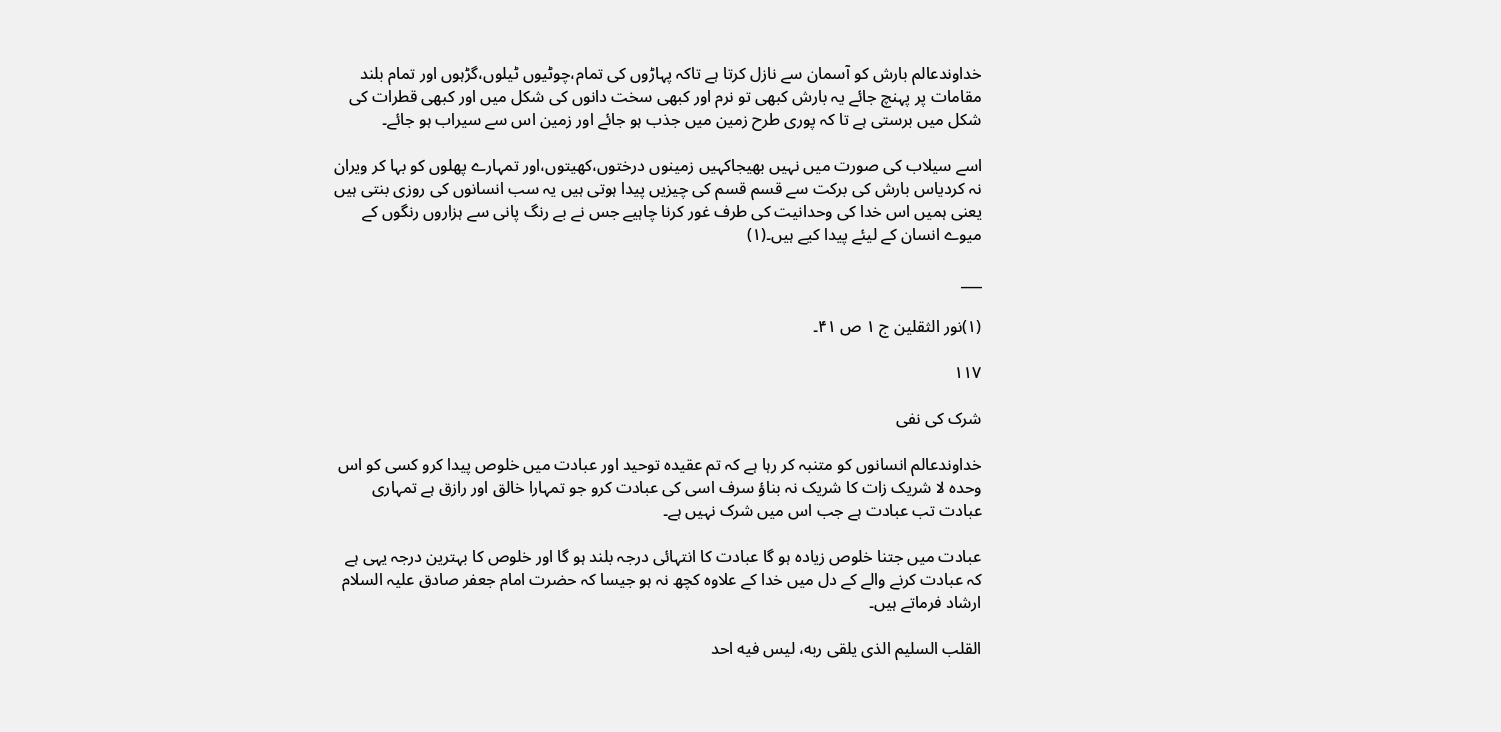خداوندعالم بارش کو آسمان سے نازل کرتا ہے تاکہ پہاڑوں کی تمام،چوٹیوں ٹیلوں،گڑہوں اور تمام بلند مقامات پر پہنچ جائے یہ بارش کبھی تو نرم اور کبھی سخت دانوں کی شکل میں اور کبھی قطرات کی شکل میں برستی ہے تا کہ پوری طرح زمین میں جذب ہو جائے اور زمین اس سے سیراب ہو جائے۔

اسے سیلاب کی صورت میں نہیں بھیجاکہیں زمینوں درختوں،کھیتوں،اور تمہارے پھلوں کو بہا کر ویران نہ کردیاس بارش کی برکت سے قسم قسم کی چیزیں پیدا ہوتی ہیں یہ سب انسانوں کی روزی بنتی ہیں یعنی ہمیں اس خدا کی وحدانیت کی طرف غور کرنا چاہیے جس نے بے رنگ پانی سے ہزاروں رنگوں کے میوے انسان کے لیئے پیدا کیے ہیں۔(۱)

___

(۱)نور الثقلین ج ۱ ص ۴۱۔

۱۱۷

شرک کی نفی

خداوندعالم انسانوں کو متنبہ کر رہا ہے کہ تم عقیدہ توحید اور عبادت میں خلوص پیدا کرو کسی کو اس وحدہ لا شریک زات کا شریک نہ بناؤ سرف اسی کی عبادت کرو جو تمہارا خالق اور رازق ہے تمہاری عبادت تب عبادت ہے جب اس میں شرک نہیں ہے۔

عبادت میں جتنا خلوص زیادہ ہو گا عبادت کا انتہائی درجہ بلند ہو گا اور خلوص کا بہترین درجہ یہی ہے کہ عبادت کرنے والے کے دل میں خدا کے علاوہ کچھ نہ ہو جیسا کہ حضرت امام جعفر صادق علیہ السلام ارشاد فرماتے ہیں۔

القلب السلیم الذی یلقی ربه، لیس فیه احد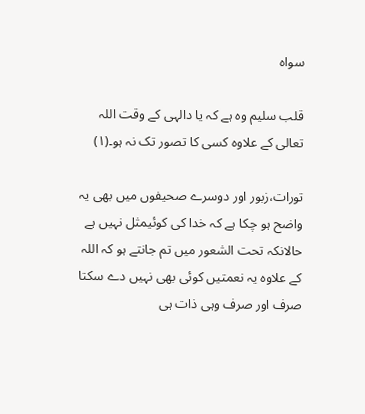سواه

قلب سلیم وہ ہے کہ یا دالہی کے وقت اللہ تعالی کے علاوہ کسی کا تصور تک نہ ہو۔(۱)

تورات،زبور اور دوسرے صحیفوں میں بھی یہ واضح ہو چکا ہے کہ خدا کی کوئیمثل نہیں ہے حالانکہ تحت الشعور میں تم جانتے ہو کہ اللہ کے علاوہ یہ نعمتیں کوئی بھی نہیں دے سکتا صرف اور صرف وہی ذات ہی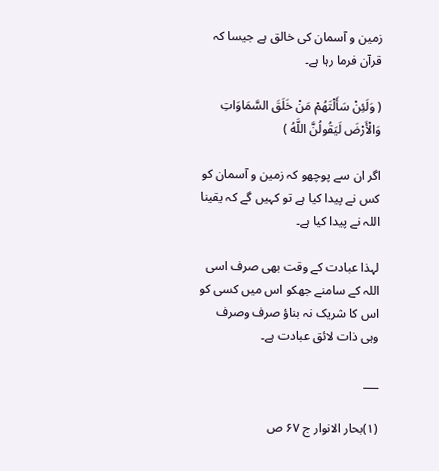زمین و آسمان کی خالق ہے جیسا کہ قرآن فرما رہا ہے۔

( وَلَئِنْ سَأَلْتَهُمْ مَنْ خَلَقَ السَّمَاوَاتِ وَالْأَرْضَ لَيَقُولُنَّ اللَّهُ )

اگر ان سے پوچھو کہ زمین و آسمان کو کس نے پیدا کیا ہے تو کہیں گے کہ یقینا اللہ نے پیدا کیا ہے۔

لہذا عبادت کے وقت بھی صرف اسی اللہ کے سامنے جھکو اس میں کسی کو اس کا شریک نہ بناؤ صرف وصرف وہی ذات لائق عبادت ہے۔

___

(۱)بحار الانوار ج ۶۷ ص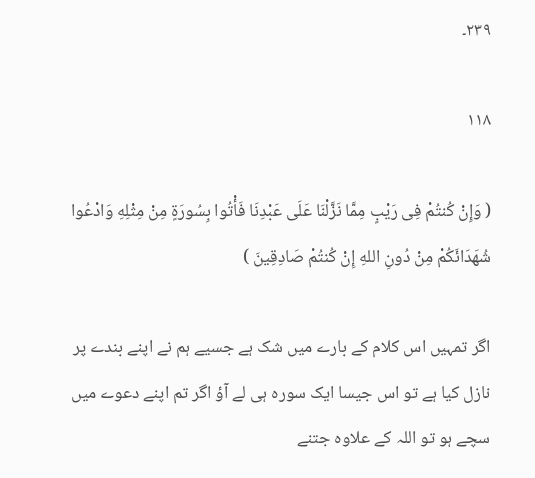۲۳۹۔

۱۱۸

( وَإِنْ کُنتُمْ فِی رَیْبٍ مِمَّا نَزَّلْنَا عَلَی عَبْدِنَا فَأْتُوا بِسُورَةٍ مِنْ مِثْلِهِ وَادْعُوا شُهَدَائَکُمْ مِنْ دُونِ اللهِ إِنْ کُنتُمْ صَادِقِینَ )

اگر تمہیں اس کلام کے بارے میں شک ہے جسیے ہم نے اپنے بندے پر نازل کیا ہے تو اس جیسا ایک سورہ ہی لے آؤ اگر تم اپنے دعوے میں سچے ہو تو اللہ کے علاوہ جتنے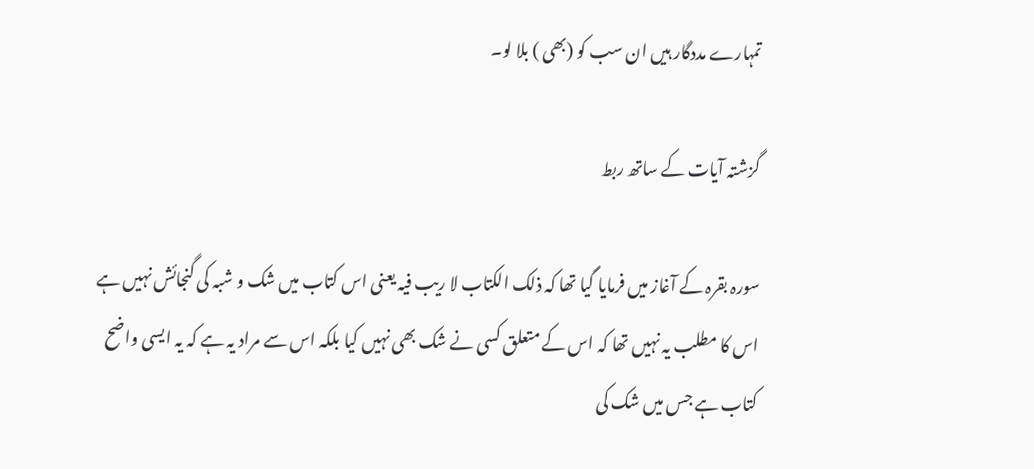تمہارے مددگار ہیں ان سب کو (بھی ) بلا لو۔

گزشتہ آیات کے ساتھ ربط

سورہ بقرہ کے آغاز میں فرمایا گیا تھا کہ ذلک الکتاب لا ریب فیہ یعنی اس کتاب میں شک و شبہ کی گنجائش نہیں ہے اس کا مطلب یہ نہیں تھا کہ اس کے متعلق کسی نے شک بھی نہیں کیا بلکہ اس سے مراد یہ ہے کہ یہ ایسی واضح کتاب ہے جس میں شک کی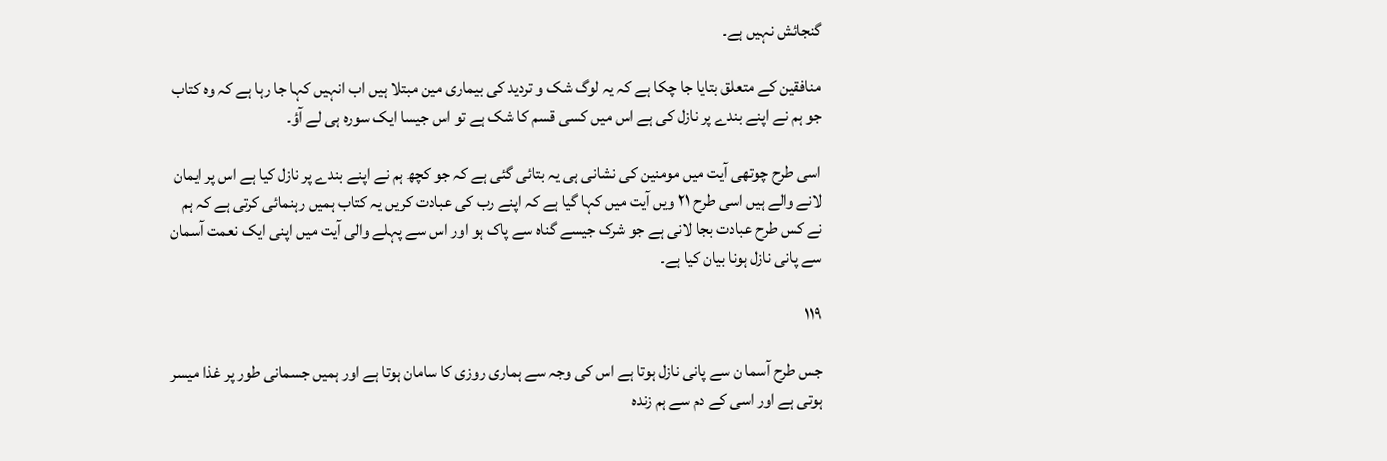گنجائش نہیں ہے۔

منافقین کے متعلق بتایا جا چکا ہے کہ یہ لوگ شک و تردید کی بیماری مین مبتلا ہیں اب انہیں کہا جا رہا ہے کہ وہ کتاب جو ہم نے اپنے بندے پر نازل کی ہے اس میں کسی قسم کا شک ہے تو اس جیسا ایک سورہ ہی لے آؤ۔

اسی طرح چوتھی آیت میں مومنین کی نشانی ہی یہ بتائی گئی ہے کہ جو کچھ ہم نے اپنے بندے پر نازل کیا ہے اس پر ایمان لانے والے ہیں اسی طرح ۲۱ ویں آیت میں کہا گیا ہے کہ اپنے رب کی عبادت کریں یہ کتاب ہمیں رہنمائی کرتی ہے کہ ہم نے کس طرح عبادت بجا لانی ہے جو شرک جیسے گناہ سے پاک ہو اور اس سے پہلے والی آیت میں اپنی ایک نعمت آسمان سے پانی نازل ہونا بیان کیا ہے۔

۱۱۹

جس طرح آسما ن سے پانی نازل ہوتا ہے اس کی وجہ سے ہماری روزی کا سامان ہوتا ہے اور ہمیں جسمانی طور پر غذا میسر ہوتی ہے اور اسی کے دم سے ہم زندہ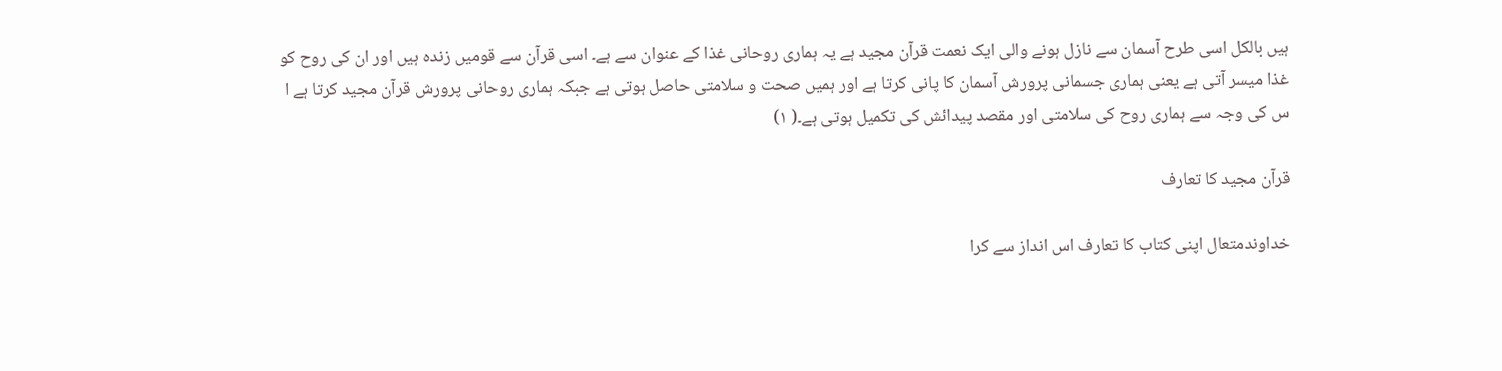ہیں بالکل اسی طرح آسمان سے نازل ہونے والی ایک نعمت قرآن مجید ہے یہ ہماری روحانی غذا کے عنوان سے ہے۔ اسی قرآن سے قومیں زندہ ہیں اور ان کی روح کو غذا میسر آتی ہے یعنی ہماری جسمانی پرورش آسمان کا پانی کرتا ہے اور ہمیں صحت و سلامتی حاصل ہوتی ہے جبکہ ہماری روحانی پرورش قرآن مجید کرتا ہے ا س کی وجہ سے ہماری روح کی سلامتی اور مقصد پیدائش کی تکمیل ہوتی ہے۔( ۱)

قرآن مجید کا تعارف

خداوندمتعال اپنی کتاب کا تعارف اس انداز سے کرا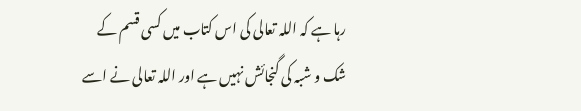رہا ہے کہ اللہ تعالی کی اس کتاب میں کسی قسم کے شک و شبہ کی گنجائش نہیں ہے اور اللہ تعالی نے اسے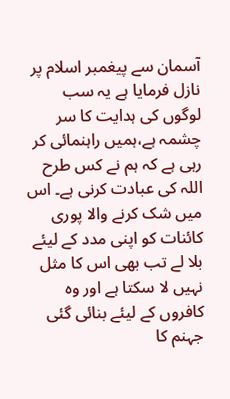آسمان سے پیغمبر اسلام پر نازل فرمایا ہے یہ سب لوگوں کی ہدایت کا سر چشمہ ہے،ہمیں راہنمائی کر رہی ہے کہ ہم نے کس طرح اللہ کی عبادت کرنی ہے۔ اس میں شک کرنے والا پوری کائنات کو اپنی مدد کے لیئے بلا لے تب بھی اس کا مثل نہیں لا سکتا ہے اور وہ کافروں کے لیئے بنائی گئی جہنم کا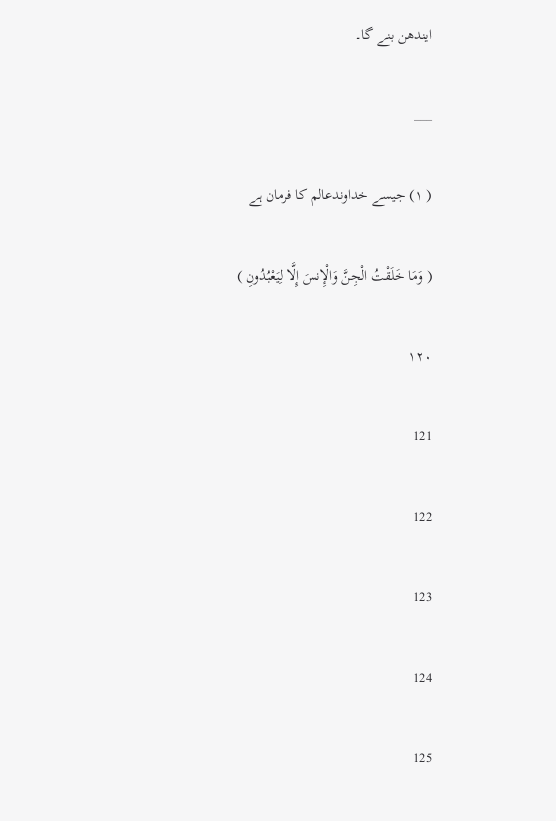ایندھن بنے گا۔

___

( ۱) جیسے خداوندعالم کا فرمان ہے

( وَمَا خَلَقْتُ الْجِنَّ وَالْإِنسَ إِلَّا لِيَعْبُدُونِ )

۱۲۰

121

122

123

124

125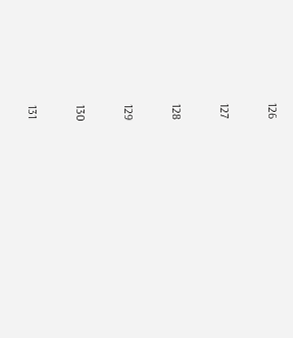126

127

128

129

130

131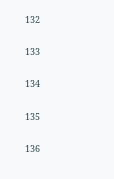132

133

134

135

136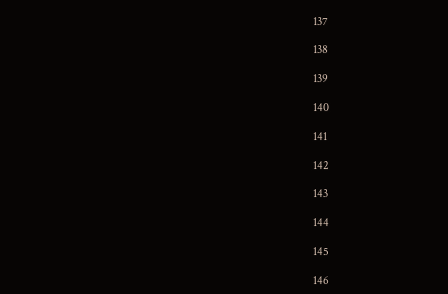137

138

139

140

141

142

143

144

145

146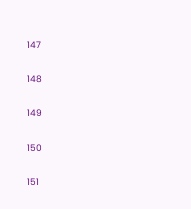147

148

149

150

151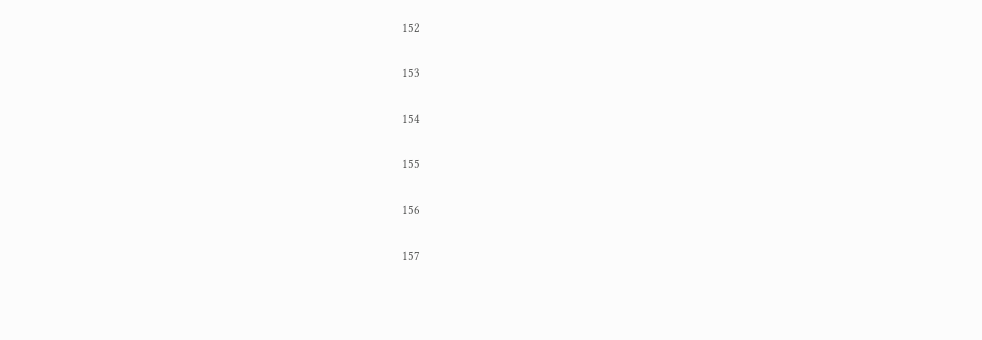152

153

154

155

156

157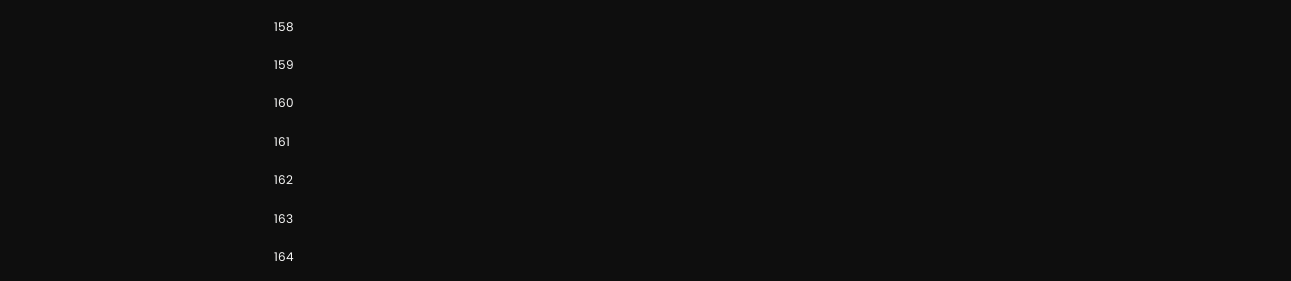158

159

160

161

162

163

164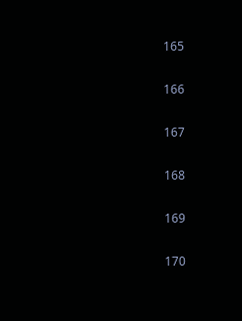165

166

167

168

169

170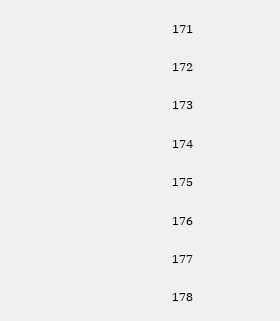171

172

173

174

175

176

177

178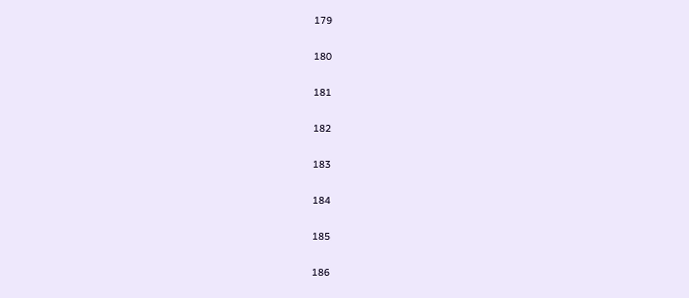179

180

181

182

183

184

185

186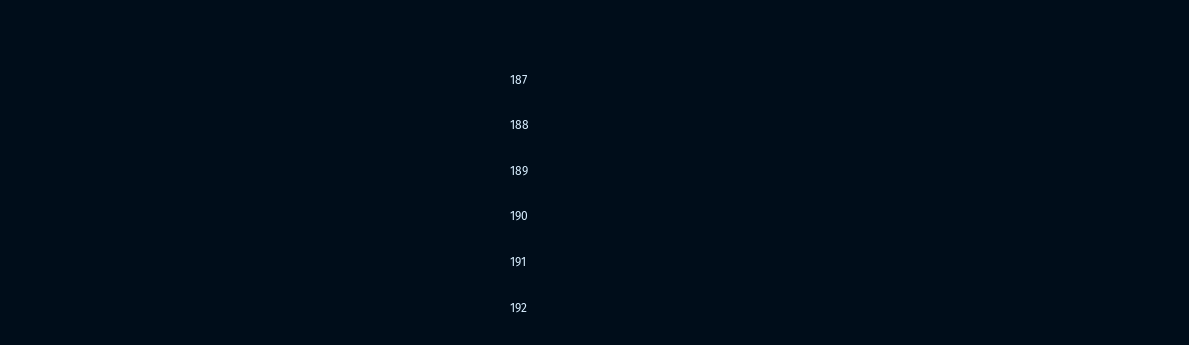187

188

189

190

191

192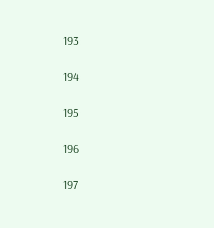193

194

195

196

197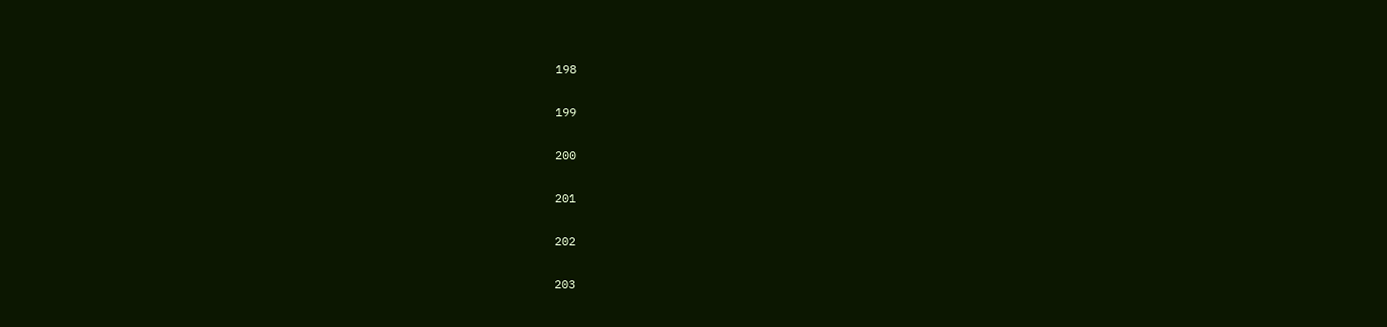198

199

200

201

202

203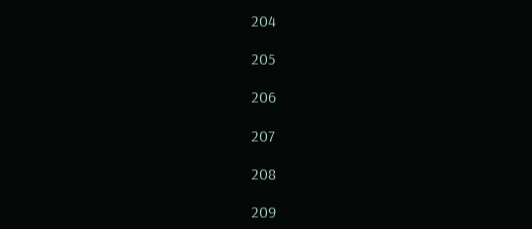204

205

206

207

208

209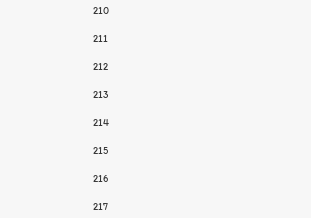210

211

212

213

214

215

216

217